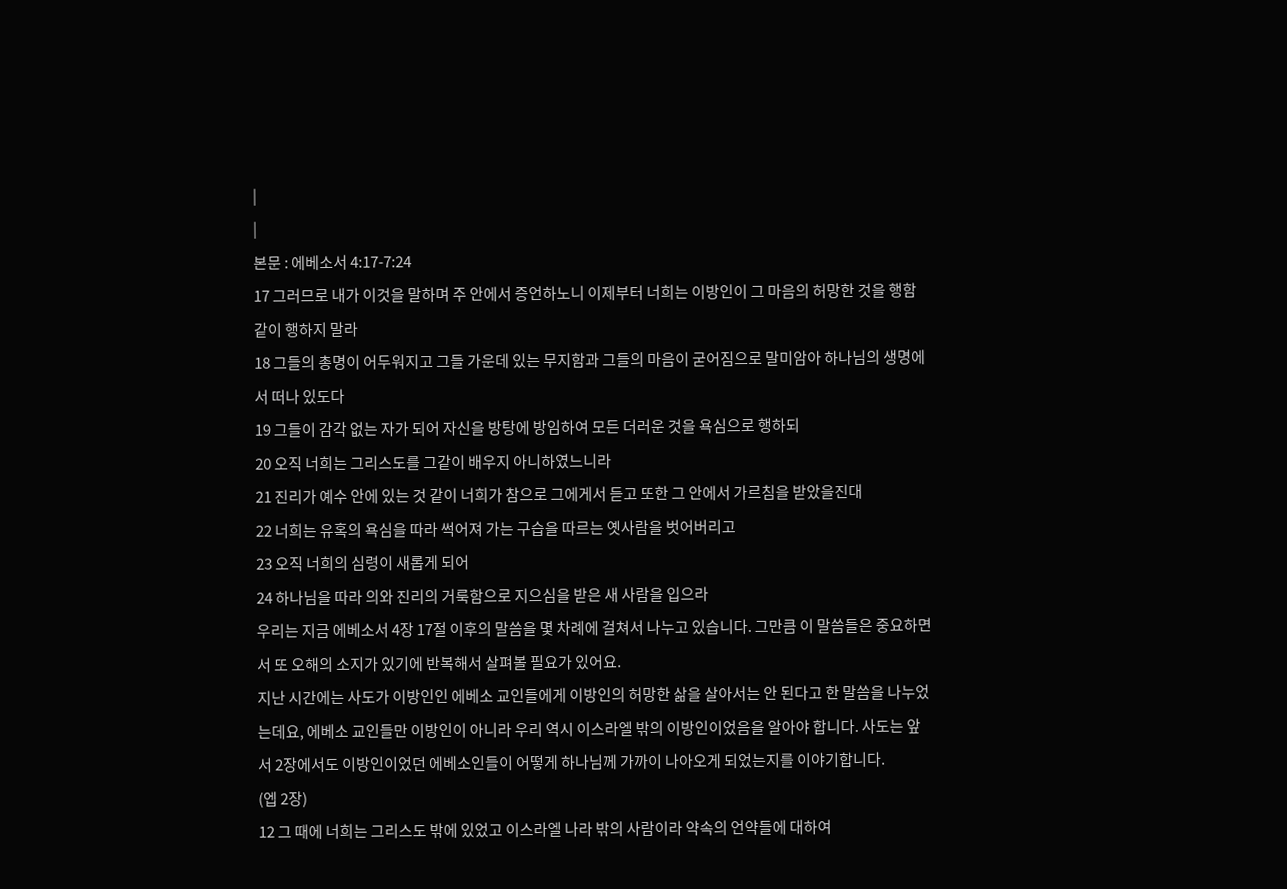|
|
본문 : 에베소서 4:17-7:24
17 그러므로 내가 이것을 말하며 주 안에서 증언하노니 이제부터 너희는 이방인이 그 마음의 허망한 것을 행함같이 행하지 말라
18 그들의 총명이 어두워지고 그들 가운데 있는 무지함과 그들의 마음이 굳어짐으로 말미암아 하나님의 생명에서 떠나 있도다
19 그들이 감각 없는 자가 되어 자신을 방탕에 방임하여 모든 더러운 것을 욕심으로 행하되
20 오직 너희는 그리스도를 그같이 배우지 아니하였느니라
21 진리가 예수 안에 있는 것 같이 너희가 참으로 그에게서 듣고 또한 그 안에서 가르침을 받았을진대
22 너희는 유혹의 욕심을 따라 썩어져 가는 구습을 따르는 옛사람을 벗어버리고
23 오직 너희의 심령이 새롭게 되어
24 하나님을 따라 의와 진리의 거룩함으로 지으심을 받은 새 사람을 입으라
우리는 지금 에베소서 4장 17절 이후의 말씀을 몇 차례에 걸쳐서 나누고 있습니다. 그만큼 이 말씀들은 중요하면서 또 오해의 소지가 있기에 반복해서 살펴볼 필요가 있어요.
지난 시간에는 사도가 이방인인 에베소 교인들에게 이방인의 허망한 삶을 살아서는 안 된다고 한 말씀을 나누었는데요, 에베소 교인들만 이방인이 아니라 우리 역시 이스라엘 밖의 이방인이었음을 알아야 합니다. 사도는 앞서 2장에서도 이방인이었던 에베소인들이 어떻게 하나님께 가까이 나아오게 되었는지를 이야기합니다.
(엡 2장)
12 그 때에 너희는 그리스도 밖에 있었고 이스라엘 나라 밖의 사람이라 약속의 언약들에 대하여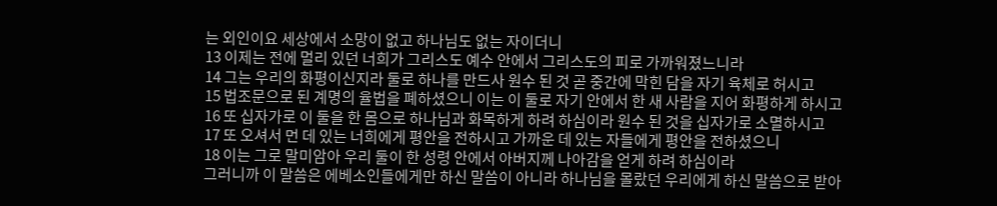는 외인이요 세상에서 소망이 없고 하나님도 없는 자이더니
13 이제는 전에 멀리 있던 너희가 그리스도 예수 안에서 그리스도의 피로 가까워졌느니라
14 그는 우리의 화평이신지라 둘로 하나를 만드사 원수 된 것 곧 중간에 막힌 담을 자기 육체로 허시고
15 법조문으로 된 계명의 율법을 폐하셨으니 이는 이 둘로 자기 안에서 한 새 사람을 지어 화평하게 하시고
16 또 십자가로 이 둘을 한 몸으로 하나님과 화목하게 하려 하심이라 원수 된 것을 십자가로 소멸하시고
17 또 오셔서 먼 데 있는 너희에게 평안을 전하시고 가까운 데 있는 자들에게 평안을 전하셨으니
18 이는 그로 말미암아 우리 둘이 한 성령 안에서 아버지께 나아감을 얻게 하려 하심이라
그러니까 이 말씀은 에베소인들에게만 하신 말씀이 아니라 하나님을 몰랐던 우리에게 하신 말씀으로 받아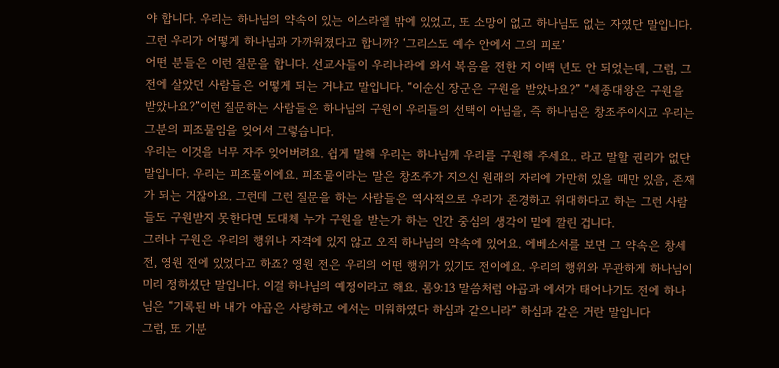야 합니다. 우리는 하나님의 약속이 있는 이스라엘 밖에 있었고, 또 소망이 없고 하나님도 없는 자였단 말입니다. 그런 우리가 어떻게 하나님과 가까워졌다고 합니까? ‘그리스도 예수 안에서 그의 피로’
어떤 분들은 이런 질문을 합니다. 선교사들이 우리나라에 와서 복음을 전한 지 이백 년도 안 되었는데, 그럼, 그전에 살았던 사람들은 어떻게 되는 거냐고 말입니다. “이순신 장군은 구원을 받았나요?” “세종대왕은 구원을 받았나요?”이런 질문하는 사람들은 하나님의 구원이 우리들의 선택이 아님을, 즉 하나님은 창조주이시고 우리는 그분의 피조물임을 잊어서 그렇습니다.
우리는 이것을 너무 자주 잊어버려요. 쉽게 말해 우리는 하나님께 우리를 구원해 주세요.. 라고 말할 권리가 없단 말입니다. 우리는 피조물이에요. 피조물이라는 말은 창조주가 지으신 원래의 자리에 가만히 있을 때만 있음, 존재가 되는 거잖아요. 그런데 그런 질문을 하는 사람들은 역사적으로 우리가 존경하고 위대하다고 하는 그런 사람들도 구원받지 못한다면 도대체 누가 구원을 받는가 하는 인간 중심의 생각이 밑에 깔린 겁니다.
그러나 구원은 우리의 행위나 자격에 있지 않고 오직 하나님의 약속에 있어요. 에베소서를 보면 그 약속은 창세 전, 영원 전에 있었다고 하죠? 영원 전은 우리의 어떤 행위가 있기도 전이에요. 우리의 행위와 무관하게 하나님이 미리 정하셨단 말입니다. 이걸 하나님의 예정이라고 해요. 롬9:13 말씀처럼 야곱과 에서가 태어나기도 전에 하나님은 “기록된 바 내가 야곱은 사랑하고 에서는 미워하였다 하심과 같으니라” 하심과 같은 거란 말입니다
그럼, 또 기분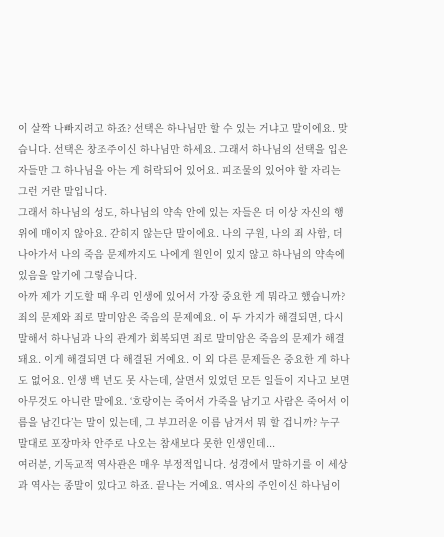이 살짝 나빠지려고 하죠? 선택은 하나님만 할 수 있는 거냐고 말이에요. 맞습니다. 선택은 창조주이신 하나님만 하세요. 그래서 하나님의 선택을 입은 자들만 그 하나님을 아는 게 허락되어 있어요. 피조물의 있어야 할 자리는 그런 거란 말입니다.
그래서 하나님의 성도, 하나님의 약속 안에 있는 자들은 더 이상 자신의 행위에 매이지 않아요. 갇히지 않는단 말이에요. 나의 구원, 나의 죄 사함, 더 나아가서 나의 죽음 문제까지도 나에게 원인이 있지 않고 하나님의 약속에 있음을 알기에 그렇습니다.
아까 제가 기도할 때 우리 인생에 있어서 가장 중요한 게 뭐라고 했습니까? 죄의 문제와 죄로 말미암은 죽음의 문제예요. 이 두 가지가 해결되면, 다시 말해서 하나님과 나의 관계가 회복되면 죄로 말미암은 죽음의 문제가 해결돼요. 이게 해결되면 다 해결된 거예요. 이 외 다른 문제들은 중요한 게 하나도 없어요. 인생 백 년도 못 사는데, 살면서 있었던 모든 일들이 지나고 보면 아무것도 아니란 말에요. ‘호랑이는 죽어서 가죽을 남기고 사람은 죽어서 이름을 남긴다’는 말이 있는데, 그 부끄러운 이름 남겨서 뭐 할 겁니까? 누구 말대로 포장마차 안주로 나오는 참새보다 못한 인생인데...
여러분, 기독교적 역사관은 매우 부정적입니다. 성경에서 말하기를 이 세상과 역사는 종말이 있다고 하죠. 끝나는 거예요. 역사의 주인이신 하나님이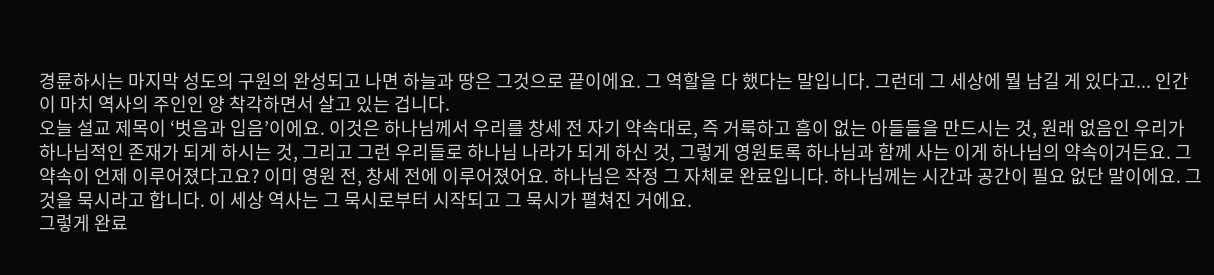경륜하시는 마지막 성도의 구원의 완성되고 나면 하늘과 땅은 그것으로 끝이에요. 그 역할을 다 했다는 말입니다. 그런데 그 세상에 뭘 남길 게 있다고... 인간이 마치 역사의 주인인 양 착각하면서 살고 있는 겁니다.
오늘 설교 제목이 ‘벗음과 입음’이에요. 이것은 하나님께서 우리를 창세 전 자기 약속대로, 즉 거룩하고 흠이 없는 아들들을 만드시는 것, 원래 없음인 우리가 하나님적인 존재가 되게 하시는 것, 그리고 그런 우리들로 하나님 나라가 되게 하신 것, 그렇게 영원토록 하나님과 함께 사는 이게 하나님의 약속이거든요. 그 약속이 언제 이루어졌다고요? 이미 영원 전, 창세 전에 이루어졌어요. 하나님은 작정 그 자체로 완료입니다. 하나님께는 시간과 공간이 필요 없단 말이에요. 그것을 묵시라고 합니다. 이 세상 역사는 그 묵시로부터 시작되고 그 묵시가 펼쳐진 거에요.
그렇게 완료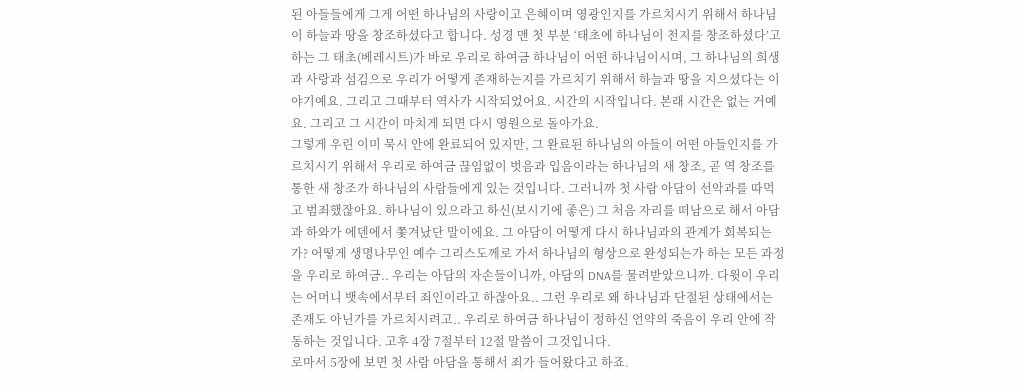된 아들들에게 그게 어떤 하나님의 사랑이고 은혜이며 영광인지를 가르치시기 위해서 하나님이 하늘과 땅을 창조하셨다고 합니다. 성경 맨 첫 부분 ‘태초에 하나님이 천지를 창조하셨다’고 하는 그 태초(베레시트)가 바로 우리로 하여금 하나님이 어떤 하나님이시며, 그 하나님의 희생과 사랑과 섬김으로 우리가 어떻게 존재하는지를 가르치기 위해서 하늘과 땅을 지으셨다는 이야기예요. 그리고 그때부터 역사가 시작되었어요. 시간의 시작입니다. 본래 시간은 없는 거예요. 그리고 그 시간이 마치게 되면 다시 영원으로 돌아가요.
그렇게 우린 이미 묵시 안에 완료되어 있지만, 그 완료된 하나님의 아들이 어떤 아들인지를 가르치시기 위해서 우리로 하여금 끊임없이 벗음과 입음이라는 하나님의 새 창조, 곧 역 창조를 통한 새 창조가 하나님의 사람들에게 있는 것입니다. 그러니까 첫 사람 아담이 선악과를 따먹고 범죄했잖아요. 하나님이 있으라고 하신(보시기에 좋은) 그 처음 자리를 떠남으로 해서 아담과 하와가 에덴에서 쫓겨났단 말이에요. 그 아담이 어떻게 다시 하나님과의 관계가 회복되는가? 어떻게 생명나무인 예수 그리스도께로 가서 하나님의 형상으로 완성되는가 하는 모든 과정을 우리로 하여금.. 우리는 아담의 자손들이니까, 아담의 DNA를 물려받았으니까. 다윗이 우리는 어머니 뱃속에서부터 죄인이라고 하잖아요.. 그런 우리로 왜 하나님과 단절된 상태에서는 존재도 아닌가를 가르치시려고.. 우리로 하여금 하나님이 정하신 언약의 죽음이 우리 안에 작동하는 것입니다. 고후 4장 7절부터 12절 말씀이 그것입니다.
로마서 5장에 보면 첫 사람 아담을 통해서 죄가 들어왔다고 하죠.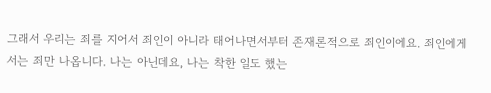그래서 우리는 죄를 지어서 죄인이 아니라 태어나면서부터 존재론적으로 죄인이에요. 죄인에게서는 죄만 나옵니다. 나는 아닌데요, 나는 착한 일도 했는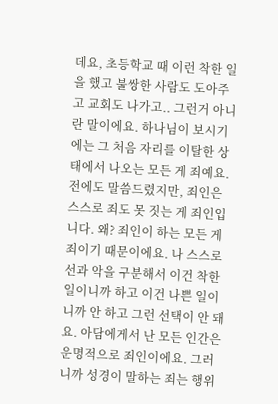데요, 초등학교 때 이런 착한 일을 했고 불쌍한 사람도 도아주고 교회도 나가고.. 그런거 아니란 말이에요. 하나님이 보시기에는 그 처음 자리를 이탈한 상태에서 나오는 모든 게 죄예요. 전에도 말씀드렸지만, 죄인은 스스로 죄도 못 짓는 게 죄인입니다. 왜? 죄인이 하는 모든 게 죄이기 때문이에요. 나 스스로 선과 악을 구분해서 이건 착한 일이니까 하고 이건 나쁜 일이니까 안 하고 그런 선택이 안 돼요. 아담에게서 난 모든 인간은 운명적으로 죄인이에요. 그러니까 성경이 말하는 죄는 행위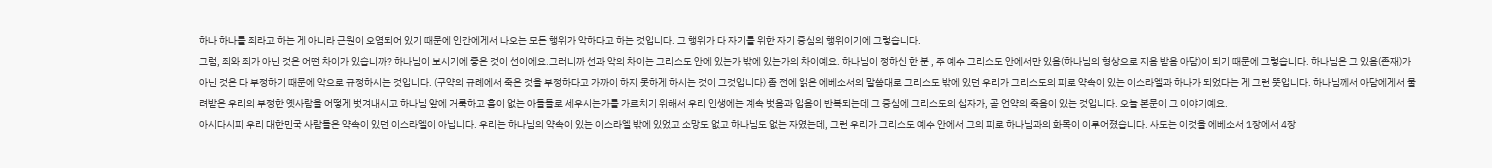하나 하나를 죄라고 하는 게 아니라 근원이 오염되어 있기 때문에 인간에게서 나오는 모든 행위가 악하다고 하는 것입니다. 그 행위가 다 자기를 위한 자기 중심의 행위이기에 그렇습니다.
그럼, 죄와 죄가 아닌 것은 어떤 차이가 있습니까? 하나님이 보시기에 좋은 것이 선이에요.그러니까 선과 악의 차이는 그리스도 안에 있는가 밖에 있는가의 차이예요. 하나님이 정하신 한 분 , 주 예수 그리스도 안에서만 있음(하나님의 형상으로 지음 받음 아담)이 되기 때문에 그렇습니다. 하나님은 그 있음(존재)가 아닌 것은 다 부정하기 때문에 악으로 규정하시는 것입니다. (구약의 규례에서 죽은 것을 부정하다고 가까이 하지 못하게 하시는 것이 그것입니다) 좀 전에 읽은 에베소서의 말씀대로 그리스도 밖에 있던 우리가 그리스도의 피로 약속이 있는 이스라엘과 하나가 되었다는 게 그런 뜻입니다. 하나님께서 아담에게서 물려받은 우리의 부정한 옛사람을 어떻게 벗겨내시고 하나님 앞에 거룩하고 흠이 없는 아들들로 세우시는가를 가르치기 위해서 우리 인생에는 계속 벗음과 입음이 반복되는데 그 중심에 그리스도의 십자가, 곧 언약의 죽음이 있는 것입니다. 오늘 본문이 그 이야기예요.
아시다시피 우리 대한민국 사람들은 약속이 있던 이스라엘이 아닙니다. 우리는 하나님의 약속이 있는 이스라엘 밖에 있었고 소망도 없고 하나님도 없는 자였는데, 그런 우리가 그리스도 예수 안에서 그의 피로 하나님과의 화목이 이루어졌습니다. 사도는 이것을 에베소서 1장에서 4장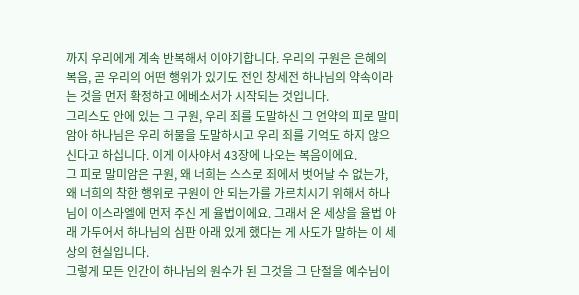까지 우리에게 계속 반복해서 이야기합니다. 우리의 구원은 은혜의 복음, 곧 우리의 어떤 행위가 있기도 전인 창세전 하나님의 약속이라는 것을 먼저 확정하고 에베소서가 시작되는 것입니다.
그리스도 안에 있는 그 구원, 우리 죄를 도말하신 그 언약의 피로 말미암아 하나님은 우리 허물을 도말하시고 우리 죄를 기억도 하지 않으신다고 하십니다. 이게 이사야서 43장에 나오는 복음이에요.
그 피로 말미암은 구원, 왜 너희는 스스로 죄에서 벗어날 수 없는가, 왜 너희의 착한 행위로 구원이 안 되는가를 가르치시기 위해서 하나님이 이스라엘에 먼저 주신 게 율법이에요. 그래서 온 세상을 율법 아래 가두어서 하나님의 심판 아래 있게 했다는 게 사도가 말하는 이 세상의 현실입니다.
그렇게 모든 인간이 하나님의 원수가 된 그것을 그 단절을 예수님이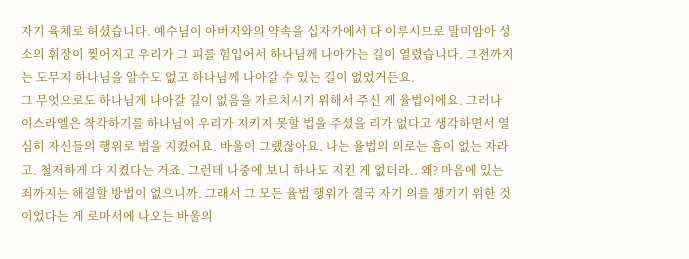자기 육체로 허셨습니다. 예수님이 아버지와의 약속을 십자가에서 다 이루시므로 말미암아 성소의 휘장이 찢어지고 우리가 그 피를 힘입어서 하나님께 나아가는 길이 열렸습니다. 그전까지는 도무지 하나님을 알수도 없고 하나님께 나아갈 수 있는 길이 없었거든요.
그 무엇으로도 하나님게 나아갈 길이 없음을 가르치시기 위해서 주신 게 율법이에요. 그러나 이스라엘은 착각하기를 하나님이 우리가 지키지 못할 법을 주셨을 리가 없다고 생각하면서 열심히 자신들의 행위로 법을 지켰어요. 바울이 그랬잖아요. 나는 율법의 의로는 흠이 없는 자라고. 철저하게 다 지켰다는 거죠. 그런데 나중에 보니 하나도 지킨 게 없더라.. 왜? 마음에 있는 죄까지는 해결할 방법이 없으니까. 그래서 그 모든 율법 행위가 결국 자기 의를 챙기기 위한 것이었다는 게 로마서에 나오는 바울의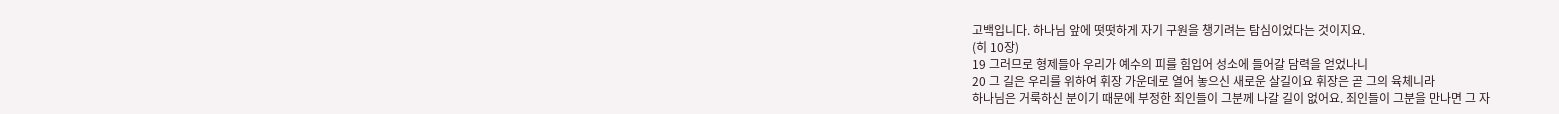고백입니다. 하나님 앞에 떳떳하게 자기 구원을 챙기려는 탐심이었다는 것이지요.
(히 10장)
19 그러므로 형제들아 우리가 예수의 피를 힘입어 성소에 들어갈 담력을 얻었나니
20 그 길은 우리를 위하여 휘장 가운데로 열어 놓으신 새로운 살길이요 휘장은 곧 그의 육체니라
하나님은 거룩하신 분이기 때문에 부정한 죄인들이 그분께 나갈 길이 없어요. 죄인들이 그분을 만나면 그 자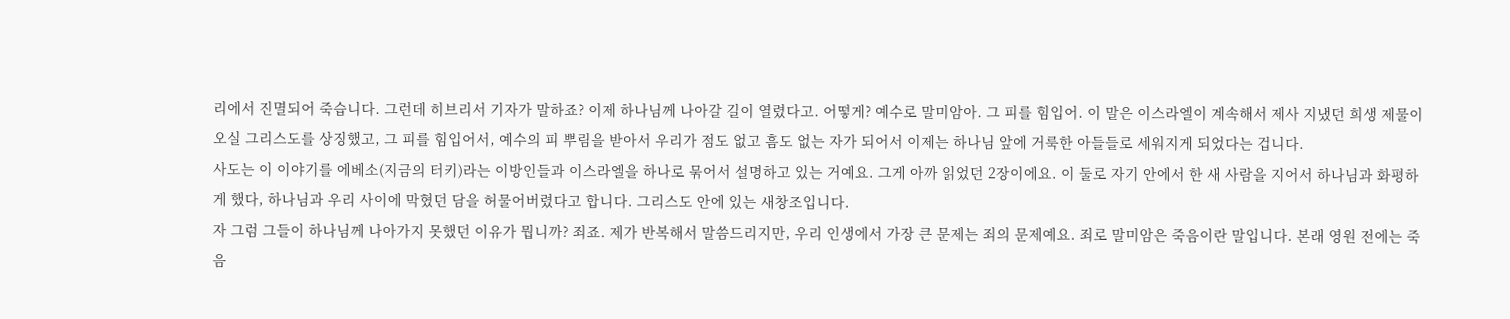리에서 진멸되어 죽습니다. 그런데 히브리서 기자가 말하죠? 이제 하나님께 나아갈 길이 열렸다고. 어떻게? 예수로 말미암아. 그 피를 힘입어. 이 말은 이스라엘이 계속해서 제사 지냈던 희생 제물이 오실 그리스도를 상징했고, 그 피를 힘입어서, 예수의 피 뿌림을 받아서 우리가 점도 없고 흠도 없는 자가 되어서 이제는 하나님 앞에 거룩한 아들들로 세워지게 되었다는 겁니다.
사도는 이 이야기를 에베소(지금의 터키)라는 이방인들과 이스라엘을 하나로 묶어서 설명하고 있는 거예요. 그게 아까 읽었던 2장이에요. 이 둘로 자기 안에서 한 새 사람을 지어서 하나님과 화평하게 했다, 하나님과 우리 사이에 막혔던 담을 허물어버렸다고 합니다. 그리스도 안에 있는 새창조입니다.
자 그럼 그들이 하나님께 나아가지 못했던 이유가 뭡니까? 죄죠. 제가 반복해서 말씀드리지만, 우리 인생에서 가장 큰 문제는 죄의 문제예요. 죄로 말미암은 죽음이란 말입니다. 본래 영원 전에는 죽음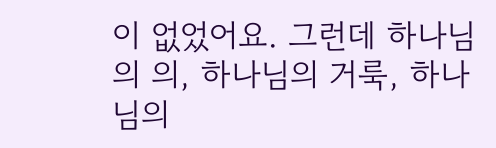이 없었어요. 그런데 하나님의 의, 하나님의 거룩, 하나님의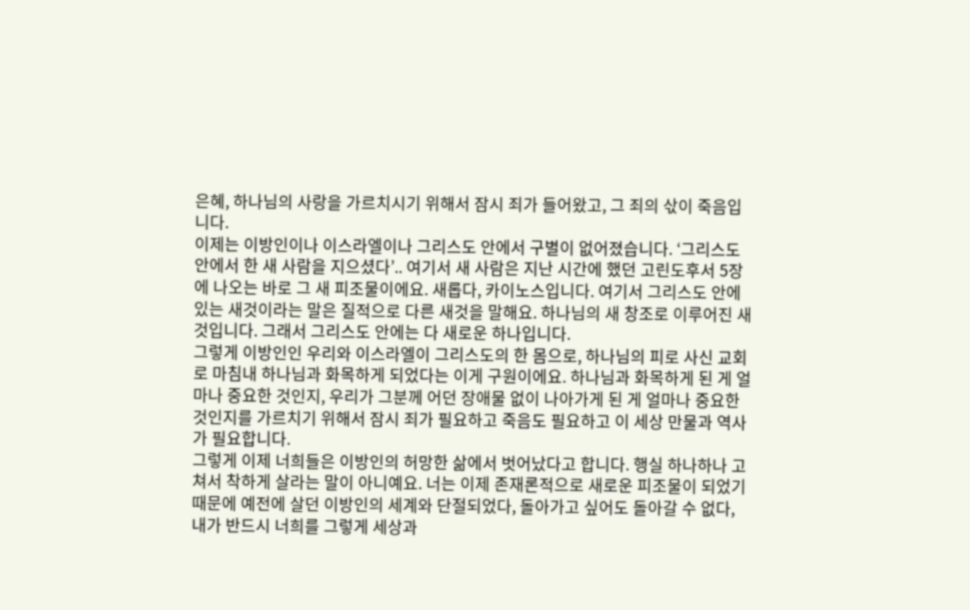은혜, 하나님의 사랑을 가르치시기 위해서 잠시 죄가 들어왔고, 그 죄의 삯이 죽음입니다.
이제는 이방인이나 이스라엘이나 그리스도 안에서 구별이 없어졌습니다. ‘그리스도 안에서 한 새 사람을 지으셨다’.. 여기서 새 사람은 지난 시간에 했던 고린도후서 5장에 나오는 바로 그 새 피조물이에요. 새롭다, 카이노스입니다. 여기서 그리스도 안에 있는 새것이라는 말은 질적으로 다른 새것을 말해요. 하나님의 새 창조로 이루어진 새것입니다. 그래서 그리스도 안에는 다 새로운 하나입니다.
그렇게 이방인인 우리와 이스라엘이 그리스도의 한 몸으로, 하나님의 피로 사신 교회로 마침내 하나님과 화목하게 되었다는 이게 구원이에요. 하나님과 화목하게 된 게 얼마나 중요한 것인지, 우리가 그분께 어던 장애물 없이 나아가게 된 게 얼마나 중요한 것인지를 가르치기 위해서 잠시 죄가 필요하고 죽음도 필요하고 이 세상 만물과 역사가 필요합니다.
그렇게 이제 너희들은 이방인의 허망한 삶에서 벗어났다고 합니다. 행실 하나하나 고쳐서 착하게 살라는 말이 아니예요. 너는 이제 존재론적으로 새로운 피조물이 되었기 때문에 예전에 살던 이방인의 세계와 단절되었다, 돌아가고 싶어도 돌아갈 수 없다, 내가 반드시 너희를 그렇게 세상과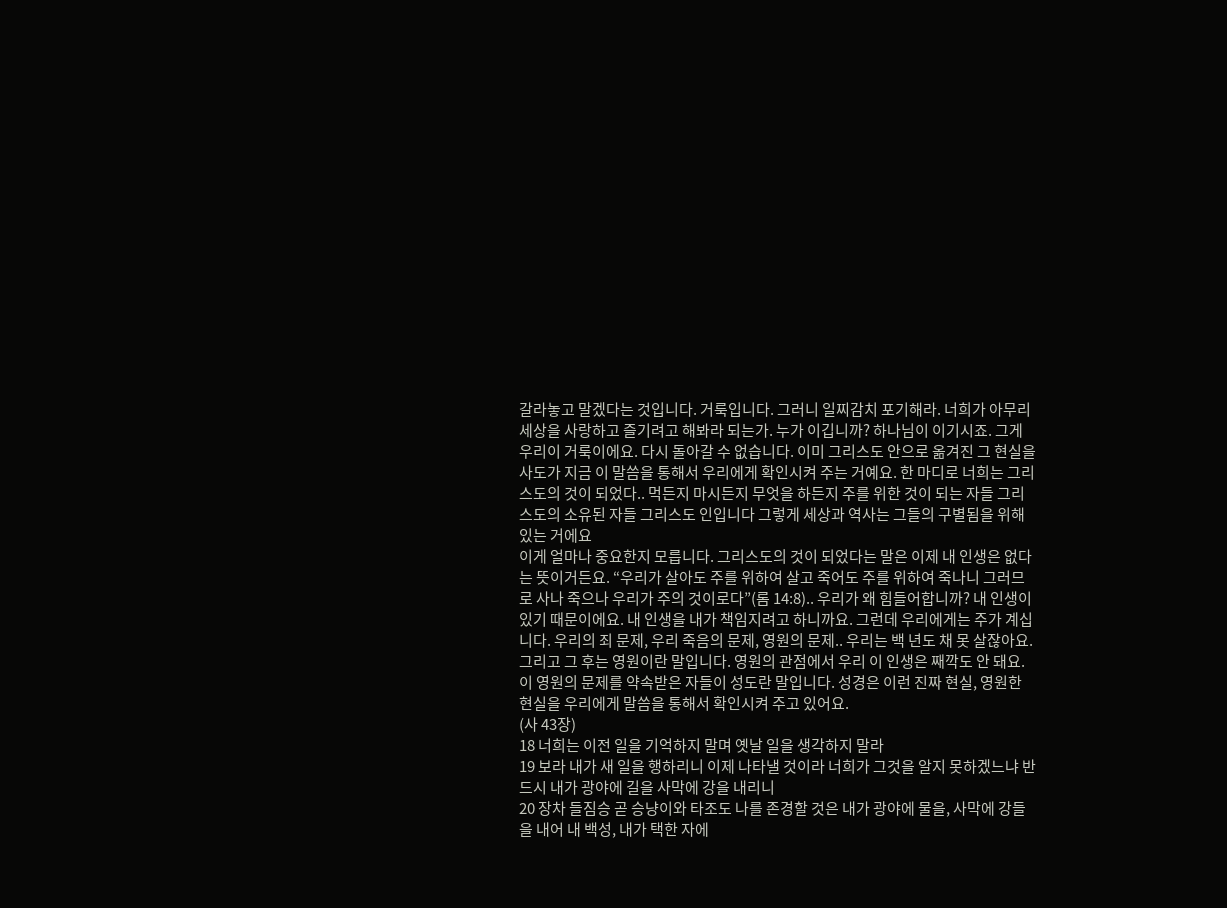갈라놓고 말겠다는 것입니다. 거룩입니다. 그러니 일찌감치 포기해라. 너희가 아무리 세상을 사랑하고 즐기려고 해봐라 되는가. 누가 이깁니까? 하나님이 이기시죠. 그게 우리이 거룩이에요. 다시 돌아갈 수 없습니다. 이미 그리스도 안으로 옮겨진 그 현실을 사도가 지금 이 말씀을 통해서 우리에게 확인시켜 주는 거예요. 한 마디로 너희는 그리스도의 것이 되었다.. 먹든지 마시든지 무엇을 하든지 주를 위한 것이 되는 자들 그리스도의 소유된 자들 그리스도 인입니다 그렇게 세상과 역사는 그들의 구별됨을 위해 있는 거에요
이게 얼마나 중요한지 모릅니다. 그리스도의 것이 되었다는 말은 이제 내 인생은 없다는 뜻이거든요. “우리가 살아도 주를 위하여 살고 죽어도 주를 위하여 죽나니 그러므로 사나 죽으나 우리가 주의 것이로다”(롬 14:8).. 우리가 왜 힘들어합니까? 내 인생이 있기 때문이에요. 내 인생을 내가 책임지려고 하니까요. 그런데 우리에게는 주가 계십니다. 우리의 죄 문제, 우리 죽음의 문제, 영원의 문제.. 우리는 백 년도 채 못 살잖아요. 그리고 그 후는 영원이란 말입니다. 영원의 관점에서 우리 이 인생은 째깍도 안 돼요. 이 영원의 문제를 약속받은 자들이 성도란 말입니다. 성경은 이런 진짜 현실, 영원한 현실을 우리에게 말씀을 통해서 확인시켜 주고 있어요.
(사 43장)
18 너희는 이전 일을 기억하지 말며 옛날 일을 생각하지 말라
19 보라 내가 새 일을 행하리니 이제 나타낼 것이라 너희가 그것을 알지 못하겠느냐 반드시 내가 광야에 길을 사막에 강을 내리니
20 장차 들짐승 곧 승냥이와 타조도 나를 존경할 것은 내가 광야에 물을, 사막에 강들을 내어 내 백성, 내가 택한 자에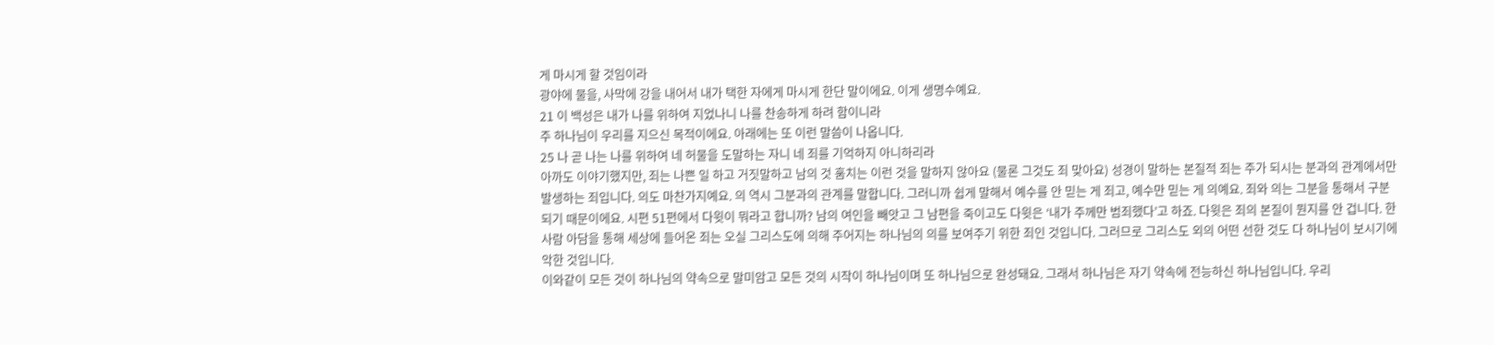게 마시게 할 것임이라
광야에 물을, 사막에 강을 내어서 내가 택한 자에게 마시게 한단 말이에요. 이게 생명수예요.
21 이 백성은 내가 나를 위하여 지었나니 나를 찬송하게 하려 함이니라
주 하나님이 우리를 지으신 목적이에요. 아래에는 또 이런 말씀이 나옵니다.
25 나 곧 나는 나를 위하여 네 허물을 도말하는 자니 네 죄를 기억하지 아니하리라
아까도 이야기했지만, 죄는 나쁜 일 하고 거짓말하고 남의 것 훔치는 이런 것을 말하지 않아요 (물론 그것도 죄 맞아요) 성경이 말하는 본질적 죄는 주가 되시는 분과의 관계에서만 발생하는 죄입니다. 의도 마찬가지예요. 의 역시 그분과의 관계를 말합니다. 그러니까 쉽게 말해서 예수를 안 믿는 게 죄고, 예수만 믿는 게 의예요. 죄와 의는 그분을 통해서 구분되기 때문이에요. 시편 51편에서 다윗이 뭐라고 합니까? 남의 여인을 빼앗고 그 남편을 죽이고도 다윗은 ‘내가 주께만 범죄했다’고 하죠. 다윗은 죄의 본질이 뭔지를 안 겁니다. 한사람 아담을 통해 세상에 들어온 죄는 오실 그리스도에 의해 주어지는 하나님의 의를 보여주기 위한 죄인 것입니다. 그러므로 그리스도 외의 어떤 선한 것도 다 하나님이 보시기에 악한 것입니다.
이와같이 모든 것이 하나님의 약속으로 말미암고 모든 것의 시작이 하나님이며 또 하나님으로 완성돼요. 그래서 하나님은 자기 약속에 전능하신 하나님입니다. 우리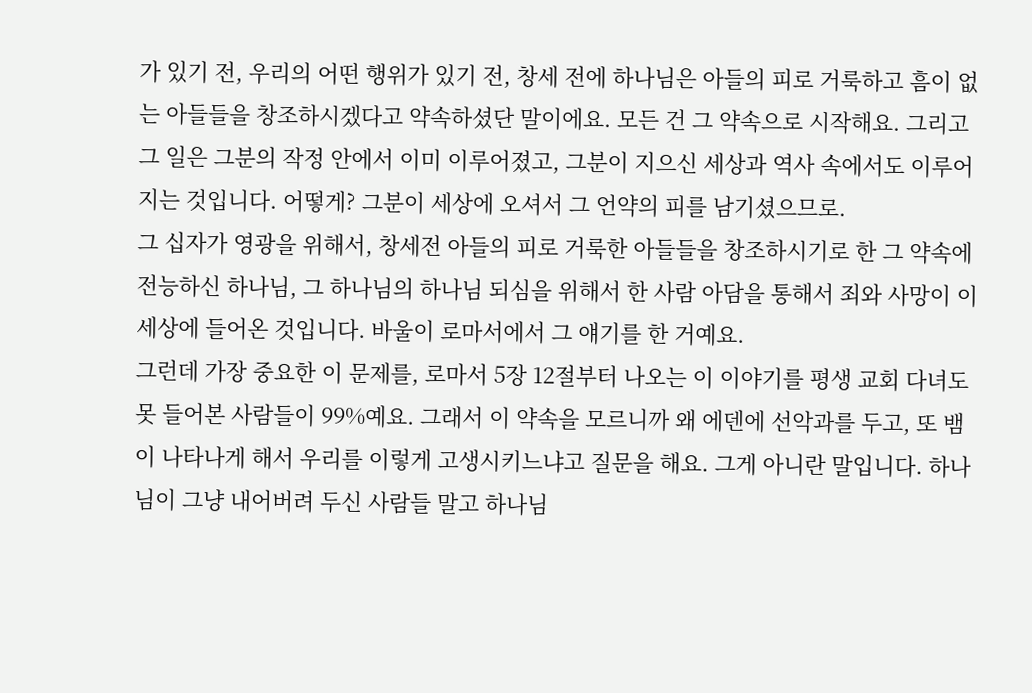가 있기 전, 우리의 어떤 행위가 있기 전, 창세 전에 하나님은 아들의 피로 거룩하고 흠이 없는 아들들을 창조하시겠다고 약속하셨단 말이에요. 모든 건 그 약속으로 시작해요. 그리고 그 일은 그분의 작정 안에서 이미 이루어졌고, 그분이 지으신 세상과 역사 속에서도 이루어지는 것입니다. 어떻게? 그분이 세상에 오셔서 그 언약의 피를 남기셨으므로.
그 십자가 영광을 위해서, 창세전 아들의 피로 거룩한 아들들을 창조하시기로 한 그 약속에 전능하신 하나님, 그 하나님의 하나님 되심을 위해서 한 사람 아담을 통해서 죄와 사망이 이 세상에 들어온 것입니다. 바울이 로마서에서 그 얘기를 한 거예요.
그런데 가장 중요한 이 문제를, 로마서 5장 12절부터 나오는 이 이야기를 평생 교회 다녀도 못 들어본 사람들이 99%예요. 그래서 이 약속을 모르니까 왜 에덴에 선악과를 두고, 또 뱀이 나타나게 해서 우리를 이렇게 고생시키느냐고 질문을 해요. 그게 아니란 말입니다. 하나님이 그냥 내어버려 두신 사람들 말고 하나님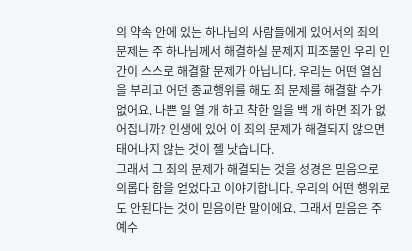의 약속 안에 있는 하나님의 사람들에게 있어서의 죄의 문제는 주 하나님께서 해결하실 문제지 피조물인 우리 인간이 스스로 해결할 문제가 아닙니다. 우리는 어떤 열심을 부리고 어던 종교행위를 해도 죄 문제를 해결할 수가 없어요. 나쁜 일 열 개 하고 착한 일을 백 개 하면 죄가 없어집니까? 인생에 있어 이 죄의 문제가 해결되지 않으면 태어나지 않는 것이 젤 낫습니다.
그래서 그 죄의 문제가 해결되는 것을 성경은 믿음으로 의롭다 함을 얻었다고 이야기합니다. 우리의 어떤 행위로도 안된다는 것이 믿음이란 말이에요. 그래서 믿음은 주 예수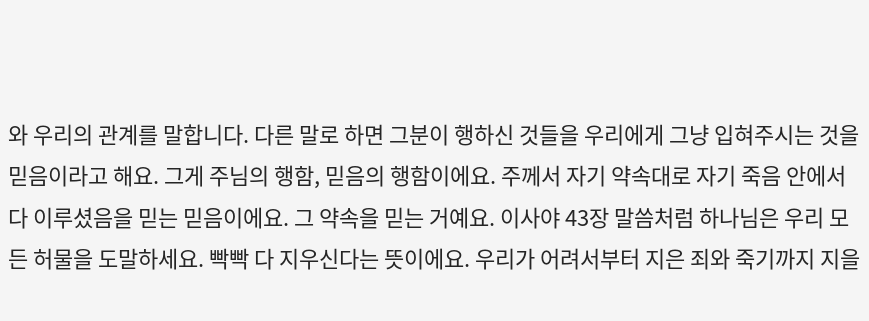와 우리의 관계를 말합니다. 다른 말로 하면 그분이 행하신 것들을 우리에게 그냥 입혀주시는 것을 믿음이라고 해요. 그게 주님의 행함, 믿음의 행함이에요. 주께서 자기 약속대로 자기 죽음 안에서 다 이루셨음을 믿는 믿음이에요. 그 약속을 믿는 거예요. 이사야 43장 말씀처럼 하나님은 우리 모든 허물을 도말하세요. 빡빡 다 지우신다는 뜻이에요. 우리가 어려서부터 지은 죄와 죽기까지 지을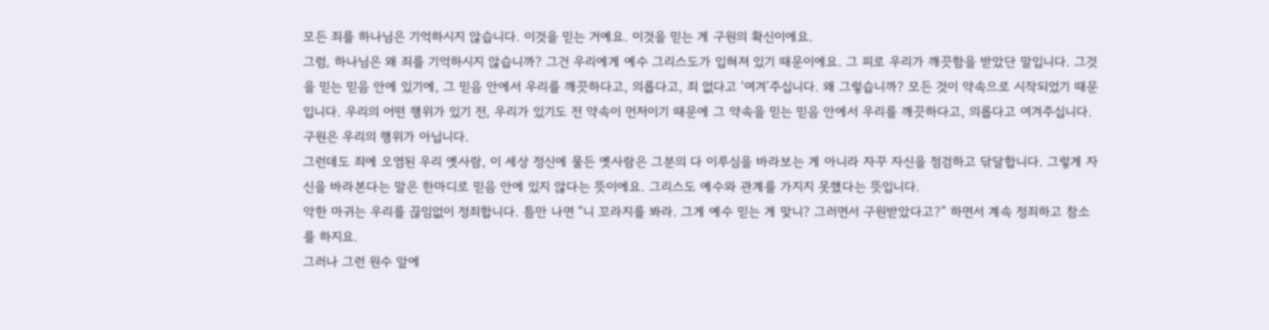모든 죄를 하나님은 기억하시지 않습니다. 이것을 믿는 거예요. 이것을 믿는 게 구원의 확신이에요.
그럼, 하나님은 왜 죄를 기억하시지 않습니까? 그건 우리에게 예수 그리스도가 입혀져 있기 때문이에요. 그 피로 우리가 깨끗함을 받았단 말입니다. 그것을 믿는 믿음 안에 있기에, 그 믿음 안에서 우리를 깨끗하다고, 의롭다고, 죄 없다고 ‘여겨’주십니다. 왜 그렇습니까? 모든 것이 약속으로 시작되었기 때문입니다. 우리의 어떤 행위가 있기 전, 우리가 있기도 전 약속이 먼저이기 때문에 그 약속을 믿는 믿음 안에서 우리를 깨끗하다고, 의롭다고 여겨주십니다. 구원은 우리의 행위가 아닙니다.
그런데도 죄에 오염된 우리 옛사람, 이 세상 정신에 물든 옛사람은 그분의 다 이루심을 바라보는 게 아니라 자꾸 자신을 점검하고 닦달합니다. 그렇게 자신을 바라본다는 말은 한마디로 믿음 안에 있지 않다는 뜻이에요. 그리스도 예수와 관계를 가지지 못했다는 뜻입니다.
악한 마귀는 우리를 끊임없이 정죄합니다. 틈만 나면 “니 꼬라지를 봐라. 그게 예수 믿는 게 맞니? 그러면서 구원받았다고?” 하면서 계속 정죄하고 참소를 하지요.
그러나 그런 원수 앞에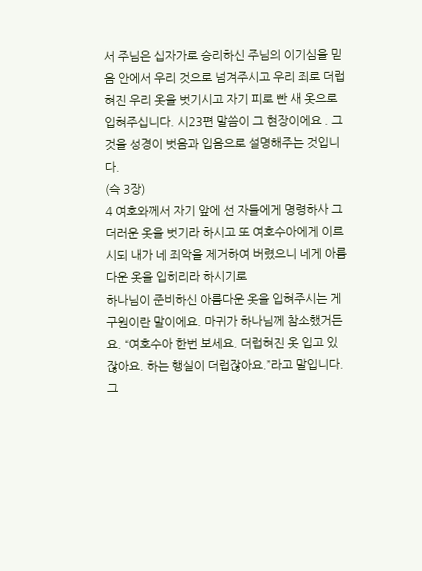서 주님은 십자가로 승리하신 주님의 이기심을 믿음 안에서 우리 것으로 넘겨주시고 우리 죄로 더럽혀진 우리 옷을 벗기시고 자기 피로 빤 새 옷으로 입혀주십니다. 시23편 말씀이 그 현장이에요 . 그것을 성경이 벗음과 입음으로 설명해주는 것입니다.
(슥 3장)
4 여호와께서 자기 앞에 선 자들에게 명령하사 그 더러운 옷을 벗기라 하시고 또 여호수아에게 이르시되 내가 네 죄악을 제거하여 버렸으니 네게 아름다운 옷을 입히리라 하시기로
하나님이 준비하신 아름다운 옷을 입혀주시는 게 구원이란 말이에요. 마귀가 하나님께 참소했거든요. “여호수아 한번 보세요. 더럽혀진 옷 입고 있잖아요. 하는 행실이 더럽잖아요.”라고 말입니다. 그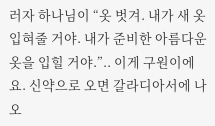러자 하나님이 “옷 벗겨. 내가 새 옷 입혀줄 거야. 내가 준비한 아름다운 옷을 입힐 거야.”.. 이게 구원이에요. 신약으로 오면 갈라디아서에 나오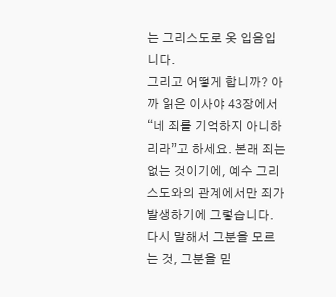는 그리스도로 옷 입음입니다.
그리고 어떻게 합니까? 아까 읽은 이사야 43장에서 “네 죄를 기억하지 아니하리라”고 하세요. 본래 죄는 없는 것이기에, 예수 그리스도와의 관계에서만 죄가 발생하기에 그렇습니다. 다시 말해서 그분을 모르는 것, 그분을 믿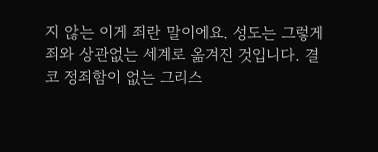지 않는 이게 죄란 말이에요. 성도는 그렇게 죄와 상관없는 세계로 옮겨진 것입니다. 결코 정죄함이 없는 그리스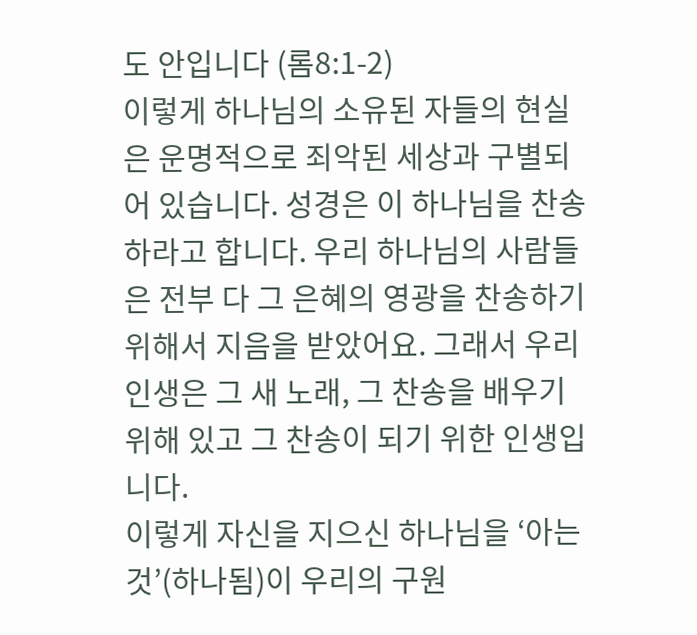도 안입니다 (롬8:1-2)
이렇게 하나님의 소유된 자들의 현실은 운명적으로 죄악된 세상과 구별되어 있습니다. 성경은 이 하나님을 찬송하라고 합니다. 우리 하나님의 사람들은 전부 다 그 은혜의 영광을 찬송하기 위해서 지음을 받았어요. 그래서 우리 인생은 그 새 노래, 그 찬송을 배우기 위해 있고 그 찬송이 되기 위한 인생입니다.
이렇게 자신을 지으신 하나님을 ‘아는 것’(하나됨)이 우리의 구원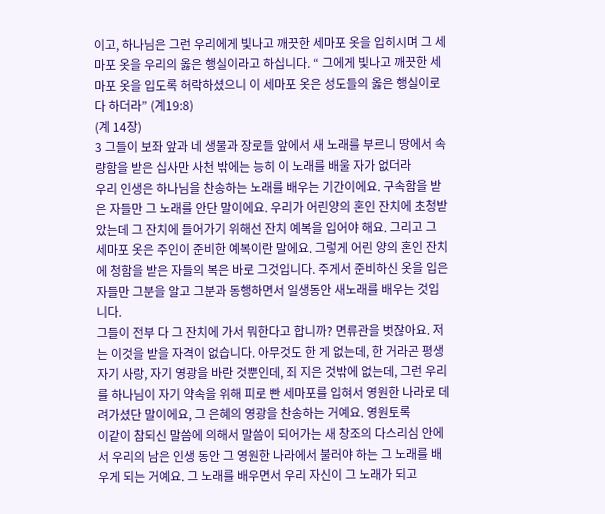이고, 하나님은 그런 우리에게 빛나고 깨끗한 세마포 옷을 입히시며 그 세마포 옷을 우리의 옳은 행실이라고 하십니다. “ 그에게 빛나고 깨끗한 세마포 옷을 입도록 허락하셨으니 이 세마포 옷은 성도들의 옳은 행실이로다 하더라” (계19:8)
(계 14장)
3 그들이 보좌 앞과 네 생물과 장로들 앞에서 새 노래를 부르니 땅에서 속량함을 받은 십사만 사천 밖에는 능히 이 노래를 배울 자가 없더라
우리 인생은 하나님을 찬송하는 노래를 배우는 기간이에요. 구속함을 받은 자들만 그 노래를 안단 말이에요. 우리가 어린양의 혼인 잔치에 초청받았는데 그 잔치에 들어가기 위해선 잔치 예복을 입어야 해요. 그리고 그 세마포 옷은 주인이 준비한 예복이란 말에요. 그렇게 어린 양의 혼인 잔치에 청함을 받은 자들의 복은 바로 그것입니다. 주게서 준비하신 옷을 입은 자들만 그분을 알고 그분과 동행하면서 일생동안 새노래를 배우는 것입니다.
그들이 전부 다 그 잔치에 가서 뭐한다고 합니까? 면류관을 벗잖아요. 저는 이것을 받을 자격이 없습니다. 아무것도 한 게 없는데, 한 거라곤 평생 자기 사랑, 자기 영광을 바란 것뿐인데, 죄 지은 것밖에 없는데, 그런 우리를 하나님이 자기 약속을 위해 피로 빤 세마포를 입혀서 영원한 나라로 데려가셨단 말이에요, 그 은혜의 영광을 찬송하는 거예요. 영원토록
이같이 참되신 말씀에 의해서 말씀이 되어가는 새 창조의 다스리심 안에서 우리의 남은 인생 동안 그 영원한 나라에서 불러야 하는 그 노래를 배우게 되는 거예요. 그 노래를 배우면서 우리 자신이 그 노래가 되고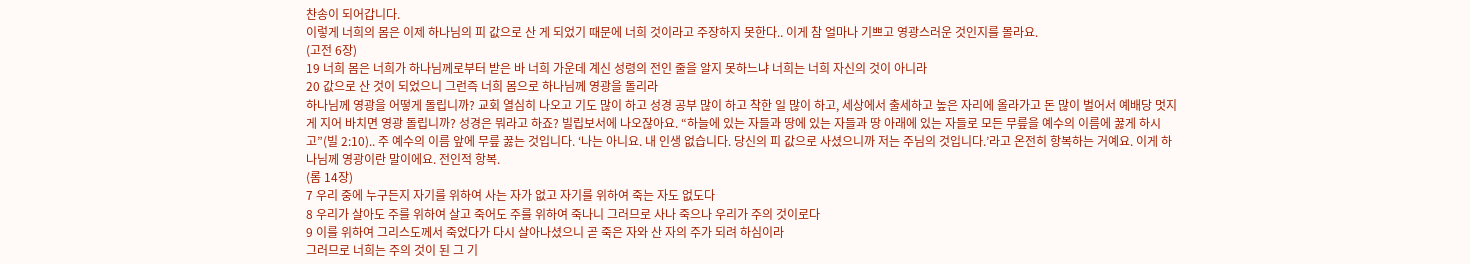찬송이 되어갑니다.
이렇게 너희의 몸은 이제 하나님의 피 값으로 산 게 되었기 때문에 너희 것이라고 주장하지 못한다.. 이게 참 얼마나 기쁘고 영광스러운 것인지를 몰라요.
(고전 6장)
19 너희 몸은 너희가 하나님께로부터 받은 바 너희 가운데 계신 성령의 전인 줄을 알지 못하느냐 너희는 너희 자신의 것이 아니라
20 값으로 산 것이 되었으니 그런즉 너희 몸으로 하나님께 영광을 돌리라
하나님께 영광을 어떻게 돌립니까? 교회 열심히 나오고 기도 많이 하고 성경 공부 많이 하고 착한 일 많이 하고, 세상에서 출세하고 높은 자리에 올라가고 돈 많이 벌어서 예배당 멋지게 지어 바치면 영광 돌립니까? 성경은 뭐라고 하죠? 빌립보서에 나오잖아요. “하늘에 있는 자들과 땅에 있는 자들과 땅 아래에 있는 자들로 모든 무릎을 예수의 이름에 꿇게 하시고”(빌 2:10).. 주 예수의 이름 앞에 무릎 꿇는 것입니다. ‘나는 아니요. 내 인생 없습니다. 당신의 피 값으로 사셨으니까 저는 주님의 것입니다.’라고 온전히 항복하는 거예요. 이게 하나님께 영광이란 말이에요. 전인적 항복.
(롬 14장)
7 우리 중에 누구든지 자기를 위하여 사는 자가 없고 자기를 위하여 죽는 자도 없도다
8 우리가 살아도 주를 위하여 살고 죽어도 주를 위하여 죽나니 그러므로 사나 죽으나 우리가 주의 것이로다
9 이를 위하여 그리스도께서 죽었다가 다시 살아나셨으니 곧 죽은 자와 산 자의 주가 되려 하심이라
그러므로 너희는 주의 것이 된 그 기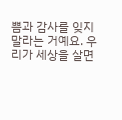쁨과 감사를 잊지 말라는 거예요. 우리가 세상을 살면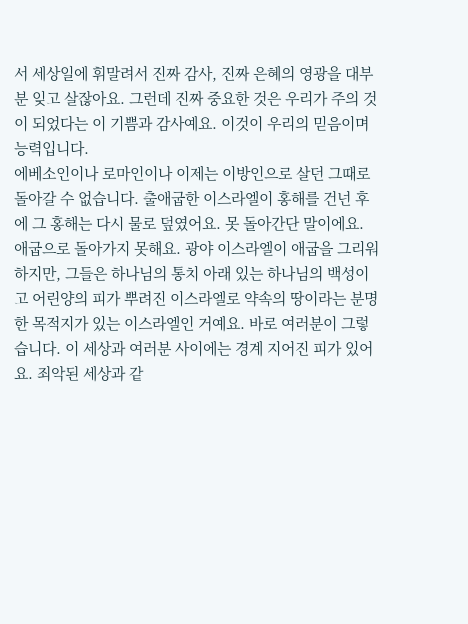서 세상일에 휘말려서 진짜 감사, 진짜 은혜의 영광을 대부분 잊고 살잖아요. 그런데 진짜 중요한 것은 우리가 주의 것이 되었다는 이 기쁨과 감사예요. 이것이 우리의 믿음이며 능력입니다.
에베소인이나 로마인이나 이제는 이방인으로 살던 그때로 돌아갈 수 없습니다. 출애굽한 이스라엘이 홍해를 건넌 후에 그 홍해는 다시 물로 덮였어요. 못 돌아간단 말이에요. 애굽으로 돌아가지 못해요. 광야 이스라엘이 애굽을 그리워하지만, 그들은 하나님의 통치 아래 있는 하나님의 백성이고 어린양의 피가 뿌려진 이스라엘로 약속의 땅이라는 분명한 목적지가 있는 이스라엘인 거예요. 바로 여러분이 그렇습니다. 이 세상과 여러분 사이에는 경계 지어진 피가 있어요. 죄악된 세상과 같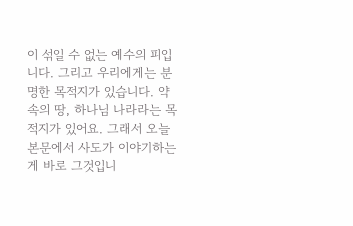이 섞일 수 없는 예수의 피입니다. 그리고 우리에게는 분명한 목적지가 있습니다. 약속의 땅, 하나님 나라라는 목적지가 있어요. 그래서 오늘 본문에서 사도가 이야기하는 게 바로 그것입니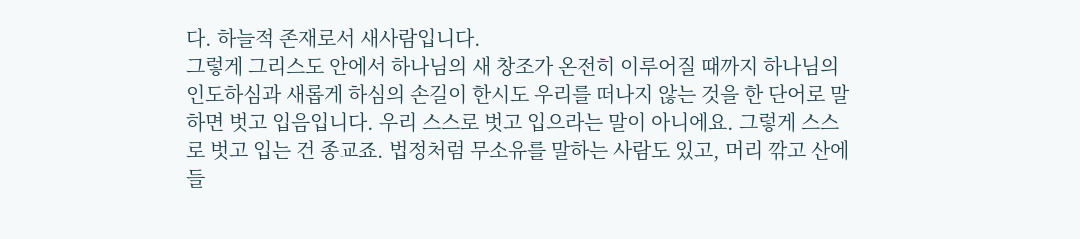다. 하늘적 존재로서 새사람입니다.
그렇게 그리스도 안에서 하나님의 새 창조가 온전히 이루어질 때까지 하나님의 인도하심과 새롭게 하심의 손길이 한시도 우리를 떠나지 않는 것을 한 단어로 말하면 벗고 입음입니다. 우리 스스로 벗고 입으라는 말이 아니에요. 그렇게 스스로 벗고 입는 건 종교죠. 법정처럼 무소유를 말하는 사람도 있고, 머리 깎고 산에 들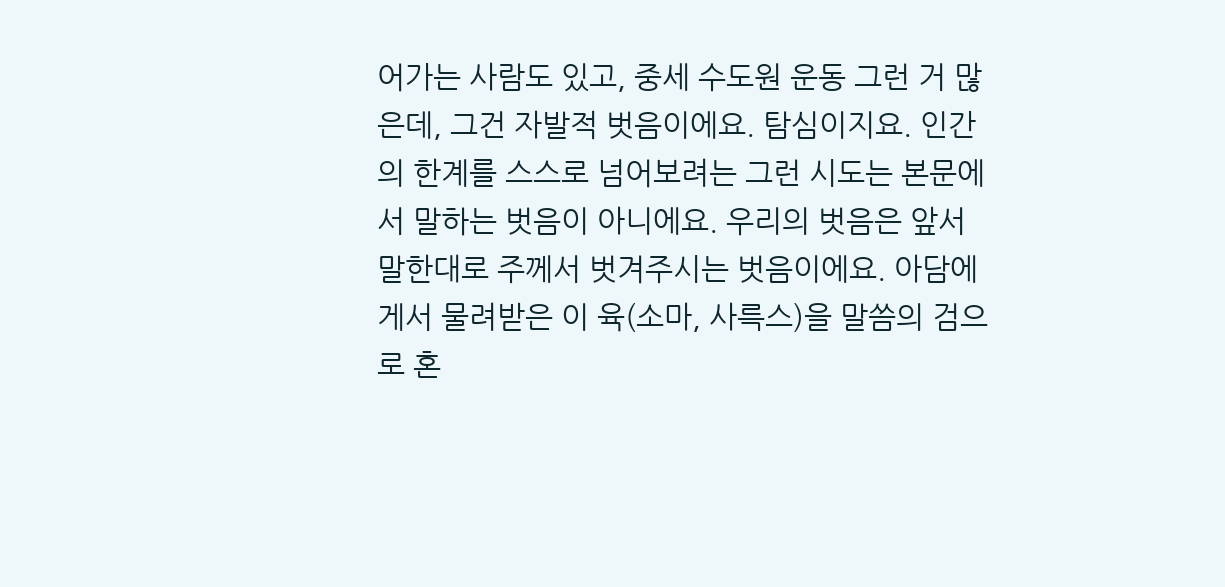어가는 사람도 있고, 중세 수도원 운동 그런 거 많은데, 그건 자발적 벗음이에요. 탐심이지요. 인간의 한계를 스스로 넘어보려는 그런 시도는 본문에서 말하는 벗음이 아니에요. 우리의 벗음은 앞서 말한대로 주께서 벗겨주시는 벗음이에요. 아담에게서 물려받은 이 육(소마, 사륵스)을 말씀의 검으로 혼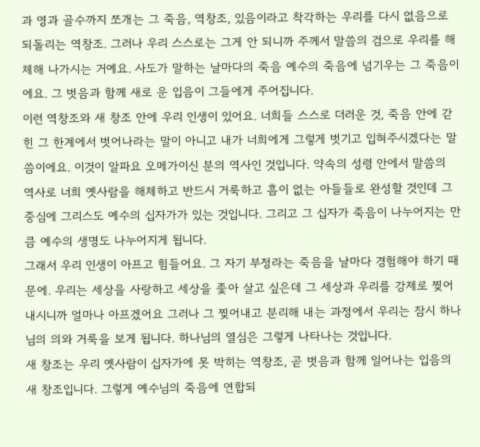과 영과 골수까지 쪼개는 그 죽음, 역창조, 있음이라고 착각하는 우리를 다시 없음으로 되돌리는 역창조. 그러나 우리 스스로는 그게 안 되니까 주께서 말씀의 검으로 우리를 해체해 나가시는 거예요. 사도가 말하는 날마다의 죽음 예수의 죽음에 넘기우는 그 죽음이에요. 그 벗음과 함께 새로 운 입음이 그들에게 주어집니다.
이런 역창조와 새 창조 안에 우리 인생이 있어요. 너희들 스스로 더러운 것, 죽음 안에 갇힌 그 한계에서 벗어나라는 말이 아니고 내가 너희에게 그렇게 벗기고 입혀주시겠다는 말씀이에요. 이것이 알파요 오메가이신 분의 역사인 것입니다. 약속의 성령 안에서 말씀의 역사로 너희 옛사람을 해체하고 반드시 거룩하고 흠이 없는 아들들로 완성할 것인데 그 중심에 그리스도 예수의 십자가가 있는 것입니다. 그리고 그 십자가 죽음이 나누어지는 만큼 예수의 생명도 나누어지게 됩니다.
그래서 우리 인생이 아프고 힘들어요. 그 자기 부정라는 죽음을 날마다 경험해야 하기 때문에. 우리는 세상을 사랑하고 세상을 좇아 살고 싶은데 그 세상과 우리를 강제로 찢어내시니까 얼마나 아프겠어요 그러나 그 찢어내고 분리해 내는 과정에서 우리는 잠시 하나님의 의와 거룩을 보게 됩니다. 하나님의 열심은 그렇게 나타나는 것입니다.
새 창조는 우리 옛사람이 십자가에 못 박히는 역창조, 곧 벗음과 함께 일어나는 입음의 새 창조입니다. 그렇게 예수님의 죽음에 연합되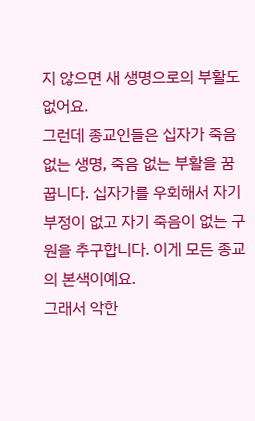지 않으면 새 생명으로의 부활도 없어요.
그런데 종교인들은 십자가 죽음 없는 생명, 죽음 없는 부활을 꿈꿉니다. 십자가를 우회해서 자기 부정이 없고 자기 죽음이 없는 구원을 추구합니다. 이게 모든 종교의 본색이예요.
그래서 악한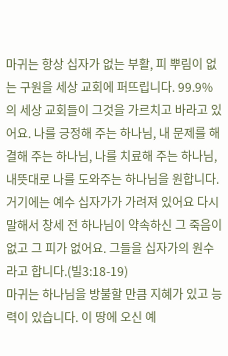마귀는 항상 십자가 없는 부활, 피 뿌림이 없는 구원을 세상 교회에 퍼뜨립니다. 99.9%의 세상 교회들이 그것을 가르치고 바라고 있어요. 나를 긍정해 주는 하나님, 내 문제를 해결해 주는 하나님, 나를 치료해 주는 하나님, 내뜻대로 나를 도와주는 하나님을 원합니다. 거기에는 예수 십자가가 가려져 있어요 다시 말해서 창세 전 하나님이 약속하신 그 죽음이 없고 그 피가 없어요. 그들을 십자가의 원수라고 합니다.(빌3:18-19)
마귀는 하나님을 방불할 만큼 지혜가 있고 능력이 있습니다. 이 땅에 오신 예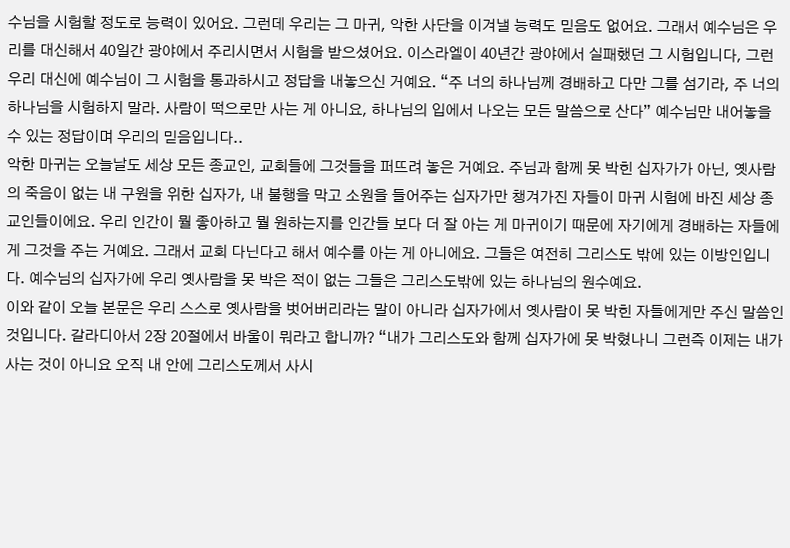수님을 시험할 정도로 능력이 있어요. 그런데 우리는 그 마귀, 악한 사단을 이겨낼 능력도 믿음도 없어요. 그래서 예수님은 우리를 대신해서 40일간 광야에서 주리시면서 시험을 받으셨어요. 이스라엘이 40년간 광야에서 실패했던 그 시험입니다, 그런 우리 대신에 예수님이 그 시험을 통과하시고 정답을 내놓으신 거예요. “주 너의 하나님께 경배하고 다만 그를 섬기라, 주 너의 하나님을 시험하지 말라. 사람이 떡으로만 사는 게 아니요, 하나님의 입에서 나오는 모든 말씀으로 산다” 예수님만 내어놓을 수 있는 정답이며 우리의 믿음입니다..
악한 마귀는 오늘날도 세상 모든 종교인, 교회들에 그것들을 퍼뜨려 놓은 거예요. 주님과 함께 못 박힌 십자가가 아닌, 옛사람의 죽음이 없는 내 구원을 위한 십자가, 내 불행을 막고 소원을 들어주는 십자가만 챙겨가진 자들이 마귀 시험에 바진 세상 종교인들이에요. 우리 인간이 뭘 좋아하고 뭘 원하는지를 인간들 보다 더 잘 아는 게 마귀이기 때문에 자기에게 경배하는 자들에게 그것을 주는 거예요. 그래서 교회 다닌다고 해서 예수를 아는 게 아니에요. 그들은 여전히 그리스도 밖에 있는 이방인입니다. 예수님의 십자가에 우리 옛사람을 못 박은 적이 없는 그들은 그리스도밖에 있는 하나님의 원수예요.
이와 같이 오늘 본문은 우리 스스로 옛사람을 벗어버리라는 말이 아니라 십자가에서 옛사람이 못 박힌 자들에게만 주신 말씀인 것입니다. 갈라디아서 2장 20절에서 바울이 뭐라고 합니까? “내가 그리스도와 함께 십자가에 못 박혔나니 그런즉 이제는 내가 사는 것이 아니요 오직 내 안에 그리스도께서 사시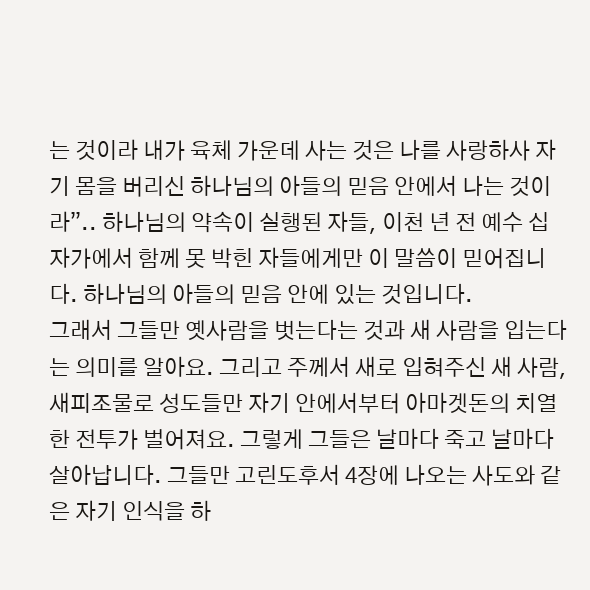는 것이라 내가 육체 가운데 사는 것은 나를 사랑하사 자기 몸을 버리신 하나님의 아들의 믿음 안에서 나는 것이라”.. 하나님의 약속이 실행된 자들, 이천 년 전 예수 십자가에서 함께 못 박힌 자들에게만 이 말씀이 믿어집니다. 하나님의 아들의 믿음 안에 있는 것입니다.
그래서 그들만 옛사람을 벗는다는 것과 새 사람을 입는다는 의미를 알아요. 그리고 주께서 새로 입혀주신 새 사람, 새피조물로 성도들만 자기 안에서부터 아마겟돈의 치열한 전투가 벌어져요. 그렇게 그들은 날마다 죽고 날마다 살아납니다. 그들만 고린도후서 4장에 나오는 사도와 같은 자기 인식을 하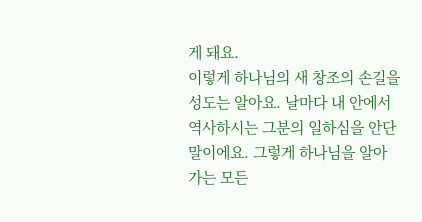게 돼요.
이렇게 하나님의 새 창조의 손길을 성도는 알아요. 날마다 내 안에서 역사하시는 그분의 일하심을 안단 말이에요. 그렇게 하나님을 알아가는 모든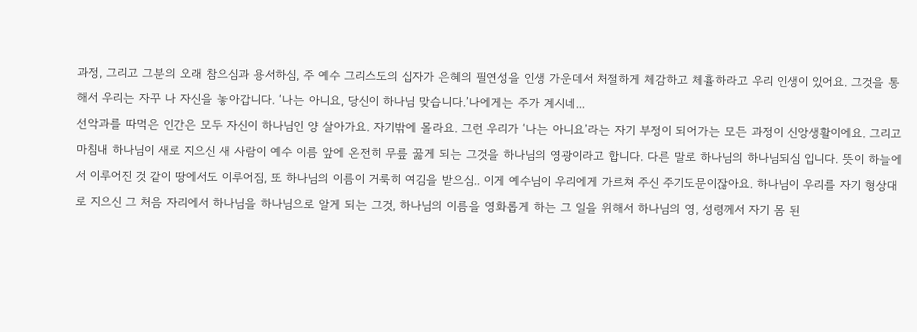과정, 그리고 그분의 오래 참으심과 용서하심, 주 예수 그리스도의 십자가 은혜의 필연성을 인생 가운데서 처절하게 체감하고 체휼하라고 우리 인생이 있어요. 그것을 통해서 우리는 자꾸 나 자신을 놓아갑니다. ‘나는 아니요, 당신이 하나님 맞습니다.’나에게는 주가 계시네...
선악과를 따먹은 인간은 모두 자신이 하나님인 양 살아가요. 자기밖에 몰라요. 그런 우리가 ‘나는 아니요’라는 자기 부정이 되어가는 모든 과정이 신앙생활이에요. 그리고 마침내 하나님이 새로 지으신 새 사람이 예수 이름 앞에 온전히 무릎 꿇게 되는 그것을 하나님의 영광이라고 합니다. 다른 말로 하나님의 하나님되심 입니다. 뜻이 하늘에서 이루어진 것 같이 땅에서도 이루어짐, 또 하나님의 이름이 거룩히 여김을 받으심.. 이게 예수님이 우리에게 가르쳐 주신 주기도문이잖아요. 하나님이 우리를 자기 형상대로 지으신 그 처음 자리에서 하나님을 하나님으로 알게 되는 그것, 하나님의 이름을 영화롭게 하는 그 일을 위해서 하나님의 영, 성령께서 자기 몸 된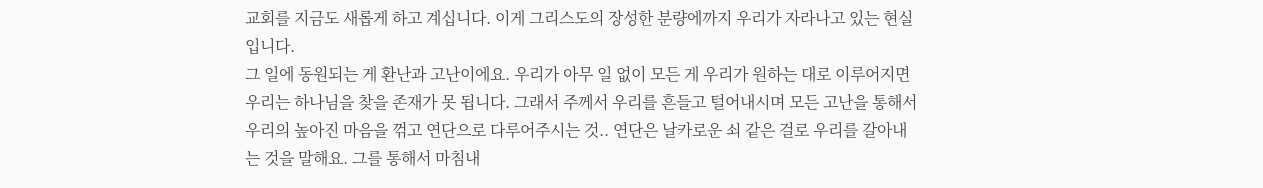교회를 지금도 새롭게 하고 계십니다. 이게 그리스도의 장성한 분량에까지 우리가 자라나고 있는 현실입니다.
그 일에 동원되는 게 환난과 고난이에요. 우리가 아무 일 없이 모든 게 우리가 원하는 대로 이루어지면 우리는 하나님을 찾을 존재가 못 됩니다. 그래서 주께서 우리를 흔들고 털어내시며 모든 고난을 통해서 우리의 높아진 마음을 꺾고 연단으로 다루어주시는 것.. 연단은 날카로운 쇠 같은 걸로 우리를 갈아내는 것을 말해요. 그를 통해서 마침내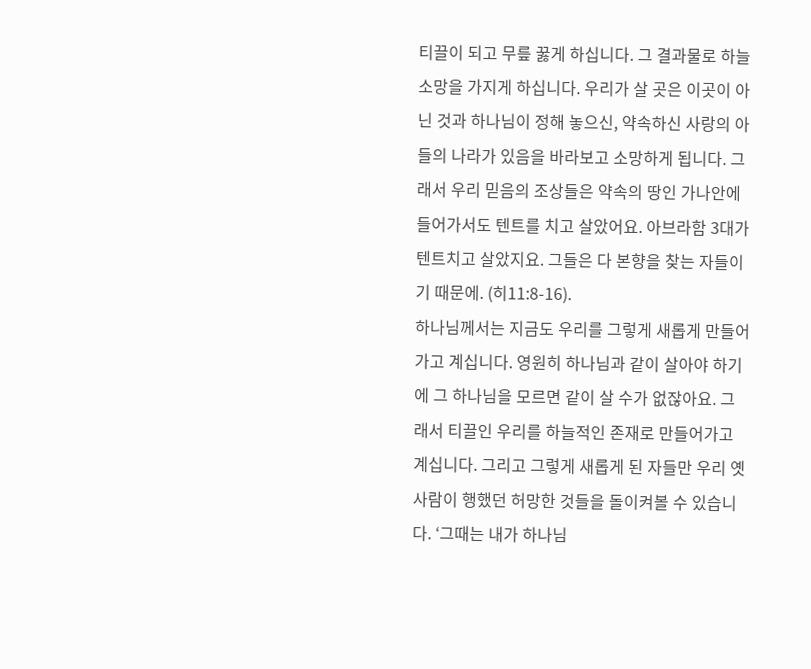티끌이 되고 무릎 꿇게 하십니다. 그 결과물로 하늘 소망을 가지게 하십니다. 우리가 살 곳은 이곳이 아닌 것과 하나님이 정해 놓으신, 약속하신 사랑의 아들의 나라가 있음을 바라보고 소망하게 됩니다. 그래서 우리 믿음의 조상들은 약속의 땅인 가나안에 들어가서도 텐트를 치고 살았어요. 아브라함 3대가 텐트치고 살았지요. 그들은 다 본향을 찾는 자들이기 때문에. (히11:8-16).
하나님께서는 지금도 우리를 그렇게 새롭게 만들어가고 계십니다. 영원히 하나님과 같이 살아야 하기에 그 하나님을 모르면 같이 살 수가 없잖아요. 그래서 티끌인 우리를 하늘적인 존재로 만들어가고 계십니다. 그리고 그렇게 새롭게 된 자들만 우리 옛사람이 행했던 허망한 것들을 돌이켜볼 수 있습니다. ‘그때는 내가 하나님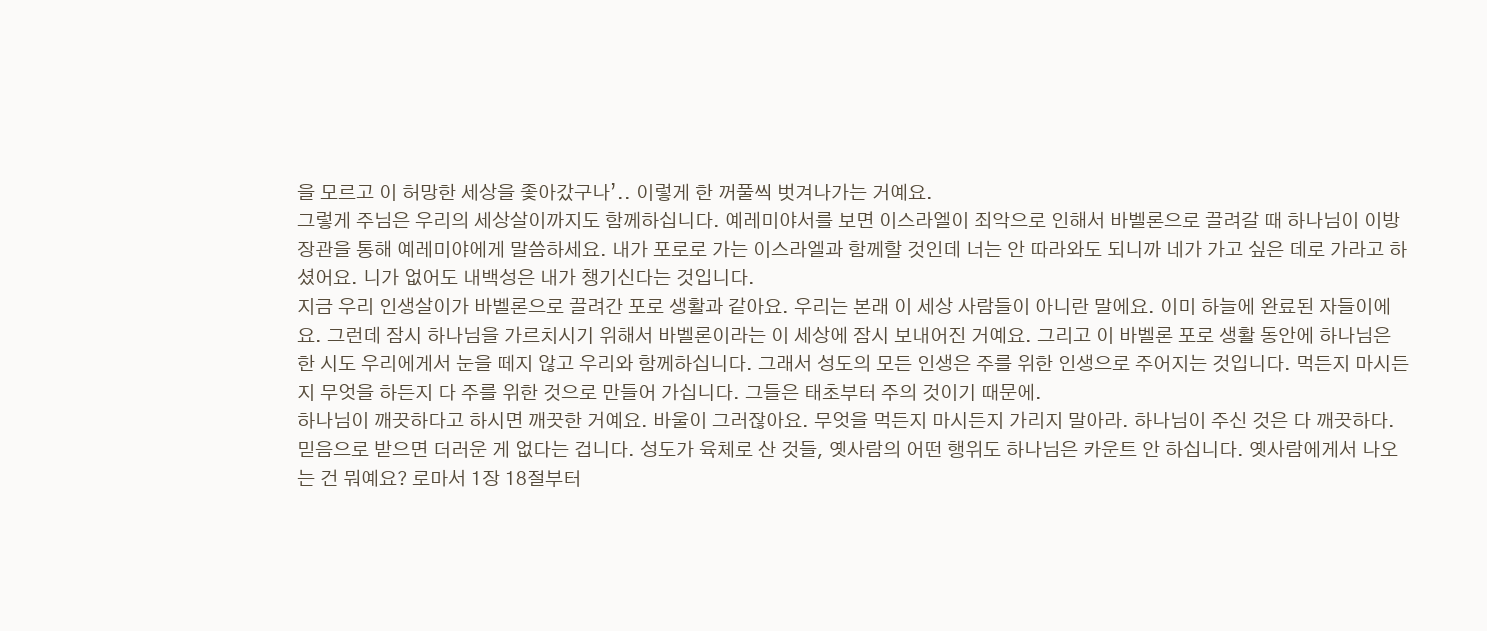을 모르고 이 허망한 세상을 좇아갔구나’.. 이렇게 한 꺼풀씩 벗겨나가는 거예요.
그렇게 주님은 우리의 세상살이까지도 함께하십니다. 예레미야서를 보면 이스라엘이 죄악으로 인해서 바벨론으로 끌려갈 때 하나님이 이방 장관을 통해 예레미야에게 말씀하세요. 내가 포로로 가는 이스라엘과 함께할 것인데 너는 안 따라와도 되니까 네가 가고 싶은 데로 가라고 하셨어요. 니가 없어도 내백성은 내가 챙기신다는 것입니다.
지금 우리 인생살이가 바벨론으로 끌려간 포로 생활과 같아요. 우리는 본래 이 세상 사람들이 아니란 말에요. 이미 하늘에 완료된 자들이에요. 그런데 잠시 하나님을 가르치시기 위해서 바벨론이라는 이 세상에 잠시 보내어진 거예요. 그리고 이 바벨론 포로 생활 동안에 하나님은 한 시도 우리에게서 눈을 떼지 않고 우리와 함께하십니다. 그래서 성도의 모든 인생은 주를 위한 인생으로 주어지는 것입니다. 먹든지 마시든지 무엇을 하든지 다 주를 위한 것으로 만들어 가십니다. 그들은 태초부터 주의 것이기 때문에.
하나님이 깨끗하다고 하시면 깨끗한 거예요. 바울이 그러잖아요. 무엇을 먹든지 마시든지 가리지 말아라. 하나님이 주신 것은 다 깨끗하다. 믿음으로 받으면 더러운 게 없다는 겁니다. 성도가 육체로 산 것들, 옛사람의 어떤 행위도 하나님은 카운트 안 하십니다. 옛사람에게서 나오는 건 뭐예요? 로마서 1장 18절부터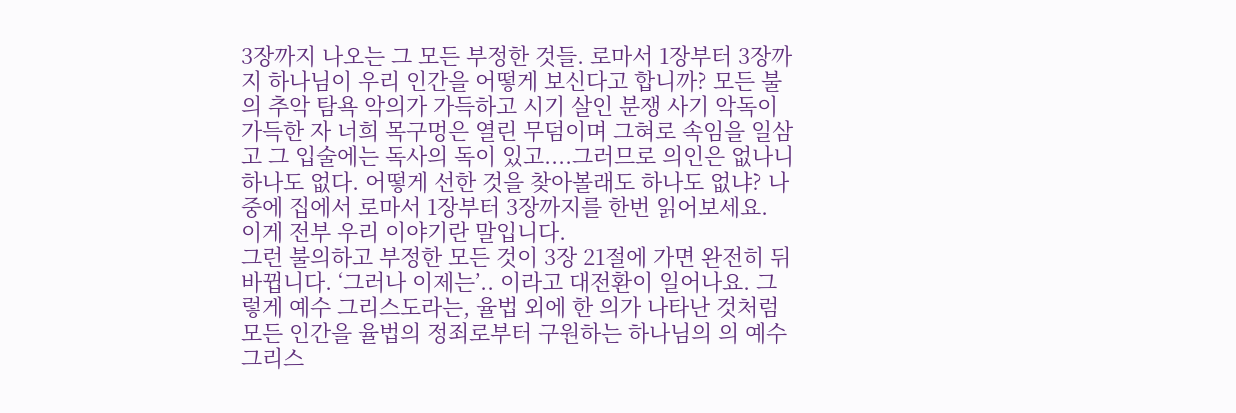3장까지 나오는 그 모든 부정한 것들. 로마서 1장부터 3장까지 하나님이 우리 인간을 어떻게 보신다고 합니까? 모든 불의 추악 탐욕 악의가 가득하고 시기 살인 분쟁 사기 악독이 가득한 자 너희 목구멍은 열린 무덤이며 그혀로 속임을 일삼고 그 입술에는 독사의 독이 있고....그러므로 의인은 없나니 하나도 없다. 어떻게 선한 것을 찾아볼래도 하나도 없냐? 나중에 집에서 로마서 1장부터 3장까지를 한번 읽어보세요. 이게 전부 우리 이야기란 말입니다.
그런 불의하고 부정한 모든 것이 3장 21절에 가면 완전히 뒤바뀝니다. ‘그러나 이제는’.. 이라고 대전환이 일어나요. 그렇게 예수 그리스도라는, 율법 외에 한 의가 나타난 것처럼 모든 인간을 율법의 정죄로부터 구원하는 하나님의 의 예수 그리스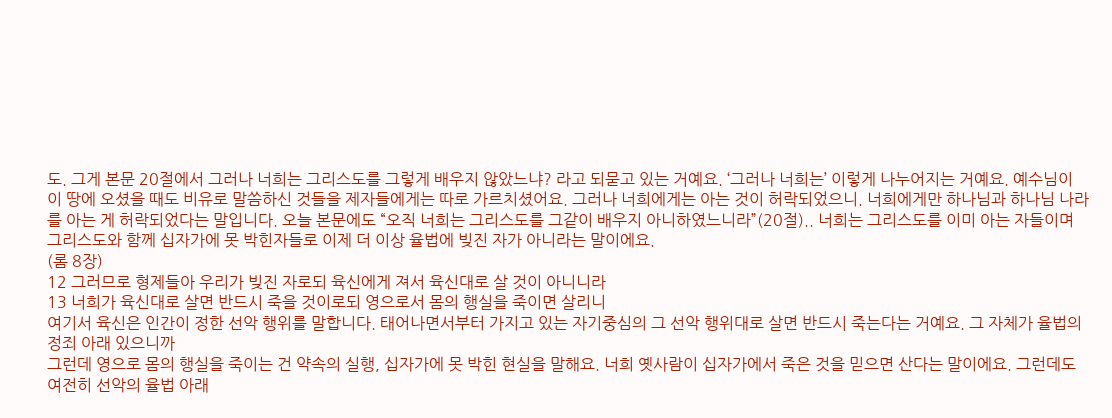도. 그게 본문 20절에서 그러나 너희는 그리스도를 그렇게 배우지 않았느냐? 라고 되묻고 있는 거예요. ‘그러나 너희는’ 이렇게 나누어지는 거예요. 예수님이 이 땅에 오셨을 때도 비유로 말씀하신 것들을 제자들에게는 따로 가르치셨어요. 그러나 너희에게는 아는 것이 허락되었으니. 너희에게만 하나님과 하나님 나라를 아는 게 허락되었다는 말입니다. 오늘 본문에도 “오직 너희는 그리스도를 그같이 배우지 아니하였느니라”(20절).. 너희는 그리스도를 이미 아는 자들이며 그리스도와 함께 십자가에 못 박힌자들로 이제 더 이상 율법에 빚진 자가 아니라는 말이에요.
(롬 8장)
12 그러므로 형제들아 우리가 빚진 자로되 육신에게 져서 육신대로 살 것이 아니니라
13 너희가 육신대로 살면 반드시 죽을 것이로되 영으로서 몸의 행실을 죽이면 살리니
여기서 육신은 인간이 정한 선악 행위를 말합니다. 태어나면서부터 가지고 있는 자기중심의 그 선악 행위대로 살면 반드시 죽는다는 거예요. 그 자체가 율법의 정죄 아래 있으니까
그런데 영으로 몸의 행실을 죽이는 건 약속의 실행, 십자가에 못 박힌 현실을 말해요. 너희 옛사람이 십자가에서 죽은 것을 믿으면 산다는 말이에요. 그런데도 여전히 선악의 율법 아래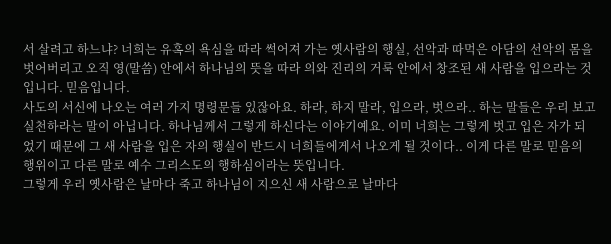서 살려고 하느냐? 너희는 유혹의 욕심을 따라 썩어져 가는 옛사람의 행실, 선악과 따먹은 아담의 선악의 몸을 벗어버리고 오직 영(말씀) 안에서 하나님의 뜻을 따라 의와 진리의 거룩 안에서 창조된 새 사람을 입으라는 것입니다. 믿음입니다.
사도의 서신에 나오는 여러 가지 명령문들 있잖아요. 하라, 하지 말라, 입으라, 벗으라.. 하는 말들은 우리 보고 실천하라는 말이 아닙니다. 하나님께서 그렇게 하신다는 이야기예요. 이미 너희는 그렇게 벗고 입은 자가 되었기 때문에 그 새 사람을 입은 자의 행실이 반드시 너희들에게서 나오게 될 것이다.. 이게 다른 말로 믿음의 행위이고 다른 말로 예수 그리스도의 행하심이라는 뜻입니다.
그렇게 우리 옛사람은 날마다 죽고 하나님이 지으신 새 사람으로 날마다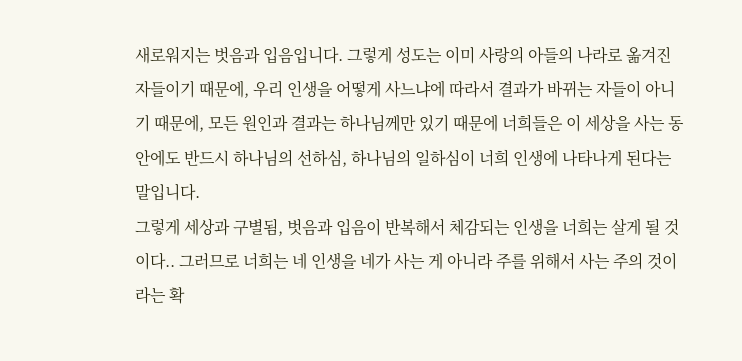새로워지는 벗음과 입음입니다. 그렇게 성도는 이미 사랑의 아들의 나라로 옮겨진 자들이기 때문에, 우리 인생을 어떻게 사느냐에 따라서 결과가 바뀌는 자들이 아니기 때문에, 모든 원인과 결과는 하나님께만 있기 때문에 너희들은 이 세상을 사는 동안에도 반드시 하나님의 선하심, 하나님의 일하심이 너희 인생에 나타나게 된다는 말입니다.
그렇게 세상과 구별됨, 벗음과 입음이 반복해서 체감되는 인생을 너희는 살게 될 것이다.. 그러므로 너희는 네 인생을 네가 사는 게 아니라 주를 위해서 사는 주의 것이라는 확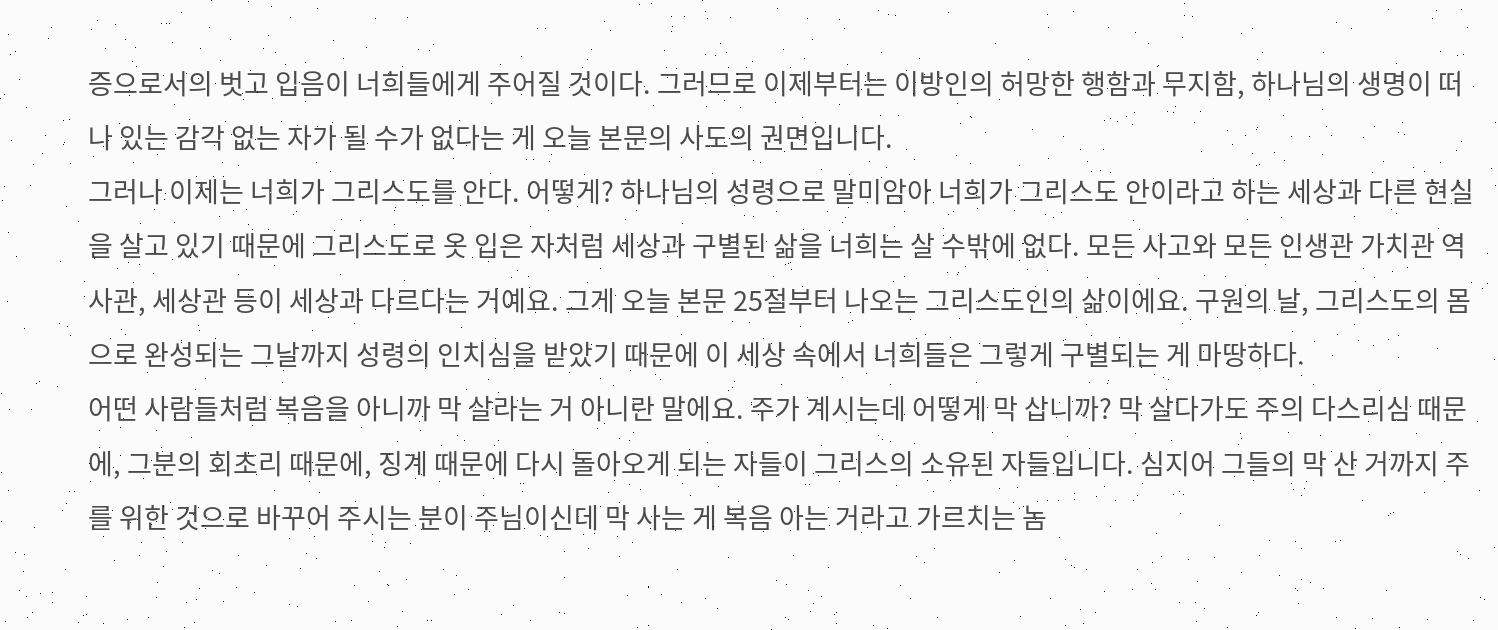증으로서의 벗고 입음이 너희들에게 주어질 것이다. 그러므로 이제부터는 이방인의 허망한 행함과 무지함, 하나님의 생명이 떠나 있는 감각 없는 자가 될 수가 없다는 게 오늘 본문의 사도의 권면입니다.
그러나 이제는 너희가 그리스도를 안다. 어떻게? 하나님의 성령으로 말미암아 너희가 그리스도 안이라고 하는 세상과 다른 현실을 살고 있기 때문에 그리스도로 옷 입은 자처럼 세상과 구별된 삶을 너희는 살 수밖에 없다. 모든 사고와 모든 인생관 가치관 역사관, 세상관 등이 세상과 다르다는 거예요. 그게 오늘 본문 25절부터 나오는 그리스도인의 삶이에요. 구원의 날, 그리스도의 몸으로 완성되는 그날까지 성령의 인치심을 받았기 때문에 이 세상 속에서 너희들은 그렇게 구별되는 게 마땅하다.
어떤 사람들처럼 복음을 아니까 막 살라는 거 아니란 말에요. 주가 계시는데 어떻게 막 삽니까? 막 살다가도 주의 다스리심 때문에, 그분의 회초리 때문에, 징계 때문에 다시 돌아오게 되는 자들이 그리스의 소유된 자들입니다. 심지어 그들의 막 산 거까지 주를 위한 것으로 바꾸어 주시는 분이 주님이신데 막 사는 게 복음 아는 거라고 가르치는 놈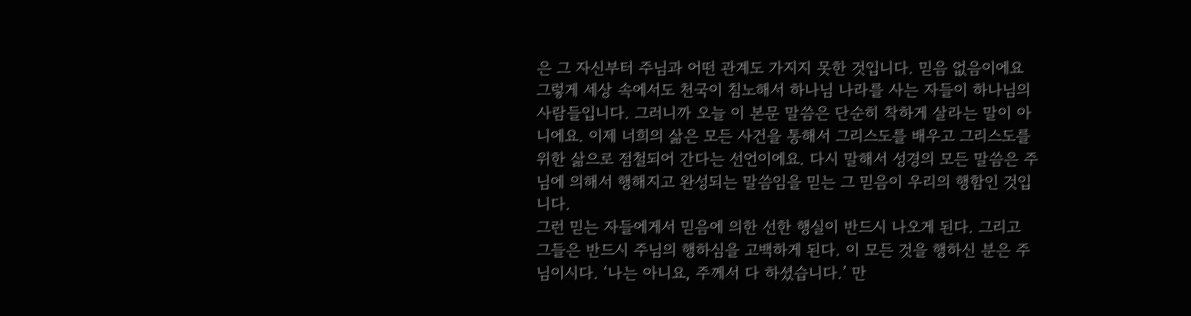은 그 자신부터 주님과 어떤 관계도 가지지 못한 것입니다. 믿음 없음이에요
그렇게 세상 속에서도 천국이 침노해서 하나님 나라를 사는 자들이 하나님의 사람들입니다. 그러니까 오늘 이 본문 말씀은 단순히 착하게 살라는 말이 아니에요. 이제 너희의 삶은 모든 사건을 통해서 그리스도를 배우고 그리스도를 위한 삶으로 점철되어 간다는 선언이에요. 다시 말해서 성경의 모든 말씀은 주님에 의해서 행해지고 완성되는 말씀임을 믿는 그 믿음이 우리의 행함인 것입니다.
그런 믿는 자들에게서 믿음에 의한 선한 행실이 반드시 나오게 된다. 그리고 그들은 반드시 주님의 행하심을 고백하게 된다. 이 모든 것을 행하신 분은 주님이시다. ‘나는 아니요, 주께서 다 하셨습니다.’ 만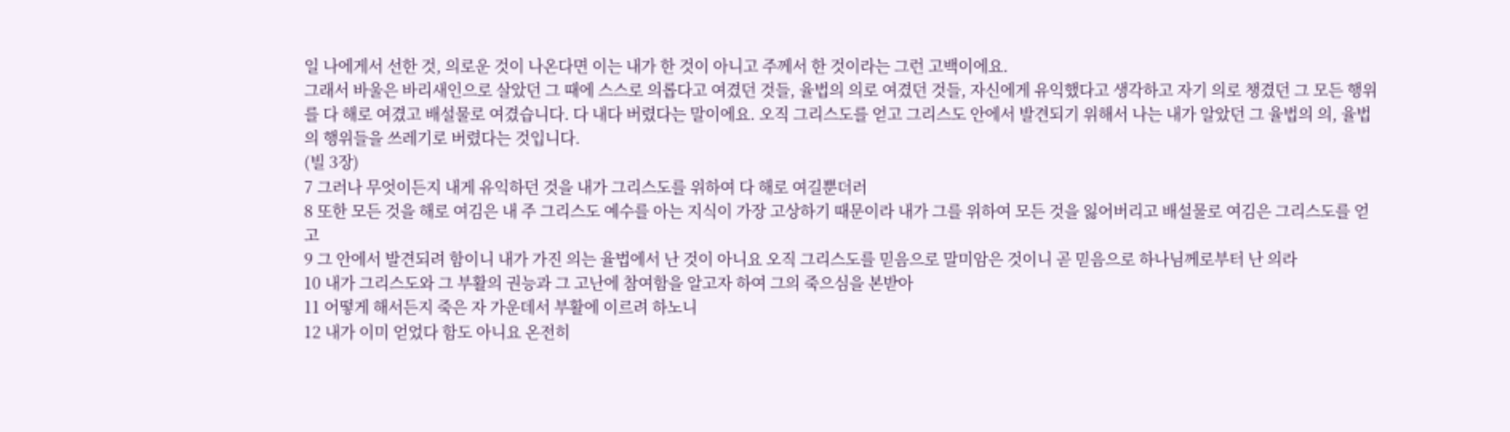일 나에게서 선한 것, 의로운 것이 나온다면 이는 내가 한 것이 아니고 주께서 한 것이라는 그런 고백이에요.
그래서 바울은 바리새인으로 살았던 그 때에 스스로 의롭다고 여겼던 것들, 율법의 의로 여겼던 것들, 자신에게 유익했다고 생각하고 자기 의로 챙겼던 그 모든 행위를 다 해로 여겼고 배설물로 여겼습니다. 다 내다 버렸다는 말이에요. 오직 그리스도를 얻고 그리스도 안에서 발견되기 위해서 나는 내가 알았던 그 율법의 의, 율법의 행위들을 쓰레기로 버렸다는 것입니다.
(빌 3장)
7 그러나 무엇이든지 내게 유익하던 것을 내가 그리스도를 위하여 다 해로 여길뿐더러
8 또한 모든 것을 해로 여김은 내 주 그리스도 예수를 아는 지식이 가장 고상하기 때문이라 내가 그를 위하여 모든 것을 잃어버리고 배설물로 여김은 그리스도를 얻고
9 그 안에서 발견되려 함이니 내가 가진 의는 율법에서 난 것이 아니요 오직 그리스도를 믿음으로 말미암은 것이니 곧 믿음으로 하나님께로부터 난 의라
10 내가 그리스도와 그 부활의 권능과 그 고난에 참여함을 알고자 하여 그의 죽으심을 본받아
11 어떻게 해서든지 죽은 자 가운데서 부활에 이르려 하노니
12 내가 이미 얻었다 함도 아니요 온전히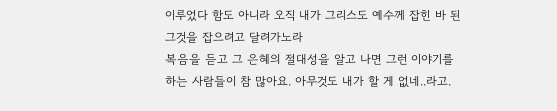이루었다 함도 아니라 오직 내가 그리스도 예수께 잡힌 바 된 그것을 잡으려고 달려가노라
복음을 듣고 그 은혜의 절대성을 알고 나면 그런 이야기를 하는 사람들이 참 많아요. 아무것도 내가 할 게 없네..라고.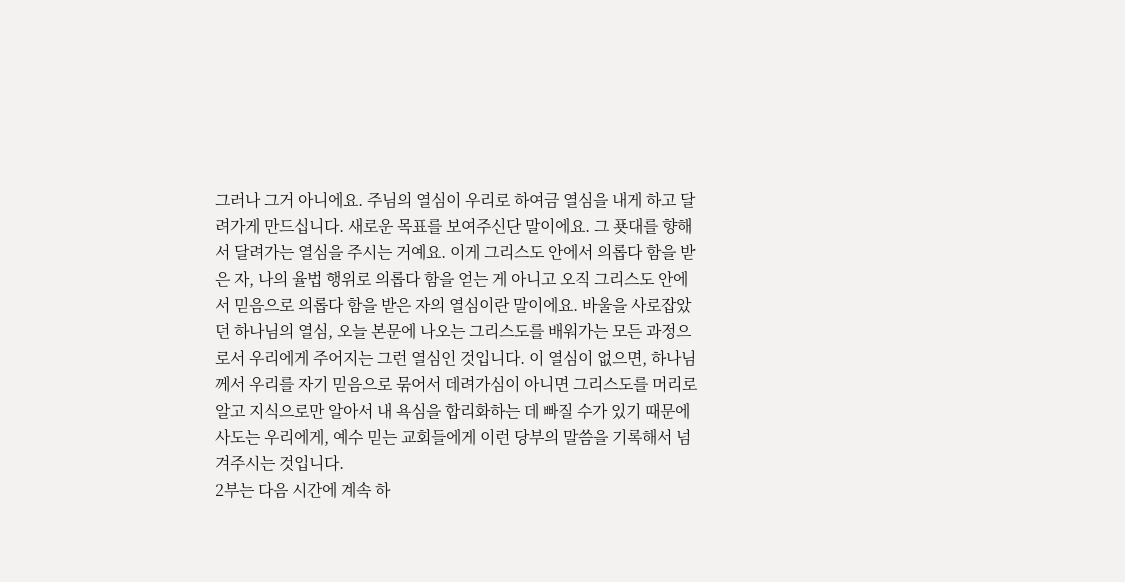그러나 그거 아니에요. 주님의 열심이 우리로 하여금 열심을 내게 하고 달려가게 만드십니다. 새로운 목표를 보여주신단 말이에요. 그 푯대를 향해서 달려가는 열심을 주시는 거예요. 이게 그리스도 안에서 의롭다 함을 받은 자, 나의 율법 행위로 의롭다 함을 얻는 게 아니고 오직 그리스도 안에서 믿음으로 의롭다 함을 받은 자의 열심이란 말이에요. 바울을 사로잡았던 하나님의 열심, 오늘 본문에 나오는 그리스도를 배워가는 모든 과정으로서 우리에게 주어지는 그런 열심인 것입니다. 이 열심이 없으면, 하나님께서 우리를 자기 믿음으로 묶어서 데려가심이 아니면 그리스도를 머리로 알고 지식으로만 알아서 내 욕심을 합리화하는 데 빠질 수가 있기 때문에 사도는 우리에게, 예수 믿는 교회들에게 이런 당부의 말씀을 기록해서 넘겨주시는 것입니다.
2부는 다음 시간에 계속 하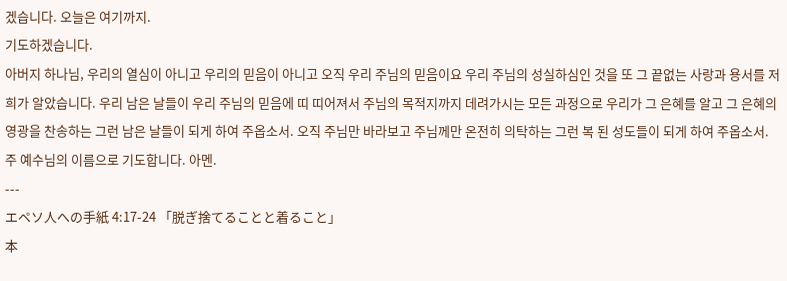겠습니다. 오늘은 여기까지.
기도하겠습니다.
아버지 하나님, 우리의 열심이 아니고 우리의 믿음이 아니고 오직 우리 주님의 믿음이요 우리 주님의 성실하심인 것을 또 그 끝없는 사랑과 용서를 저희가 알았습니다. 우리 남은 날들이 우리 주님의 믿음에 띠 띠어져서 주님의 목적지까지 데려가시는 모든 과정으로 우리가 그 은혜를 알고 그 은혜의 영광을 찬송하는 그런 남은 날들이 되게 하여 주옵소서. 오직 주님만 바라보고 주님께만 온전히 의탁하는 그런 복 된 성도들이 되게 하여 주옵소서. 주 예수님의 이름으로 기도합니다. 아멘.
---
エペソ人への手紙 4:17-24 「脱ぎ捨てることと着ること」
本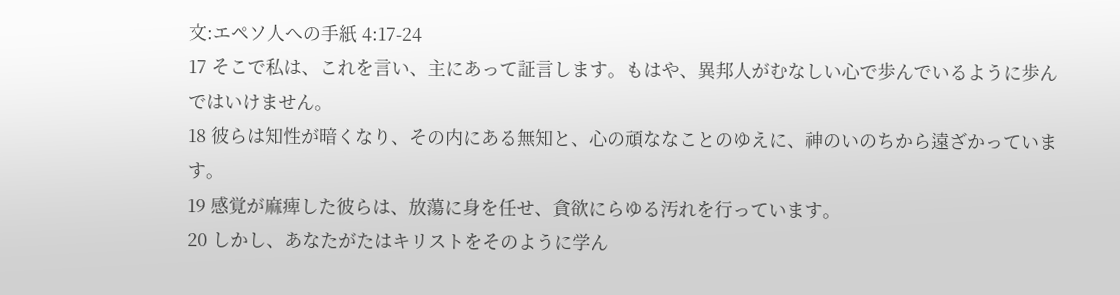文:エペソ人への手紙 4:17-24
17 そこで私は、これを言い、主にあって証言します。もはや、異邦人がむなしい心で歩んでいるように歩んではいけません。
18 彼らは知性が暗くなり、その内にある無知と、心の頑ななことのゆえに、神のいのちから遠ざかっています。
19 感覚が麻痺した彼らは、放蕩に身を任せ、貪欲にらゆる汚れを行っています。
20 しかし、あなたがたはキリストをそのように学ん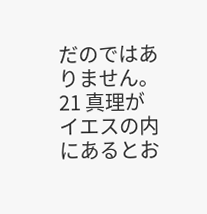だのではありません。
21 真理がイエスの内にあるとお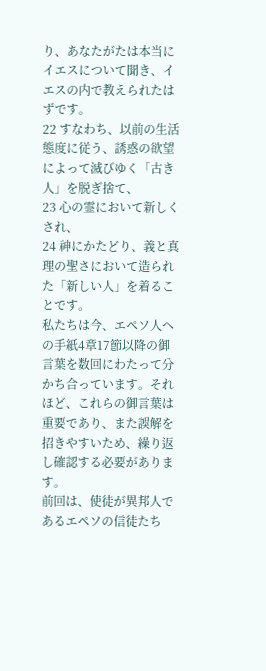り、あなたがたは本当にイエスについて聞き、イエスの内で教えられたはずです。
22 すなわち、以前の生活態度に従う、誘惑の欲望によって滅びゆく「古き人」を脱ぎ捨て、
23 心の霊において新しくされ、
24 神にかたどり、義と真理の聖さにおいて造られた「新しい人」を着ることです。
私たちは今、エペソ人への手紙4章17節以降の御言葉を数回にわたって分かち合っています。それほど、これらの御言葉は重要であり、また誤解を招きやすいため、繰り返し確認する必要があります。
前回は、使徒が異邦人であるエペソの信徒たち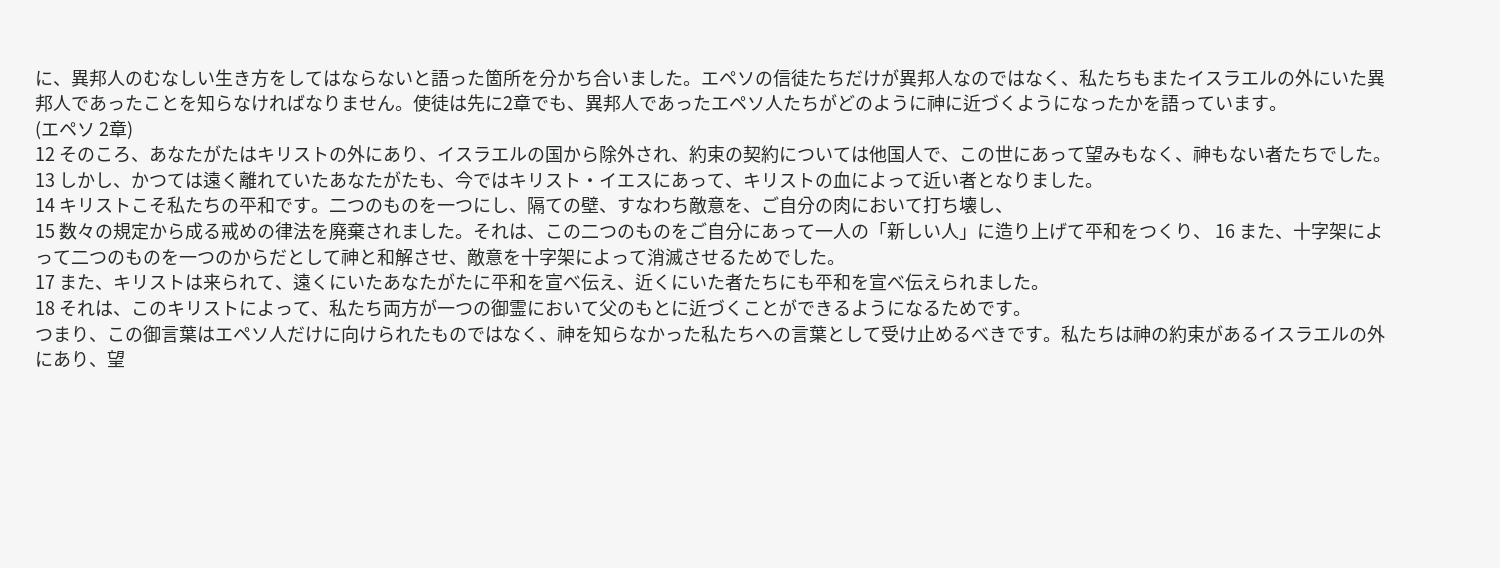に、異邦人のむなしい生き方をしてはならないと語った箇所を分かち合いました。エペソの信徒たちだけが異邦人なのではなく、私たちもまたイスラエルの外にいた異邦人であったことを知らなければなりません。使徒は先に2章でも、異邦人であったエペソ人たちがどのように神に近づくようになったかを語っています。
(エペソ 2章)
12 そのころ、あなたがたはキリストの外にあり、イスラエルの国から除外され、約束の契約については他国人で、この世にあって望みもなく、神もない者たちでした。
13 しかし、かつては遠く離れていたあなたがたも、今ではキリスト・イエスにあって、キリストの血によって近い者となりました。
14 キリストこそ私たちの平和です。二つのものを一つにし、隔ての壁、すなわち敵意を、ご自分の肉において打ち壊し、
15 数々の規定から成る戒めの律法を廃棄されました。それは、この二つのものをご自分にあって一人の「新しい人」に造り上げて平和をつくり、 16 また、十字架によって二つのものを一つのからだとして神と和解させ、敵意を十字架によって消滅させるためでした。
17 また、キリストは来られて、遠くにいたあなたがたに平和を宣べ伝え、近くにいた者たちにも平和を宣べ伝えられました。
18 それは、このキリストによって、私たち両方が一つの御霊において父のもとに近づくことができるようになるためです。
つまり、この御言葉はエペソ人だけに向けられたものではなく、神を知らなかった私たちへの言葉として受け止めるべきです。私たちは神の約束があるイスラエルの外にあり、望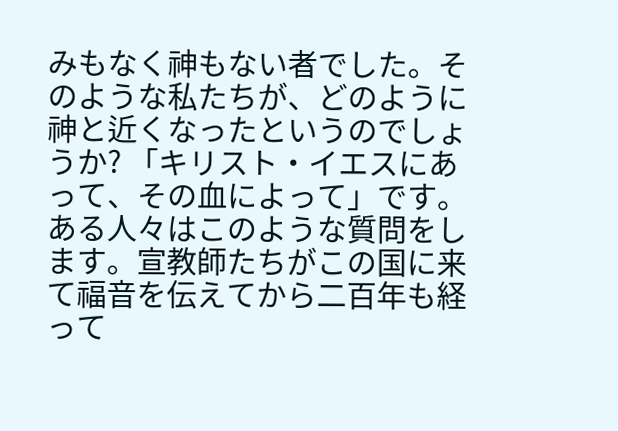みもなく神もない者でした。そのような私たちが、どのように神と近くなったというのでしょうか? 「キリスト・イエスにあって、その血によって」です。
ある人々はこのような質問をします。宣教師たちがこの国に来て福音を伝えてから二百年も経って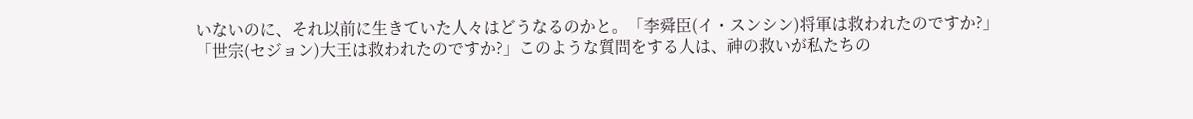いないのに、それ以前に生きていた人々はどうなるのかと。「李舜臣(イ・スンシン)将軍は救われたのですか?」「世宗(セジョン)大王は救われたのですか?」このような質問をする人は、神の救いが私たちの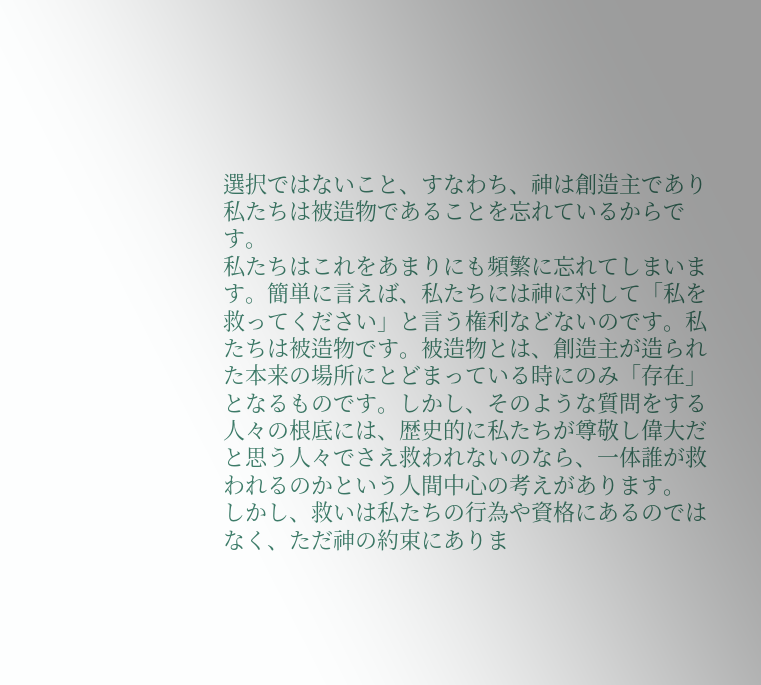選択ではないこと、すなわち、神は創造主であり私たちは被造物であることを忘れているからです。
私たちはこれをあまりにも頻繁に忘れてしまいます。簡単に言えば、私たちには神に対して「私を救ってください」と言う権利などないのです。私たちは被造物です。被造物とは、創造主が造られた本来の場所にとどまっている時にのみ「存在」となるものです。しかし、そのような質問をする人々の根底には、歴史的に私たちが尊敬し偉大だと思う人々でさえ救われないのなら、一体誰が救われるのかという人間中心の考えがあります。
しかし、救いは私たちの行為や資格にあるのではなく、ただ神の約束にありま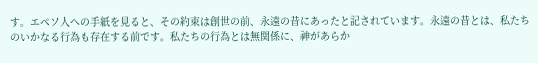す。エペソ人への手紙を見ると、その約束は創世の前、永遠の昔にあったと記されています。永遠の昔とは、私たちのいかなる行為も存在する前です。私たちの行為とは無関係に、神があらか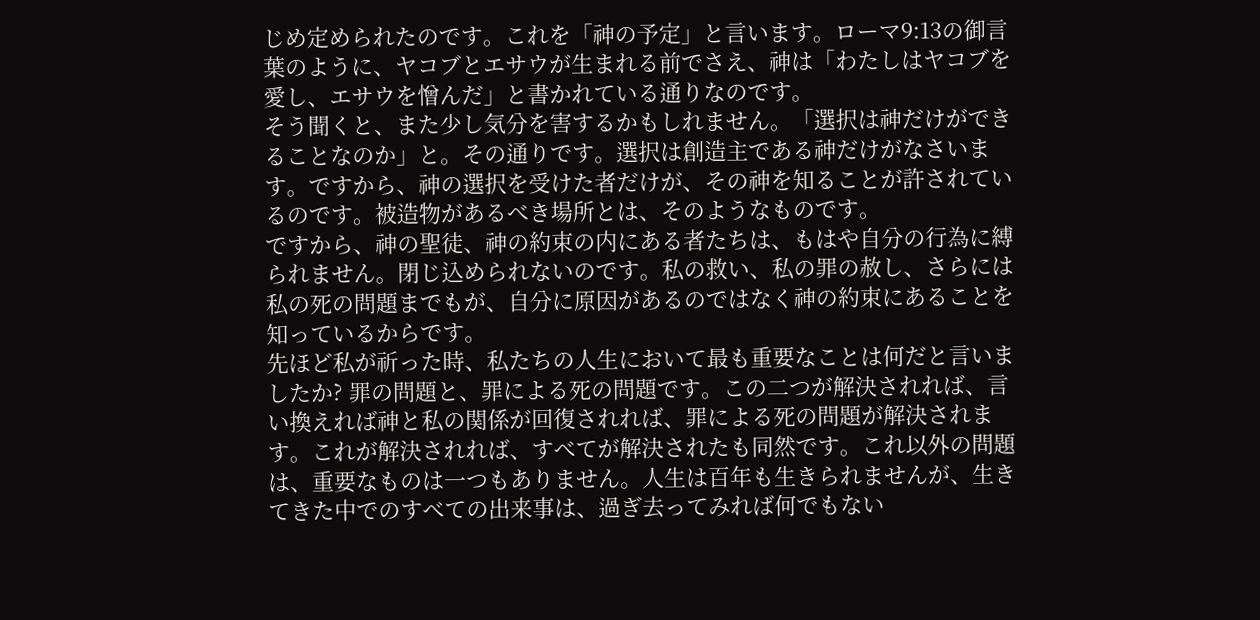じめ定められたのです。これを「神の予定」と言います。ローマ9:13の御言葉のように、ヤコブとエサウが生まれる前でさえ、神は「わたしはヤコブを愛し、エサウを憎んだ」と書かれている通りなのです。
そう聞くと、また少し気分を害するかもしれません。「選択は神だけができることなのか」と。その通りです。選択は創造主である神だけがなさいます。ですから、神の選択を受けた者だけが、その神を知ることが許されているのです。被造物があるべき場所とは、そのようなものです。
ですから、神の聖徒、神の約束の内にある者たちは、もはや自分の行為に縛られません。閉じ込められないのです。私の救い、私の罪の赦し、さらには私の死の問題までもが、自分に原因があるのではなく神の約束にあることを知っているからです。
先ほど私が祈った時、私たちの人生において最も重要なことは何だと言いましたか? 罪の問題と、罪による死の問題です。この二つが解決されれば、言い換えれば神と私の関係が回復されれば、罪による死の問題が解決されます。これが解決されれば、すべてが解決されたも同然です。これ以外の問題は、重要なものは一つもありません。人生は百年も生きられませんが、生きてきた中でのすべての出来事は、過ぎ去ってみれば何でもない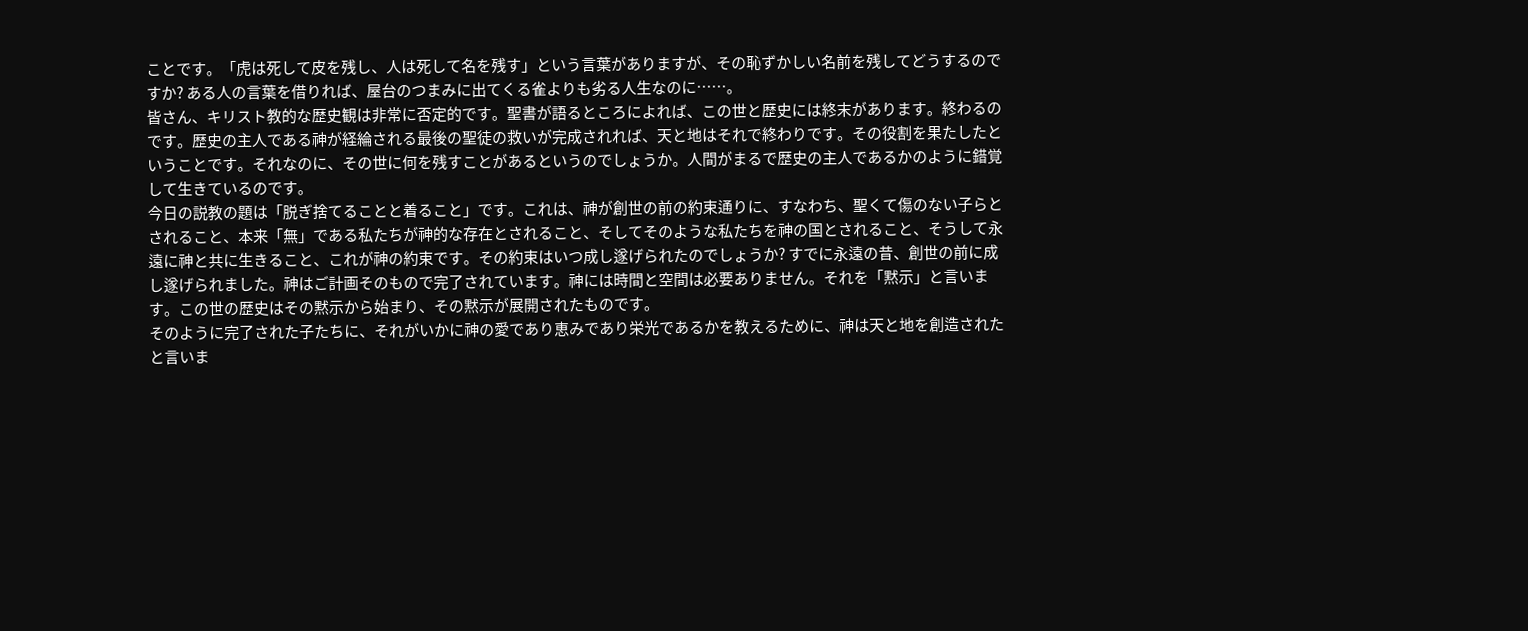ことです。「虎は死して皮を残し、人は死して名を残す」という言葉がありますが、その恥ずかしい名前を残してどうするのですか? ある人の言葉を借りれば、屋台のつまみに出てくる雀よりも劣る人生なのに……。
皆さん、キリスト教的な歴史観は非常に否定的です。聖書が語るところによれば、この世と歴史には終末があります。終わるのです。歴史の主人である神が経綸される最後の聖徒の救いが完成されれば、天と地はそれで終わりです。その役割を果たしたということです。それなのに、その世に何を残すことがあるというのでしょうか。人間がまるで歴史の主人であるかのように錯覚して生きているのです。
今日の説教の題は「脱ぎ捨てることと着ること」です。これは、神が創世の前の約束通りに、すなわち、聖くて傷のない子らとされること、本来「無」である私たちが神的な存在とされること、そしてそのような私たちを神の国とされること、そうして永遠に神と共に生きること、これが神の約束です。その約束はいつ成し遂げられたのでしょうか? すでに永遠の昔、創世の前に成し遂げられました。神はご計画そのもので完了されています。神には時間と空間は必要ありません。それを「黙示」と言います。この世の歴史はその黙示から始まり、その黙示が展開されたものです。
そのように完了された子たちに、それがいかに神の愛であり恵みであり栄光であるかを教えるために、神は天と地を創造されたと言いま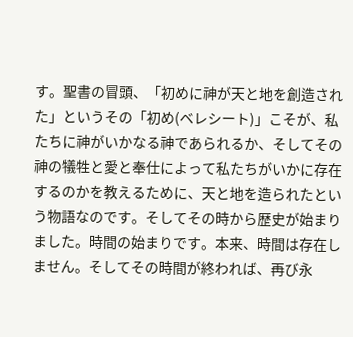す。聖書の冒頭、「初めに神が天と地を創造された」というその「初め(ベレシート)」こそが、私たちに神がいかなる神であられるか、そしてその神の犠牲と愛と奉仕によって私たちがいかに存在するのかを教えるために、天と地を造られたという物語なのです。そしてその時から歴史が始まりました。時間の始まりです。本来、時間は存在しません。そしてその時間が終われば、再び永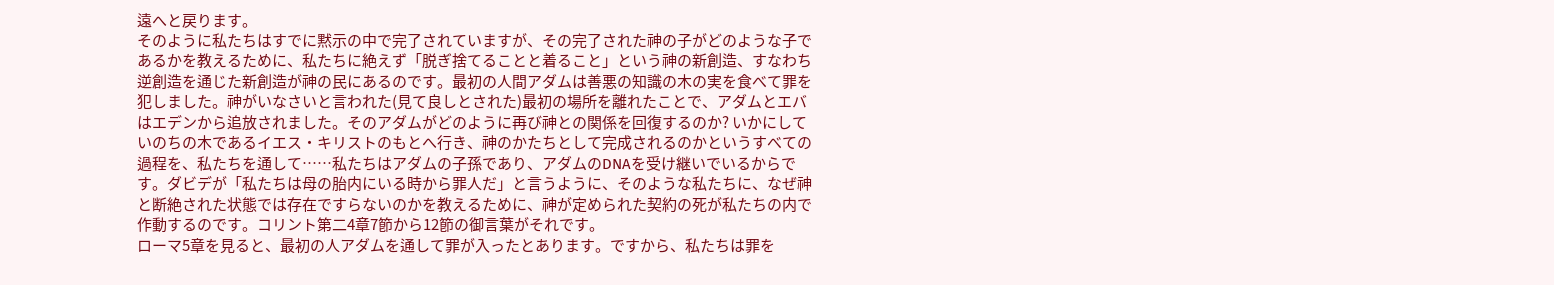遠へと戻ります。
そのように私たちはすでに黙示の中で完了されていますが、その完了された神の子がどのような子であるかを教えるために、私たちに絶えず「脱ぎ捨てることと着ること」という神の新創造、すなわち逆創造を通じた新創造が神の民にあるのです。最初の人間アダムは善悪の知識の木の実を食べて罪を犯しました。神がいなさいと言われた(見て良しとされた)最初の場所を離れたことで、アダムとエバはエデンから追放されました。そのアダムがどのように再び神との関係を回復するのか? いかにしていのちの木であるイエス・キリストのもとへ行き、神のかたちとして完成されるのかというすべての過程を、私たちを通して……私たちはアダムの子孫であり、アダムのDNAを受け継いでいるからです。ダビデが「私たちは母の胎内にいる時から罪人だ」と言うように、そのような私たちに、なぜ神と断絶された状態では存在ですらないのかを教えるために、神が定められた契約の死が私たちの内で作動するのです。コリント第二4章7節から12節の御言葉がそれです。
ローマ5章を見ると、最初の人アダムを通して罪が入ったとあります。ですから、私たちは罪を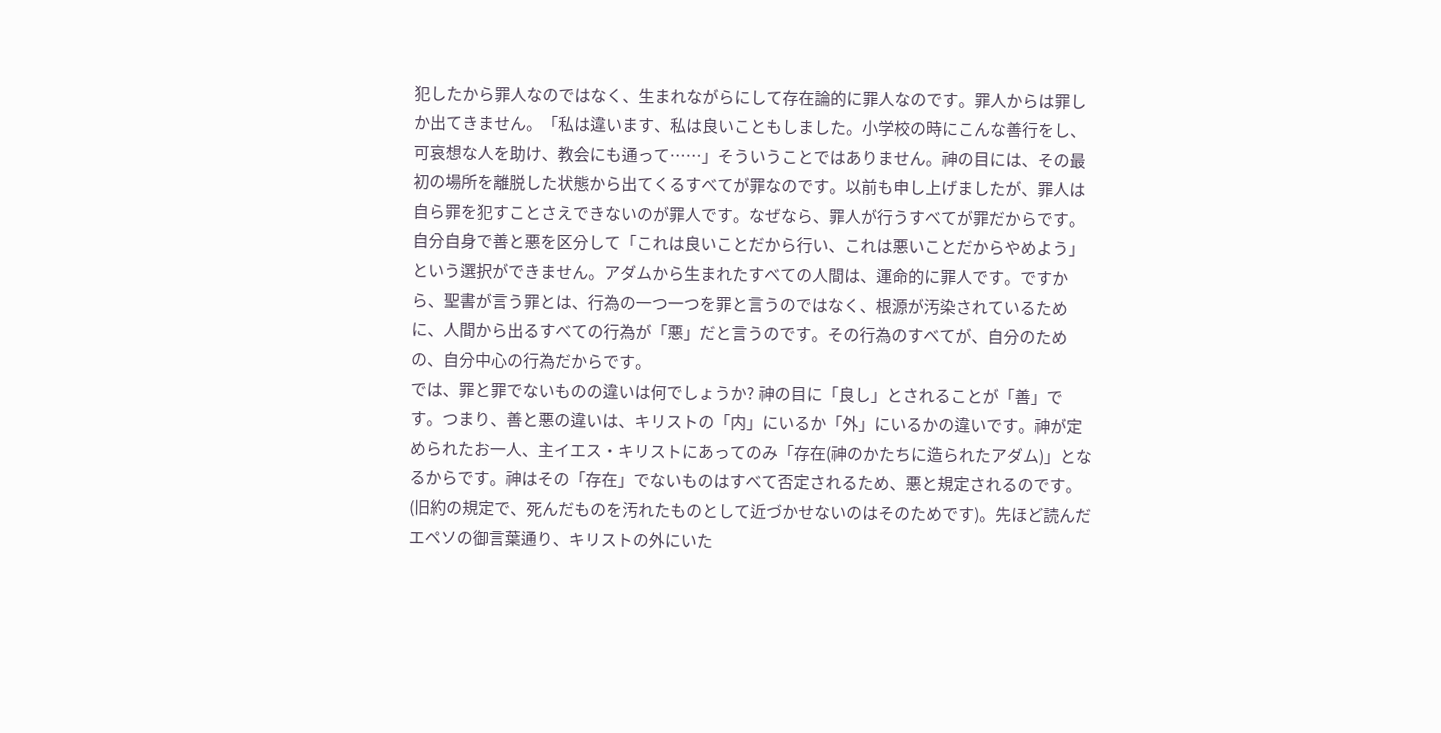犯したから罪人なのではなく、生まれながらにして存在論的に罪人なのです。罪人からは罪しか出てきません。「私は違います、私は良いこともしました。小学校の時にこんな善行をし、可哀想な人を助け、教会にも通って……」そういうことではありません。神の目には、その最初の場所を離脱した状態から出てくるすべてが罪なのです。以前も申し上げましたが、罪人は自ら罪を犯すことさえできないのが罪人です。なぜなら、罪人が行うすべてが罪だからです。自分自身で善と悪を区分して「これは良いことだから行い、これは悪いことだからやめよう」という選択ができません。アダムから生まれたすべての人間は、運命的に罪人です。ですから、聖書が言う罪とは、行為の一つ一つを罪と言うのではなく、根源が汚染されているために、人間から出るすべての行為が「悪」だと言うのです。その行為のすべてが、自分のための、自分中心の行為だからです。
では、罪と罪でないものの違いは何でしょうか? 神の目に「良し」とされることが「善」です。つまり、善と悪の違いは、キリストの「内」にいるか「外」にいるかの違いです。神が定められたお一人、主イエス・キリストにあってのみ「存在(神のかたちに造られたアダム)」となるからです。神はその「存在」でないものはすべて否定されるため、悪と規定されるのです。(旧約の規定で、死んだものを汚れたものとして近づかせないのはそのためです)。先ほど読んだエペソの御言葉通り、キリストの外にいた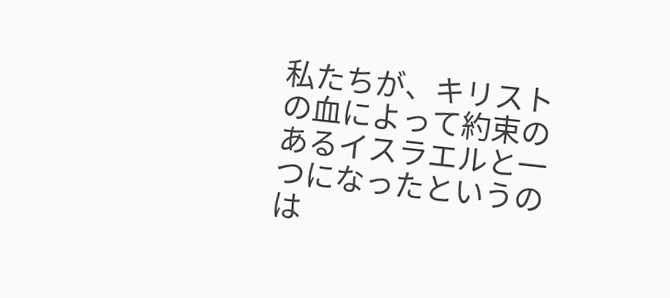私たちが、キリストの血によって約束のあるイスラエルと一つになったというのは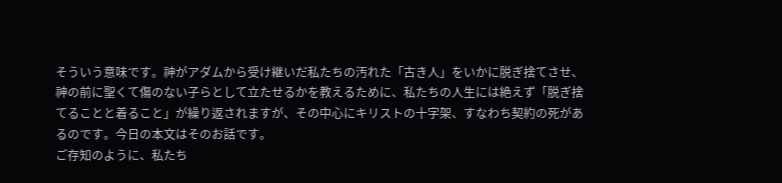そういう意味です。神がアダムから受け継いだ私たちの汚れた「古き人」をいかに脱ぎ捨てさせ、神の前に聖くて傷のない子らとして立たせるかを教えるために、私たちの人生には絶えず「脱ぎ捨てることと着ること」が繰り返されますが、その中心にキリストの十字架、すなわち契約の死があるのです。今日の本文はそのお話です。
ご存知のように、私たち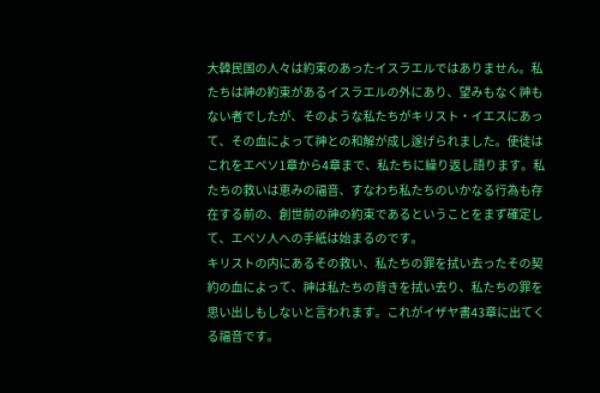大韓民国の人々は約束のあったイスラエルではありません。私たちは神の約束があるイスラエルの外にあり、望みもなく神もない者でしたが、そのような私たちがキリスト・イエスにあって、その血によって神との和解が成し遂げられました。使徒はこれをエペソ1章から4章まで、私たちに繰り返し語ります。私たちの救いは恵みの福音、すなわち私たちのいかなる行為も存在する前の、創世前の神の約束であるということをまず確定して、エペソ人への手紙は始まるのです。
キリストの内にあるその救い、私たちの罪を拭い去ったその契約の血によって、神は私たちの背きを拭い去り、私たちの罪を思い出しもしないと言われます。これがイザヤ書43章に出てくる福音です。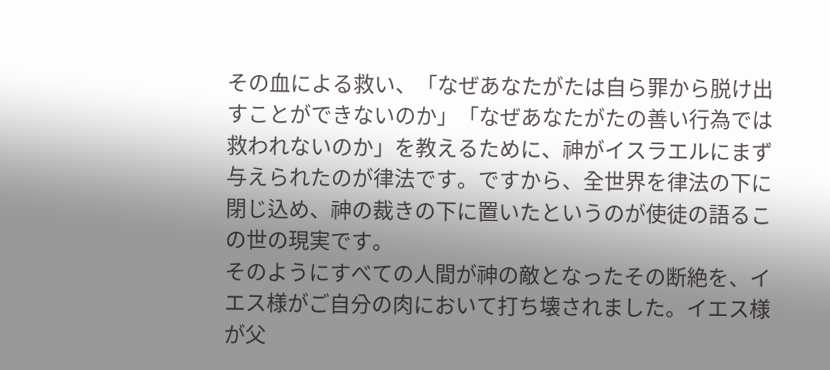その血による救い、「なぜあなたがたは自ら罪から脱け出すことができないのか」「なぜあなたがたの善い行為では救われないのか」を教えるために、神がイスラエルにまず与えられたのが律法です。ですから、全世界を律法の下に閉じ込め、神の裁きの下に置いたというのが使徒の語るこの世の現実です。
そのようにすべての人間が神の敵となったその断絶を、イエス様がご自分の肉において打ち壊されました。イエス様が父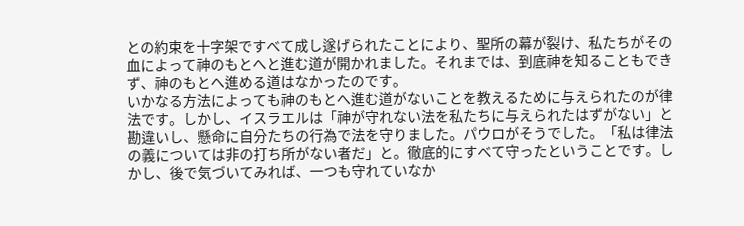との約束を十字架ですべて成し遂げられたことにより、聖所の幕が裂け、私たちがその血によって神のもとへと進む道が開かれました。それまでは、到底神を知ることもできず、神のもとへ進める道はなかったのです。
いかなる方法によっても神のもとへ進む道がないことを教えるために与えられたのが律法です。しかし、イスラエルは「神が守れない法を私たちに与えられたはずがない」と勘違いし、懸命に自分たちの行為で法を守りました。パウロがそうでした。「私は律法の義については非の打ち所がない者だ」と。徹底的にすべて守ったということです。しかし、後で気づいてみれば、一つも守れていなか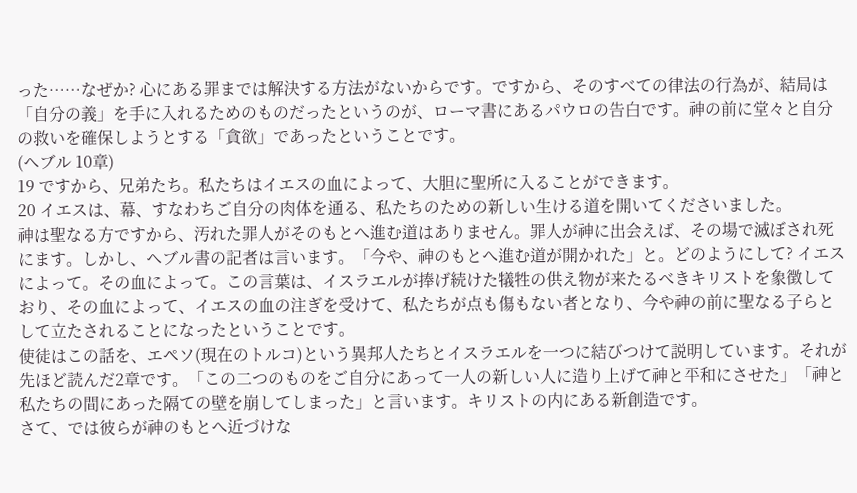った……なぜか? 心にある罪までは解決する方法がないからです。ですから、そのすべての律法の行為が、結局は「自分の義」を手に入れるためのものだったというのが、ローマ書にあるパウロの告白です。神の前に堂々と自分の救いを確保しようとする「貪欲」であったということです。
(ヘブル 10章)
19 ですから、兄弟たち。私たちはイエスの血によって、大胆に聖所に入ることができます。
20 イエスは、幕、すなわちご自分の肉体を通る、私たちのための新しい生ける道を開いてくださいました。
神は聖なる方ですから、汚れた罪人がそのもとへ進む道はありません。罪人が神に出会えば、その場で滅ぼされ死にます。しかし、ヘブル書の記者は言います。「今や、神のもとへ進む道が開かれた」と。どのようにして? イエスによって。その血によって。この言葉は、イスラエルが捧げ続けた犠牲の供え物が来たるべきキリストを象徴しており、その血によって、イエスの血の注ぎを受けて、私たちが点も傷もない者となり、今や神の前に聖なる子らとして立たされることになったということです。
使徒はこの話を、エペソ(現在のトルコ)という異邦人たちとイスラエルを一つに結びつけて説明しています。それが先ほど読んだ2章です。「この二つのものをご自分にあって一人の新しい人に造り上げて神と平和にさせた」「神と私たちの間にあった隔ての壁を崩してしまった」と言います。キリストの内にある新創造です。
さて、では彼らが神のもとへ近づけな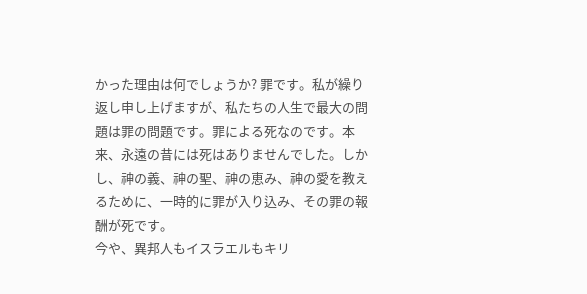かった理由は何でしょうか? 罪です。私が繰り返し申し上げますが、私たちの人生で最大の問題は罪の問題です。罪による死なのです。本来、永遠の昔には死はありませんでした。しかし、神の義、神の聖、神の恵み、神の愛を教えるために、一時的に罪が入り込み、その罪の報酬が死です。
今や、異邦人もイスラエルもキリ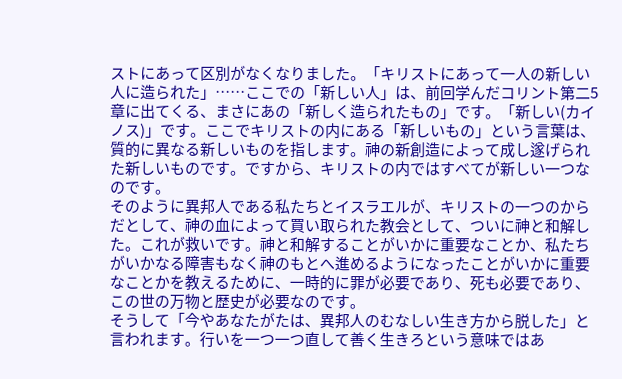ストにあって区別がなくなりました。「キリストにあって一人の新しい人に造られた」……ここでの「新しい人」は、前回学んだコリント第二5章に出てくる、まさにあの「新しく造られたもの」です。「新しい(カイノス)」です。ここでキリストの内にある「新しいもの」という言葉は、質的に異なる新しいものを指します。神の新創造によって成し遂げられた新しいものです。ですから、キリストの内ではすべてが新しい一つなのです。
そのように異邦人である私たちとイスラエルが、キリストの一つのからだとして、神の血によって買い取られた教会として、ついに神と和解した。これが救いです。神と和解することがいかに重要なことか、私たちがいかなる障害もなく神のもとへ進めるようになったことがいかに重要なことかを教えるために、一時的に罪が必要であり、死も必要であり、この世の万物と歴史が必要なのです。
そうして「今やあなたがたは、異邦人のむなしい生き方から脱した」と言われます。行いを一つ一つ直して善く生きろという意味ではあ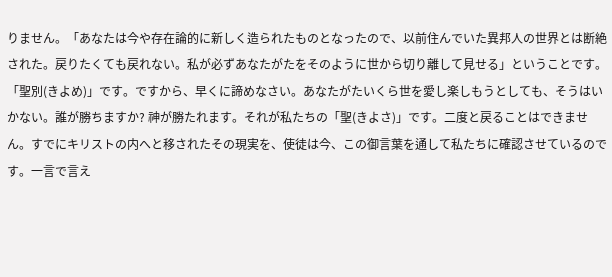りません。「あなたは今や存在論的に新しく造られたものとなったので、以前住んでいた異邦人の世界とは断絶された。戻りたくても戻れない。私が必ずあなたがたをそのように世から切り離して見せる」ということです。「聖別(きよめ)」です。ですから、早くに諦めなさい。あなたがたいくら世を愛し楽しもうとしても、そうはいかない。誰が勝ちますか? 神が勝たれます。それが私たちの「聖(きよさ)」です。二度と戻ることはできません。すでにキリストの内へと移されたその現実を、使徒は今、この御言葉を通して私たちに確認させているのです。一言で言え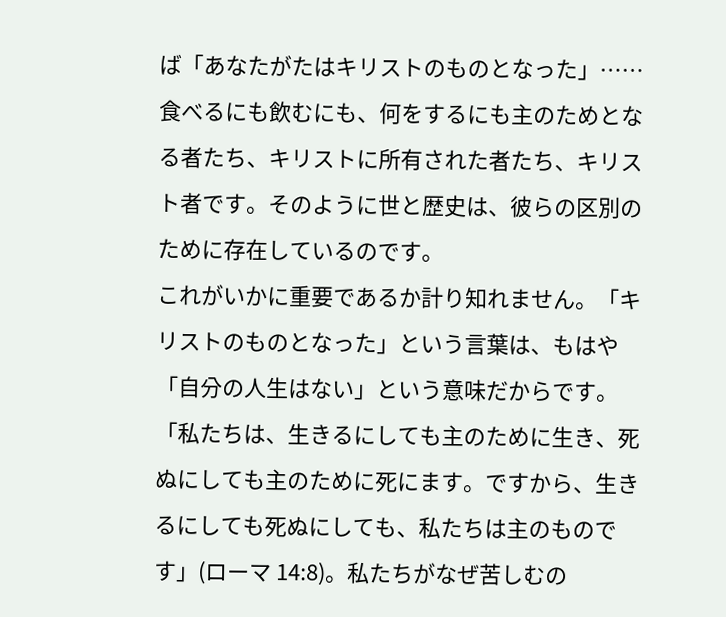ば「あなたがたはキリストのものとなった」……食べるにも飲むにも、何をするにも主のためとなる者たち、キリストに所有された者たち、キリスト者です。そのように世と歴史は、彼らの区別のために存在しているのです。
これがいかに重要であるか計り知れません。「キリストのものとなった」という言葉は、もはや「自分の人生はない」という意味だからです。「私たちは、生きるにしても主のために生き、死ぬにしても主のために死にます。ですから、生きるにしても死ぬにしても、私たちは主のものです」(ローマ 14:8)。私たちがなぜ苦しむの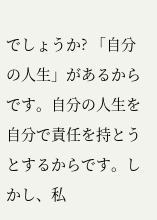でしょうか? 「自分の人生」があるからです。自分の人生を自分で責任を持とうとするからです。しかし、私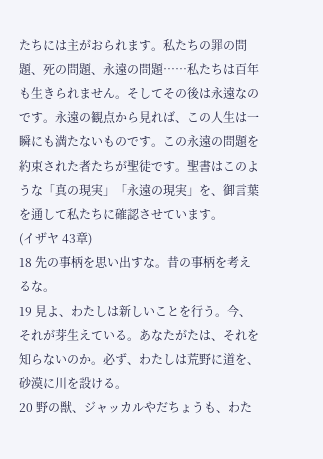たちには主がおられます。私たちの罪の問題、死の問題、永遠の問題……私たちは百年も生きられません。そしてその後は永遠なのです。永遠の観点から見れば、この人生は一瞬にも満たないものです。この永遠の問題を約束された者たちが聖徒です。聖書はこのような「真の現実」「永遠の現実」を、御言葉を通して私たちに確認させています。
(イザヤ 43章)
18 先の事柄を思い出すな。昔の事柄を考えるな。
19 見よ、わたしは新しいことを行う。今、それが芽生えている。あなたがたは、それを知らないのか。必ず、わたしは荒野に道を、砂漠に川を設ける。
20 野の獣、ジャッカルやだちょうも、わた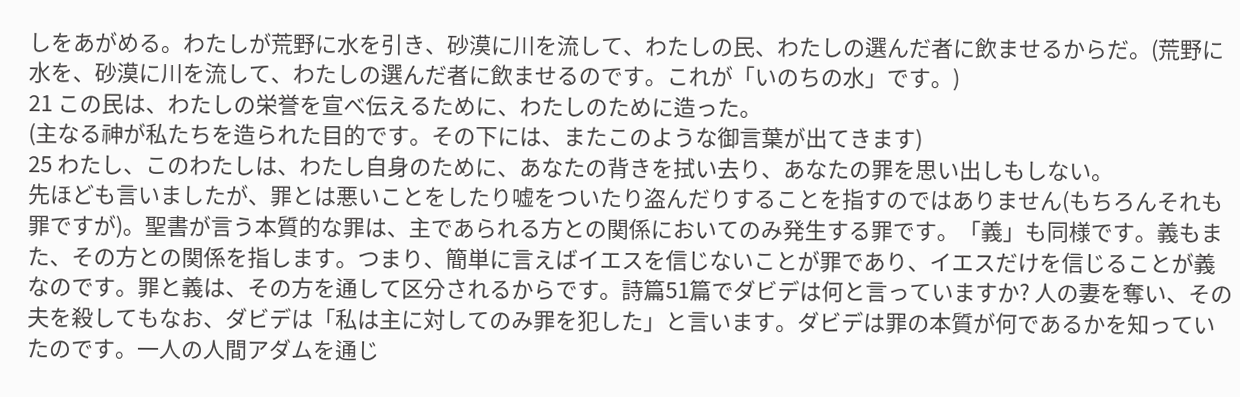しをあがめる。わたしが荒野に水を引き、砂漠に川を流して、わたしの民、わたしの選んだ者に飲ませるからだ。(荒野に水を、砂漠に川を流して、わたしの選んだ者に飲ませるのです。これが「いのちの水」です。)
21 この民は、わたしの栄誉を宣べ伝えるために、わたしのために造った。
(主なる神が私たちを造られた目的です。その下には、またこのような御言葉が出てきます)
25 わたし、このわたしは、わたし自身のために、あなたの背きを拭い去り、あなたの罪を思い出しもしない。
先ほども言いましたが、罪とは悪いことをしたり嘘をついたり盗んだりすることを指すのではありません(もちろんそれも罪ですが)。聖書が言う本質的な罪は、主であられる方との関係においてのみ発生する罪です。「義」も同様です。義もまた、その方との関係を指します。つまり、簡単に言えばイエスを信じないことが罪であり、イエスだけを信じることが義なのです。罪と義は、その方を通して区分されるからです。詩篇51篇でダビデは何と言っていますか? 人の妻を奪い、その夫を殺してもなお、ダビデは「私は主に対してのみ罪を犯した」と言います。ダビデは罪の本質が何であるかを知っていたのです。一人の人間アダムを通じ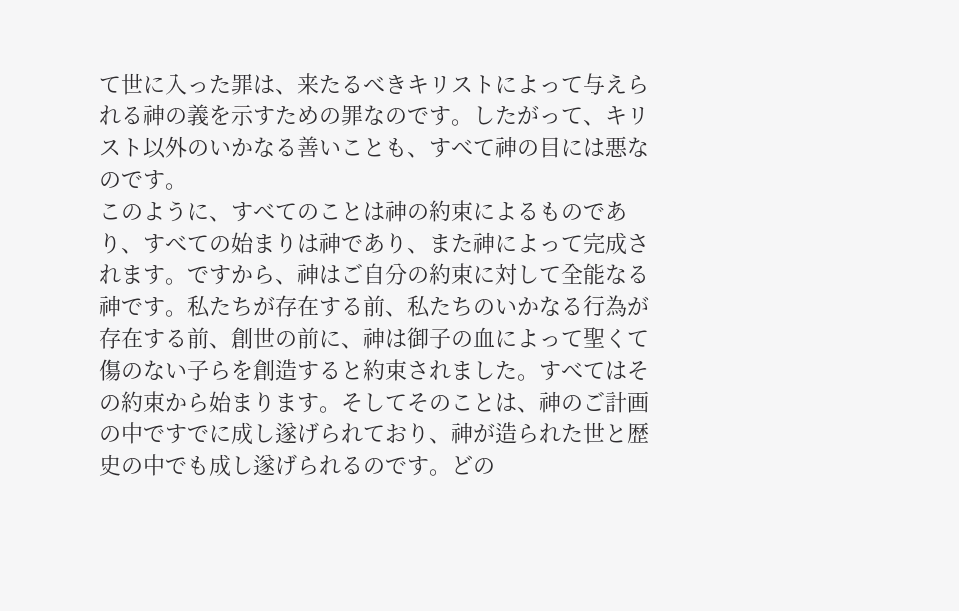て世に入った罪は、来たるべきキリストによって与えられる神の義を示すための罪なのです。したがって、キリスト以外のいかなる善いことも、すべて神の目には悪なのです。
このように、すべてのことは神の約束によるものであり、すべての始まりは神であり、また神によって完成されます。ですから、神はご自分の約束に対して全能なる神です。私たちが存在する前、私たちのいかなる行為が存在する前、創世の前に、神は御子の血によって聖くて傷のない子らを創造すると約束されました。すべてはその約束から始まります。そしてそのことは、神のご計画の中ですでに成し遂げられており、神が造られた世と歴史の中でも成し遂げられるのです。どの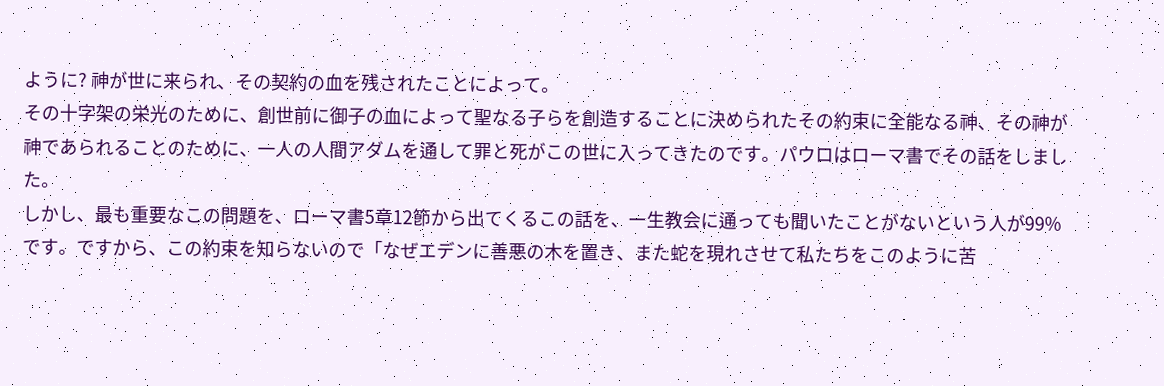ように? 神が世に来られ、その契約の血を残されたことによって。
その十字架の栄光のために、創世前に御子の血によって聖なる子らを創造することに決められたその約束に全能なる神、その神が神であられることのために、一人の人間アダムを通して罪と死がこの世に入ってきたのです。パウロはローマ書でその話をしました。
しかし、最も重要なこの問題を、ローマ書5章12節から出てくるこの話を、一生教会に通っても聞いたことがないという人が99%です。ですから、この約束を知らないので「なぜエデンに善悪の木を置き、また蛇を現れさせて私たちをこのように苦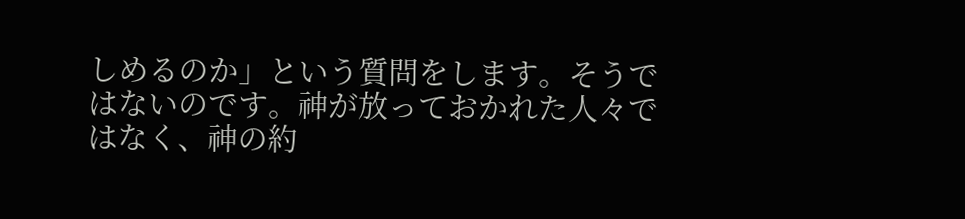しめるのか」という質問をします。そうではないのです。神が放っておかれた人々ではなく、神の約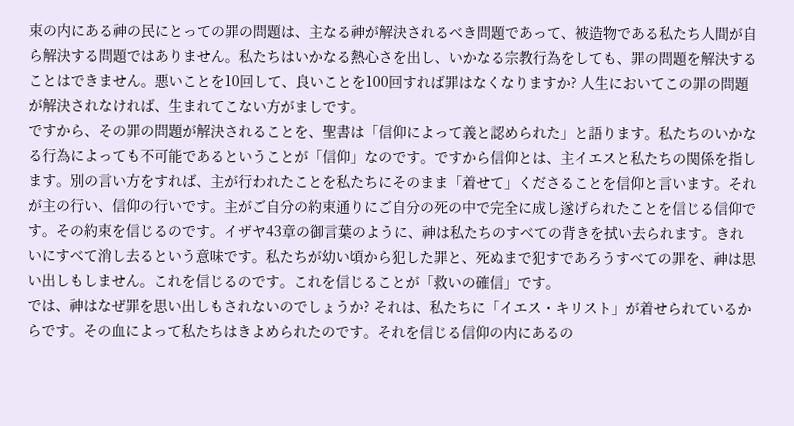束の内にある神の民にとっての罪の問題は、主なる神が解決されるべき問題であって、被造物である私たち人間が自ら解決する問題ではありません。私たちはいかなる熱心さを出し、いかなる宗教行為をしても、罪の問題を解決することはできません。悪いことを10回して、良いことを100回すれば罪はなくなりますか? 人生においてこの罪の問題が解決されなければ、生まれてこない方がましです。
ですから、その罪の問題が解決されることを、聖書は「信仰によって義と認められた」と語ります。私たちのいかなる行為によっても不可能であるということが「信仰」なのです。ですから信仰とは、主イエスと私たちの関係を指します。別の言い方をすれば、主が行われたことを私たちにそのまま「着せて」くださることを信仰と言います。それが主の行い、信仰の行いです。主がご自分の約束通りにご自分の死の中で完全に成し遂げられたことを信じる信仰です。その約束を信じるのです。イザヤ43章の御言葉のように、神は私たちのすべての背きを拭い去られます。きれいにすべて消し去るという意味です。私たちが幼い頃から犯した罪と、死ぬまで犯すであろうすべての罪を、神は思い出しもしません。これを信じるのです。これを信じることが「救いの確信」です。
では、神はなぜ罪を思い出しもされないのでしょうか? それは、私たちに「イエス・キリスト」が着せられているからです。その血によって私たちはきよめられたのです。それを信じる信仰の内にあるの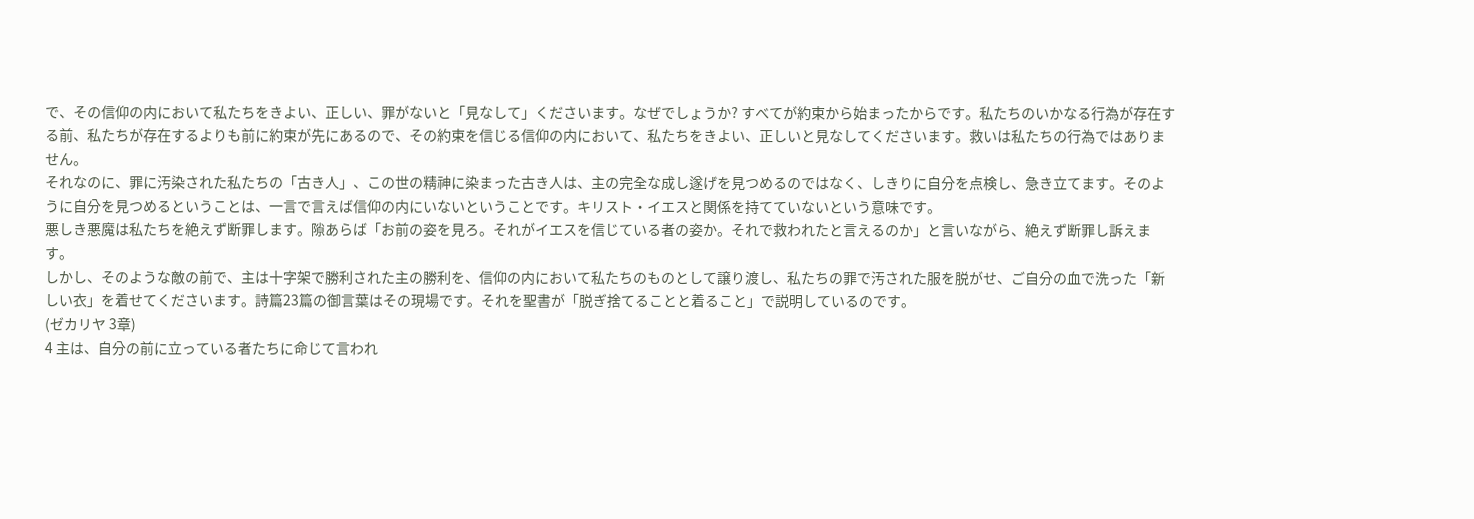で、その信仰の内において私たちをきよい、正しい、罪がないと「見なして」くださいます。なぜでしょうか? すべてが約束から始まったからです。私たちのいかなる行為が存在する前、私たちが存在するよりも前に約束が先にあるので、その約束を信じる信仰の内において、私たちをきよい、正しいと見なしてくださいます。救いは私たちの行為ではありません。
それなのに、罪に汚染された私たちの「古き人」、この世の精神に染まった古き人は、主の完全な成し遂げを見つめるのではなく、しきりに自分を点検し、急き立てます。そのように自分を見つめるということは、一言で言えば信仰の内にいないということです。キリスト・イエスと関係を持てていないという意味です。
悪しき悪魔は私たちを絶えず断罪します。隙あらば「お前の姿を見ろ。それがイエスを信じている者の姿か。それで救われたと言えるのか」と言いながら、絶えず断罪し訴えます。
しかし、そのような敵の前で、主は十字架で勝利された主の勝利を、信仰の内において私たちのものとして譲り渡し、私たちの罪で汚された服を脱がせ、ご自分の血で洗った「新しい衣」を着せてくださいます。詩篇23篇の御言葉はその現場です。それを聖書が「脱ぎ捨てることと着ること」で説明しているのです。
(ゼカリヤ 3章)
4 主は、自分の前に立っている者たちに命じて言われ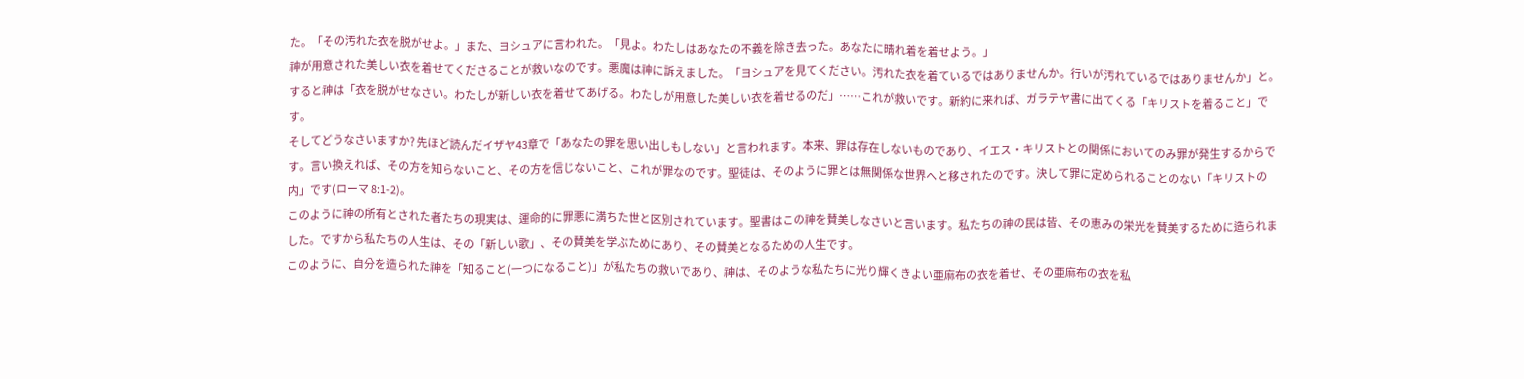た。「その汚れた衣を脱がせよ。」また、ヨシュアに言われた。「見よ。わたしはあなたの不義を除き去った。あなたに晴れ着を着せよう。」
神が用意された美しい衣を着せてくださることが救いなのです。悪魔は神に訴えました。「ヨシュアを見てください。汚れた衣を着ているではありませんか。行いが汚れているではありませんか」と。すると神は「衣を脱がせなさい。わたしが新しい衣を着せてあげる。わたしが用意した美しい衣を着せるのだ」……これが救いです。新約に来れば、ガラテヤ書に出てくる「キリストを着ること」です。
そしてどうなさいますか? 先ほど読んだイザヤ43章で「あなたの罪を思い出しもしない」と言われます。本来、罪は存在しないものであり、イエス・キリストとの関係においてのみ罪が発生するからです。言い換えれば、その方を知らないこと、その方を信じないこと、これが罪なのです。聖徒は、そのように罪とは無関係な世界へと移されたのです。決して罪に定められることのない「キリストの内」です(ローマ 8:1-2)。
このように神の所有とされた者たちの現実は、運命的に罪悪に満ちた世と区別されています。聖書はこの神を賛美しなさいと言います。私たちの神の民は皆、その恵みの栄光を賛美するために造られました。ですから私たちの人生は、その「新しい歌」、その賛美を学ぶためにあり、その賛美となるための人生です。
このように、自分を造られた神を「知ること(一つになること)」が私たちの救いであり、神は、そのような私たちに光り輝くきよい亜麻布の衣を着せ、その亜麻布の衣を私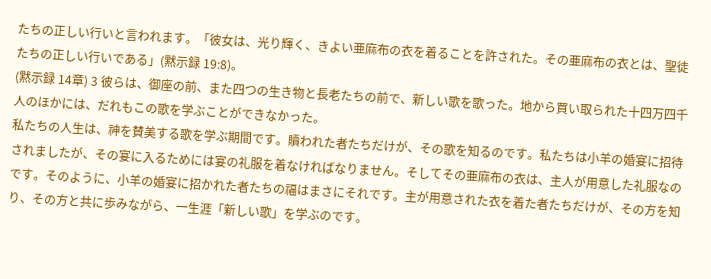たちの正しい行いと言われます。「彼女は、光り輝く、きよい亜麻布の衣を着ることを許された。その亜麻布の衣とは、聖徒たちの正しい行いである」(黙示録 19:8)。
(黙示録 14章) 3 彼らは、御座の前、また四つの生き物と長老たちの前で、新しい歌を歌った。地から買い取られた十四万四千人のほかには、だれもこの歌を学ぶことができなかった。
私たちの人生は、神を賛美する歌を学ぶ期間です。贖われた者たちだけが、その歌を知るのです。私たちは小羊の婚宴に招待されましたが、その宴に入るためには宴の礼服を着なければなりません。そしてその亜麻布の衣は、主人が用意した礼服なのです。そのように、小羊の婚宴に招かれた者たちの福はまさにそれです。主が用意された衣を着た者たちだけが、その方を知り、その方と共に歩みながら、一生涯「新しい歌」を学ぶのです。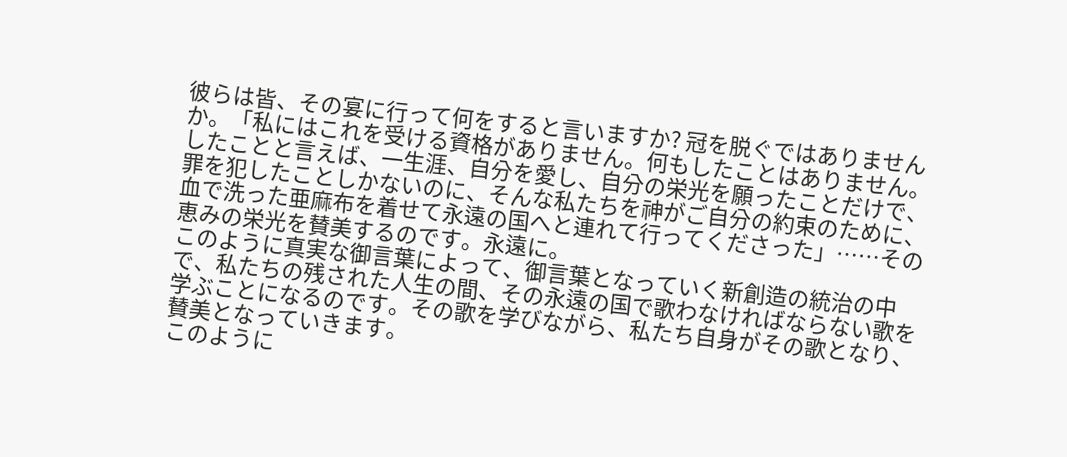彼らは皆、その宴に行って何をすると言いますか? 冠を脱ぐではありませんか。「私にはこれを受ける資格がありません。何もしたことはありません。したことと言えば、一生涯、自分を愛し、自分の栄光を願ったことだけで、罪を犯したことしかないのに、そんな私たちを神がご自分の約束のために、血で洗った亜麻布を着せて永遠の国へと連れて行ってくださった」……その恵みの栄光を賛美するのです。永遠に。
このように真実な御言葉によって、御言葉となっていく新創造の統治の中で、私たちの残された人生の間、その永遠の国で歌わなければならない歌を学ぶことになるのです。その歌を学びながら、私たち自身がその歌となり、賛美となっていきます。
このように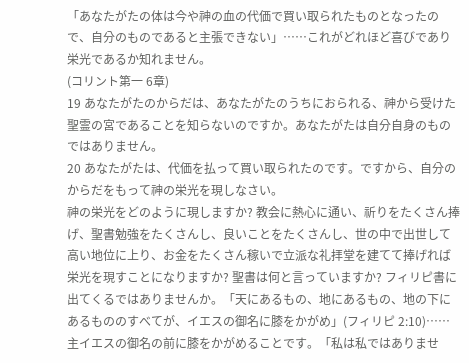「あなたがたの体は今や神の血の代価で買い取られたものとなったので、自分のものであると主張できない」……これがどれほど喜びであり栄光であるか知れません。
(コリント第一 6章)
19 あなたがたのからだは、あなたがたのうちにおられる、神から受けた聖霊の宮であることを知らないのですか。あなたがたは自分自身のものではありません。
20 あなたがたは、代価を払って買い取られたのです。ですから、自分のからだをもって神の栄光を現しなさい。
神の栄光をどのように現しますか? 教会に熱心に通い、祈りをたくさん捧げ、聖書勉強をたくさんし、良いことをたくさんし、世の中で出世して高い地位に上り、お金をたくさん稼いで立派な礼拝堂を建てて捧げれば栄光を現すことになりますか? 聖書は何と言っていますか? フィリピ書に出てくるではありませんか。「天にあるもの、地にあるもの、地の下にあるもののすべてが、イエスの御名に膝をかがめ」(フィリピ 2:10)……主イエスの御名の前に膝をかがめることです。「私は私ではありませ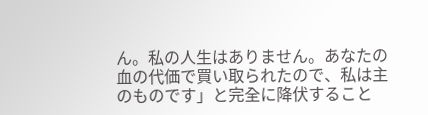ん。私の人生はありません。あなたの血の代価で買い取られたので、私は主のものです」と完全に降伏すること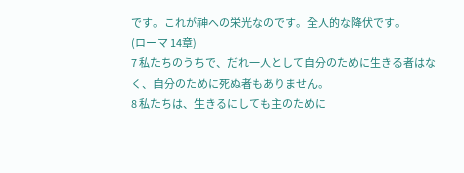です。これが神への栄光なのです。全人的な降伏です。
(ローマ 14章)
7 私たちのうちで、だれ一人として自分のために生きる者はなく、自分のために死ぬ者もありません。
8 私たちは、生きるにしても主のために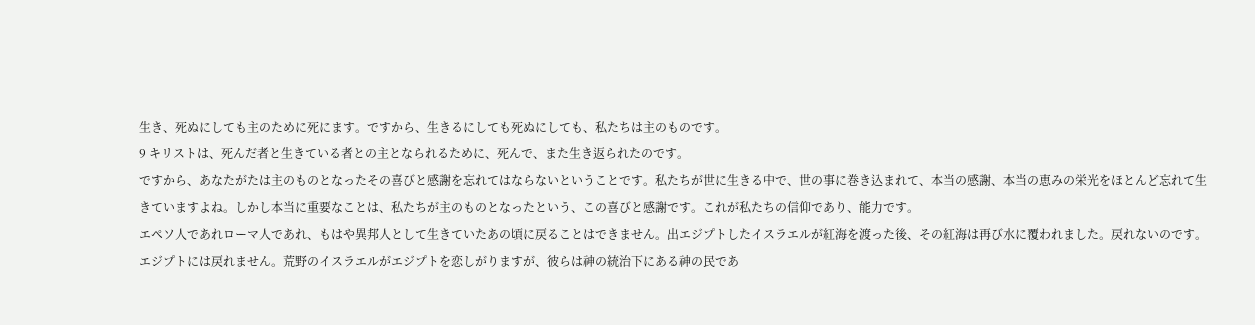生き、死ぬにしても主のために死にます。ですから、生きるにしても死ぬにしても、私たちは主のものです。
9 キリストは、死んだ者と生きている者との主となられるために、死んで、また生き返られたのです。
ですから、あなたがたは主のものとなったその喜びと感謝を忘れてはならないということです。私たちが世に生きる中で、世の事に巻き込まれて、本当の感謝、本当の恵みの栄光をほとんど忘れて生きていますよね。しかし本当に重要なことは、私たちが主のものとなったという、この喜びと感謝です。これが私たちの信仰であり、能力です。
エペソ人であれローマ人であれ、もはや異邦人として生きていたあの頃に戻ることはできません。出エジプトしたイスラエルが紅海を渡った後、その紅海は再び水に覆われました。戻れないのです。エジプトには戻れません。荒野のイスラエルがエジプトを恋しがりますが、彼らは神の統治下にある神の民であ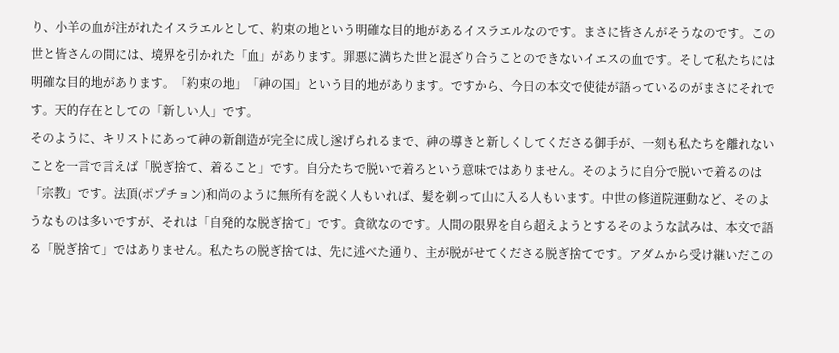り、小羊の血が注がれたイスラエルとして、約束の地という明確な目的地があるイスラエルなのです。まさに皆さんがそうなのです。この世と皆さんの間には、境界を引かれた「血」があります。罪悪に満ちた世と混ざり合うことのできないイエスの血です。そして私たちには明確な目的地があります。「約束の地」「神の国」という目的地があります。ですから、今日の本文で使徒が語っているのがまさにそれです。天的存在としての「新しい人」です。
そのように、キリストにあって神の新創造が完全に成し遂げられるまで、神の導きと新しくしてくださる御手が、一刻も私たちを離れないことを一言で言えば「脱ぎ捨て、着ること」です。自分たちで脱いで着ろという意味ではありません。そのように自分で脱いで着るのは「宗教」です。法頂(ポプチョン)和尚のように無所有を説く人もいれば、髪を剃って山に入る人もいます。中世の修道院運動など、そのようなものは多いですが、それは「自発的な脱ぎ捨て」です。貪欲なのです。人間の限界を自ら超えようとするそのような試みは、本文で語る「脱ぎ捨て」ではありません。私たちの脱ぎ捨ては、先に述べた通り、主が脱がせてくださる脱ぎ捨てです。アダムから受け継いだこの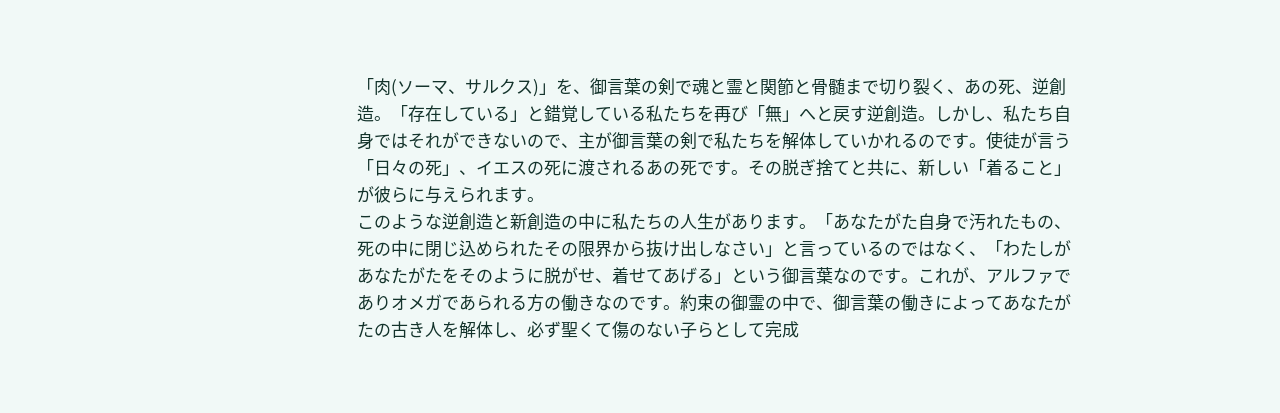「肉(ソーマ、サルクス)」を、御言葉の剣で魂と霊と関節と骨髄まで切り裂く、あの死、逆創造。「存在している」と錯覚している私たちを再び「無」へと戻す逆創造。しかし、私たち自身ではそれができないので、主が御言葉の剣で私たちを解体していかれるのです。使徒が言う「日々の死」、イエスの死に渡されるあの死です。その脱ぎ捨てと共に、新しい「着ること」が彼らに与えられます。
このような逆創造と新創造の中に私たちの人生があります。「あなたがた自身で汚れたもの、死の中に閉じ込められたその限界から抜け出しなさい」と言っているのではなく、「わたしがあなたがたをそのように脱がせ、着せてあげる」という御言葉なのです。これが、アルファでありオメガであられる方の働きなのです。約束の御霊の中で、御言葉の働きによってあなたがたの古き人を解体し、必ず聖くて傷のない子らとして完成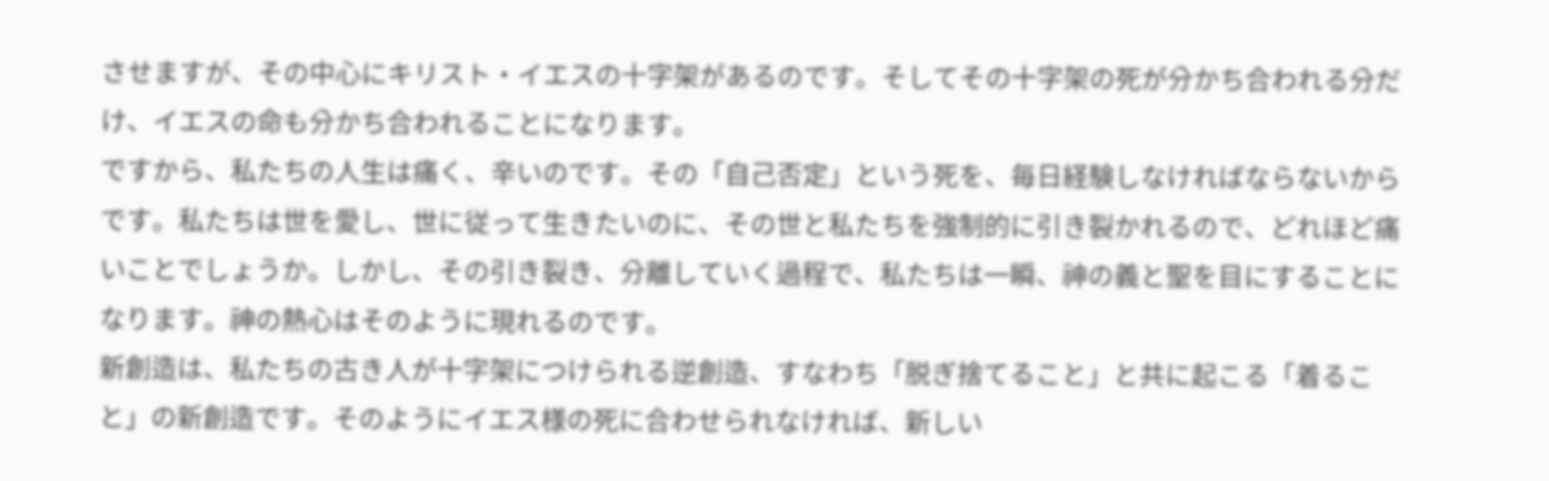させますが、その中心にキリスト・イエスの十字架があるのです。そしてその十字架の死が分かち合われる分だけ、イエスの命も分かち合われることになります。
ですから、私たちの人生は痛く、辛いのです。その「自己否定」という死を、毎日経験しなければならないからです。私たちは世を愛し、世に従って生きたいのに、その世と私たちを強制的に引き裂かれるので、どれほど痛いことでしょうか。しかし、その引き裂き、分離していく過程で、私たちは一瞬、神の義と聖を目にすることになります。神の熱心はそのように現れるのです。
新創造は、私たちの古き人が十字架につけられる逆創造、すなわち「脱ぎ捨てること」と共に起こる「着ること」の新創造です。そのようにイエス様の死に合わせられなければ、新しい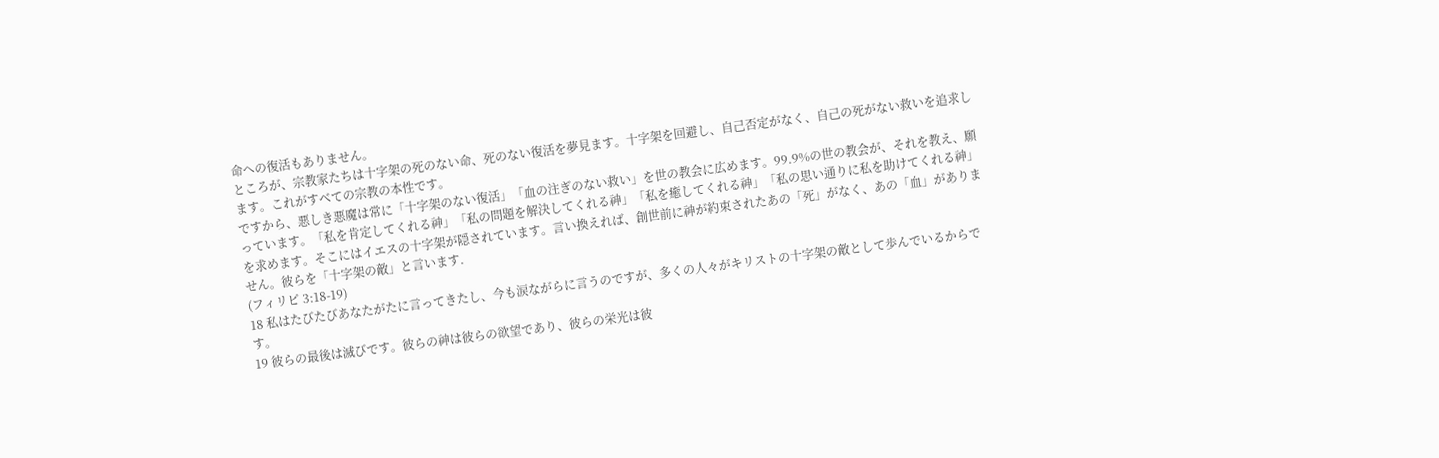命への復活もありません。
ところが、宗教家たちは十字架の死のない命、死のない復活を夢見ます。十字架を回避し、自己否定がなく、自己の死がない救いを追求します。これがすべての宗教の本性です。
ですから、悪しき悪魔は常に「十字架のない復活」「血の注ぎのない救い」を世の教会に広めます。99.9%の世の教会が、それを教え、願っています。「私を肯定してくれる神」「私の問題を解決してくれる神」「私を癒してくれる神」「私の思い通りに私を助けてくれる神」を求めます。そこにはイエスの十字架が隠されています。言い換えれば、創世前に神が約束されたあの「死」がなく、あの「血」がありません。彼らを「十字架の敵」と言います.
(フィリピ 3:18-19)
18 私はたびたびあなたがたに言ってきたし、今も涙ながらに言うのですが、多くの人々がキリストの十字架の敵として歩んでいるからです。
19 彼らの最後は滅びです。彼らの神は彼らの欲望であり、彼らの栄光は彼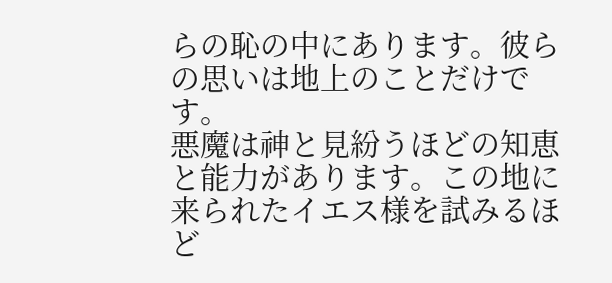らの恥の中にあります。彼らの思いは地上のことだけです。
悪魔は神と見紛うほどの知恵と能力があります。この地に来られたイエス様を試みるほど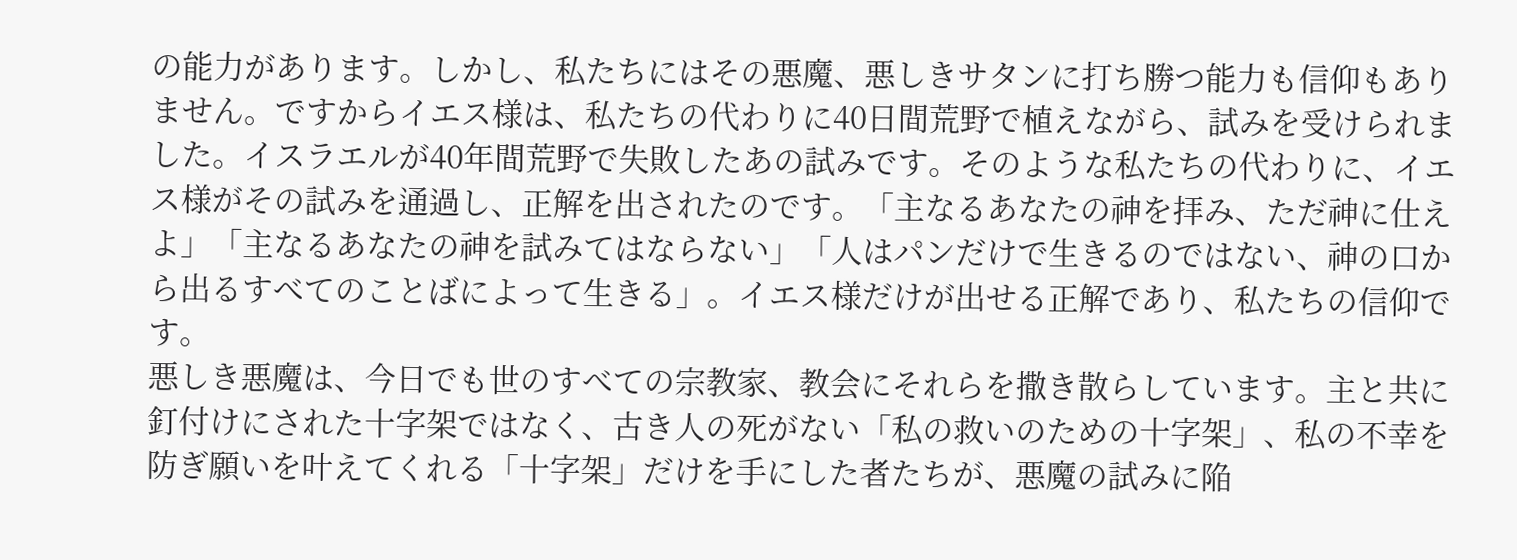の能力があります。しかし、私たちにはその悪魔、悪しきサタンに打ち勝つ能力も信仰もありません。ですからイエス様は、私たちの代わりに40日間荒野で植えながら、試みを受けられました。イスラエルが40年間荒野で失敗したあの試みです。そのような私たちの代わりに、イエス様がその試みを通過し、正解を出されたのです。「主なるあなたの神を拝み、ただ神に仕えよ」「主なるあなたの神を試みてはならない」「人はパンだけで生きるのではない、神の口から出るすべてのことばによって生きる」。イエス様だけが出せる正解であり、私たちの信仰です。
悪しき悪魔は、今日でも世のすべての宗教家、教会にそれらを撒き散らしています。主と共に釘付けにされた十字架ではなく、古き人の死がない「私の救いのための十字架」、私の不幸を防ぎ願いを叶えてくれる「十字架」だけを手にした者たちが、悪魔の試みに陥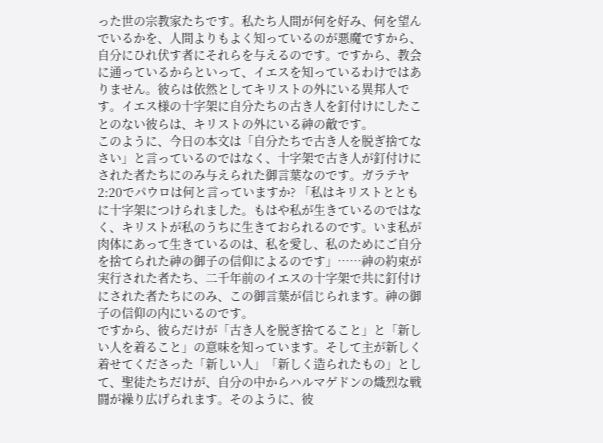った世の宗教家たちです。私たち人間が何を好み、何を望んでいるかを、人間よりもよく知っているのが悪魔ですから、自分にひれ伏す者にそれらを与えるのです。ですから、教会に通っているからといって、イエスを知っているわけではありません。彼らは依然としてキリストの外にいる異邦人です。イエス様の十字架に自分たちの古き人を釘付けにしたことのない彼らは、キリストの外にいる神の敵です。
このように、今日の本文は「自分たちで古き人を脱ぎ捨てなさい」と言っているのではなく、十字架で古き人が釘付けにされた者たちにのみ与えられた御言葉なのです。ガラテヤ2:20でパウロは何と言っていますか? 「私はキリストとともに十字架につけられました。もはや私が生きているのではなく、キリストが私のうちに生きておられるのです。いま私が肉体にあって生きているのは、私を愛し、私のためにご自分を捨てられた神の御子の信仰によるのです」……神の約束が実行された者たち、二千年前のイエスの十字架で共に釘付けにされた者たちにのみ、この御言葉が信じられます。神の御子の信仰の内にいるのです。
ですから、彼らだけが「古き人を脱ぎ捨てること」と「新しい人を着ること」の意味を知っています。そして主が新しく着せてくださった「新しい人」「新しく造られたもの」として、聖徒たちだけが、自分の中からハルマゲドンの熾烈な戦闘が繰り広げられます。そのように、彼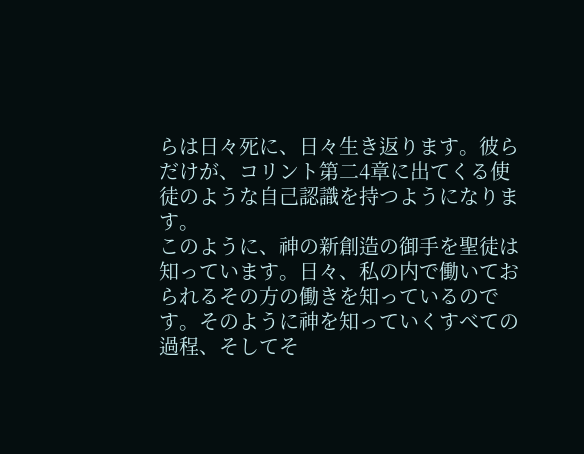らは日々死に、日々生き返ります。彼らだけが、コリント第二4章に出てくる使徒のような自己認識を持つようになります。
このように、神の新創造の御手を聖徒は知っています。日々、私の内で働いておられるその方の働きを知っているのです。そのように神を知っていくすべての過程、そしてそ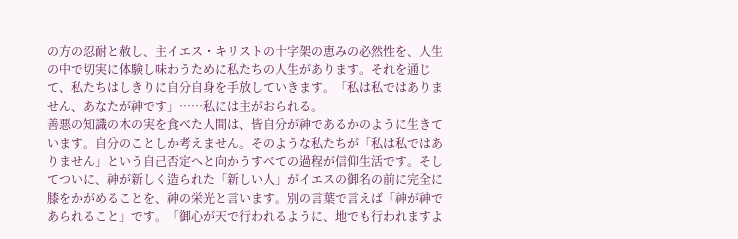の方の忍耐と赦し、主イエス・キリストの十字架の恵みの必然性を、人生の中で切実に体験し味わうために私たちの人生があります。それを通じて、私たちはしきりに自分自身を手放していきます。「私は私ではありません、あなたが神です」……私には主がおられる。
善悪の知識の木の実を食べた人間は、皆自分が神であるかのように生きています。自分のことしか考えません。そのような私たちが「私は私ではありません」という自己否定へと向かうすべての過程が信仰生活です。そしてついに、神が新しく造られた「新しい人」がイエスの御名の前に完全に膝をかがめることを、神の栄光と言います。別の言葉で言えば「神が神であられること」です。「御心が天で行われるように、地でも行われますよ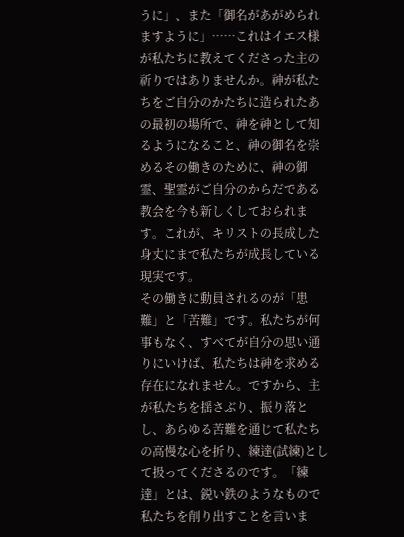うに」、また「御名があがめられますように」……これはイエス様が私たちに教えてくださった主の祈りではありませんか。神が私たちをご自分のかたちに造られたあの最初の場所で、神を神として知るようになること、神の御名を崇めるその働きのために、神の御霊、聖霊がご自分のからだである教会を今も新しくしておられます。これが、キリストの長成した身丈にまで私たちが成長している現実です。
その働きに動員されるのが「患難」と「苦難」です。私たちが何事もなく、すべてが自分の思い通りにいけば、私たちは神を求める存在になれません。ですから、主が私たちを揺さぶり、振り落とし、あらゆる苦難を通じて私たちの高慢な心を折り、練達(試練)として扱ってくださるのです。「練達」とは、鋭い鉄のようなもので私たちを削り出すことを言いま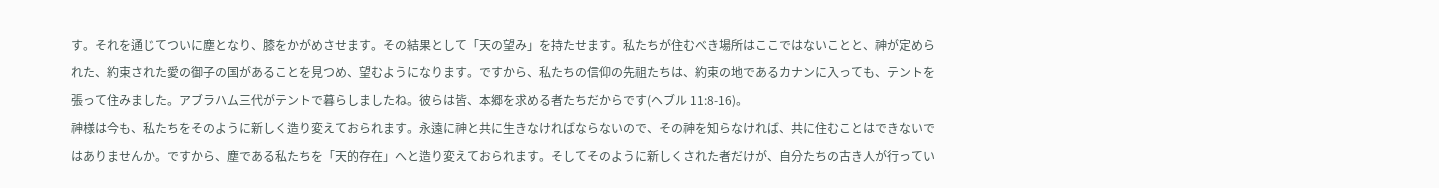す。それを通じてついに塵となり、膝をかがめさせます。その結果として「天の望み」を持たせます。私たちが住むべき場所はここではないことと、神が定められた、約束された愛の御子の国があることを見つめ、望むようになります。ですから、私たちの信仰の先祖たちは、約束の地であるカナンに入っても、テントを張って住みました。アブラハム三代がテントで暮らしましたね。彼らは皆、本郷を求める者たちだからです(ヘブル 11:8-16)。
神様は今も、私たちをそのように新しく造り変えておられます。永遠に神と共に生きなければならないので、その神を知らなければ、共に住むことはできないではありませんか。ですから、塵である私たちを「天的存在」へと造り変えておられます。そしてそのように新しくされた者だけが、自分たちの古き人が行ってい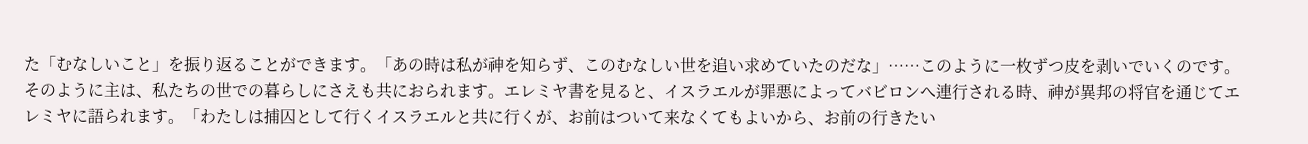た「むなしいこと」を振り返ることができます。「あの時は私が神を知らず、このむなしい世を追い求めていたのだな」……このように一枚ずつ皮を剥いでいくのです。
そのように主は、私たちの世での暮らしにさえも共におられます。エレミヤ書を見ると、イスラエルが罪悪によってバビロンへ連行される時、神が異邦の将官を通じてエレミヤに語られます。「わたしは捕囚として行くイスラエルと共に行くが、お前はついて来なくてもよいから、お前の行きたい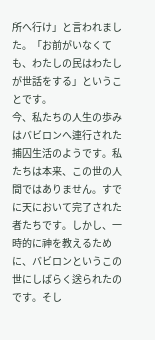所へ行け」と言われました。「お前がいなくても、わたしの民はわたしが世話をする」ということです。
今、私たちの人生の歩みはバビロンへ連行された捕囚生活のようです。私たちは本来、この世の人間ではありません。すでに天において完了された者たちです。しかし、一時的に神を教えるために、バビロンというこの世にしばらく送られたのです。そし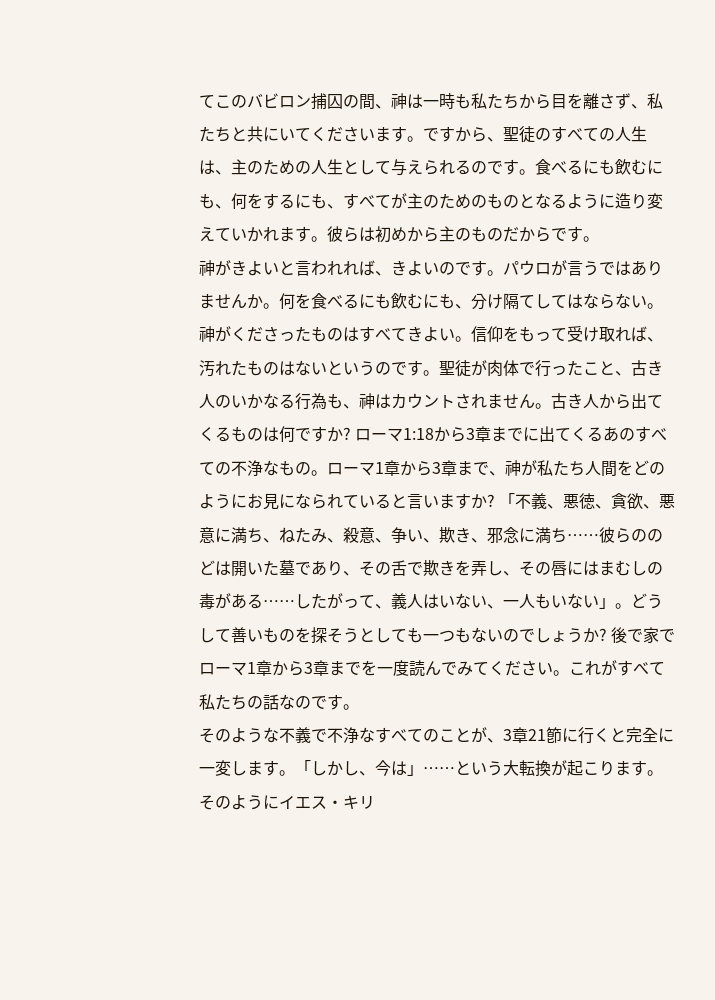てこのバビロン捕囚の間、神は一時も私たちから目を離さず、私たちと共にいてくださいます。ですから、聖徒のすべての人生は、主のための人生として与えられるのです。食べるにも飲むにも、何をするにも、すべてが主のためのものとなるように造り変えていかれます。彼らは初めから主のものだからです。
神がきよいと言われれば、きよいのです。パウロが言うではありませんか。何を食べるにも飲むにも、分け隔てしてはならない。神がくださったものはすべてきよい。信仰をもって受け取れば、汚れたものはないというのです。聖徒が肉体で行ったこと、古き人のいかなる行為も、神はカウントされません。古き人から出てくるものは何ですか? ローマ1:18から3章までに出てくるあのすべての不浄なもの。ローマ1章から3章まで、神が私たち人間をどのようにお見になられていると言いますか? 「不義、悪徳、貪欲、悪意に満ち、ねたみ、殺意、争い、欺き、邪念に満ち……彼らののどは開いた墓であり、その舌で欺きを弄し、その唇にはまむしの毒がある……したがって、義人はいない、一人もいない」。どうして善いものを探そうとしても一つもないのでしょうか? 後で家でローマ1章から3章までを一度読んでみてください。これがすべて私たちの話なのです。
そのような不義で不浄なすべてのことが、3章21節に行くと完全に一変します。「しかし、今は」……という大転換が起こります。そのようにイエス・キリ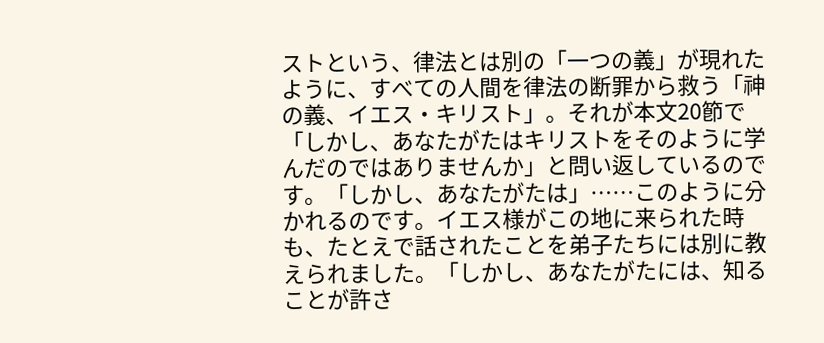ストという、律法とは別の「一つの義」が現れたように、すべての人間を律法の断罪から救う「神の義、イエス・キリスト」。それが本文20節で「しかし、あなたがたはキリストをそのように学んだのではありませんか」と問い返しているのです。「しかし、あなたがたは」……このように分かれるのです。イエス様がこの地に来られた時も、たとえで話されたことを弟子たちには別に教えられました。「しかし、あなたがたには、知ることが許さ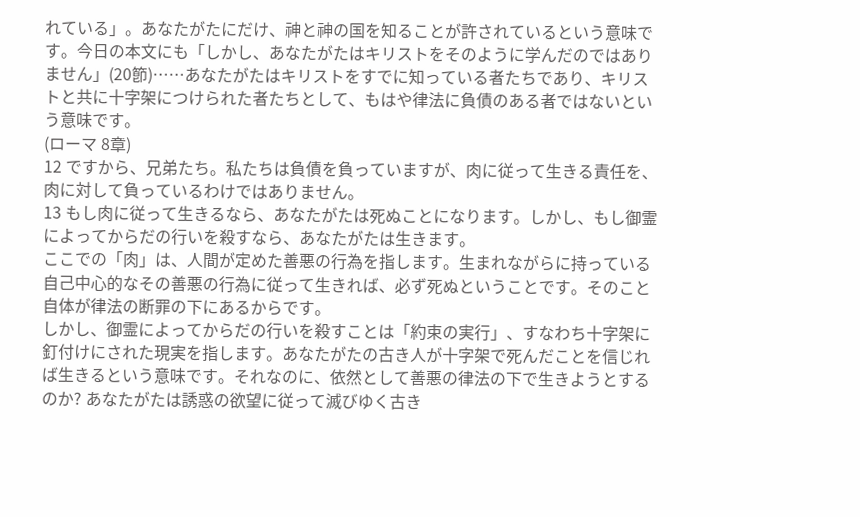れている」。あなたがたにだけ、神と神の国を知ることが許されているという意味です。今日の本文にも「しかし、あなたがたはキリストをそのように学んだのではありません」(20節)……あなたがたはキリストをすでに知っている者たちであり、キリストと共に十字架につけられた者たちとして、もはや律法に負債のある者ではないという意味です。
(ローマ 8章)
12 ですから、兄弟たち。私たちは負債を負っていますが、肉に従って生きる責任を、肉に対して負っているわけではありません。
13 もし肉に従って生きるなら、あなたがたは死ぬことになります。しかし、もし御霊によってからだの行いを殺すなら、あなたがたは生きます。
ここでの「肉」は、人間が定めた善悪の行為を指します。生まれながらに持っている自己中心的なその善悪の行為に従って生きれば、必ず死ぬということです。そのこと自体が律法の断罪の下にあるからです。
しかし、御霊によってからだの行いを殺すことは「約束の実行」、すなわち十字架に釘付けにされた現実を指します。あなたがたの古き人が十字架で死んだことを信じれば生きるという意味です。それなのに、依然として善悪の律法の下で生きようとするのか? あなたがたは誘惑の欲望に従って滅びゆく古き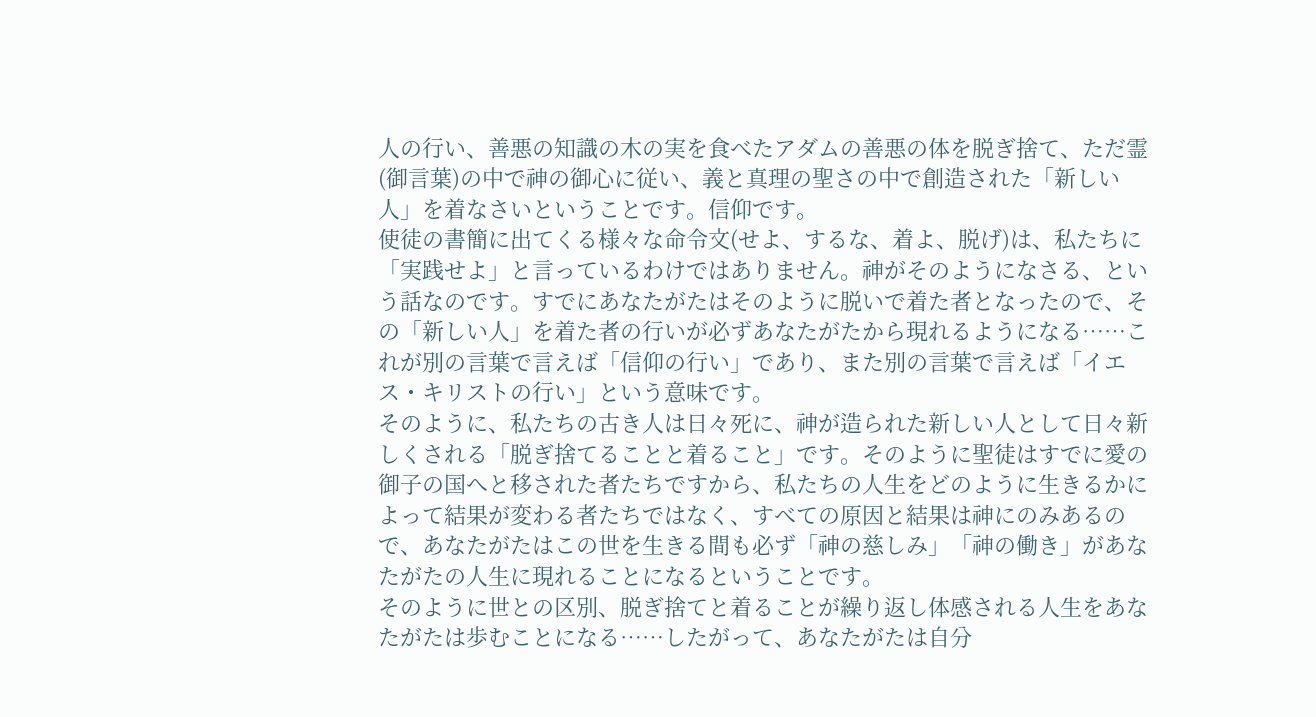人の行い、善悪の知識の木の実を食べたアダムの善悪の体を脱ぎ捨て、ただ霊(御言葉)の中で神の御心に従い、義と真理の聖さの中で創造された「新しい人」を着なさいということです。信仰です。
使徒の書簡に出てくる様々な命令文(せよ、するな、着よ、脱げ)は、私たちに「実践せよ」と言っているわけではありません。神がそのようになさる、という話なのです。すでにあなたがたはそのように脱いで着た者となったので、その「新しい人」を着た者の行いが必ずあなたがたから現れるようになる……これが別の言葉で言えば「信仰の行い」であり、また別の言葉で言えば「イエス・キリストの行い」という意味です。
そのように、私たちの古き人は日々死に、神が造られた新しい人として日々新しくされる「脱ぎ捨てることと着ること」です。そのように聖徒はすでに愛の御子の国へと移された者たちですから、私たちの人生をどのように生きるかによって結果が変わる者たちではなく、すべての原因と結果は神にのみあるので、あなたがたはこの世を生きる間も必ず「神の慈しみ」「神の働き」があなたがたの人生に現れることになるということです。
そのように世との区別、脱ぎ捨てと着ることが繰り返し体感される人生をあなたがたは歩むことになる……したがって、あなたがたは自分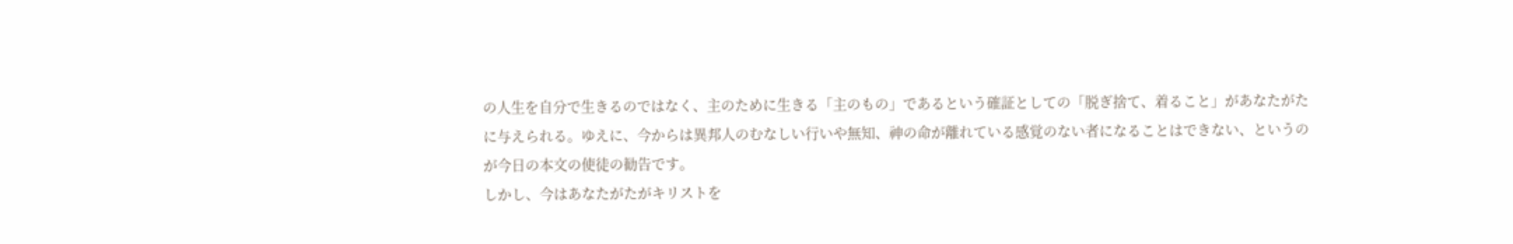の人生を自分で生きるのではなく、主のために生きる「主のもの」であるという確証としての「脱ぎ捨て、着ること」があなたがたに与えられる。ゆえに、今からは異邦人のむなしい行いや無知、神の命が離れている感覚のない者になることはできない、というのが今日の本文の使徒の勧告です。
しかし、今はあなたがたがキリストを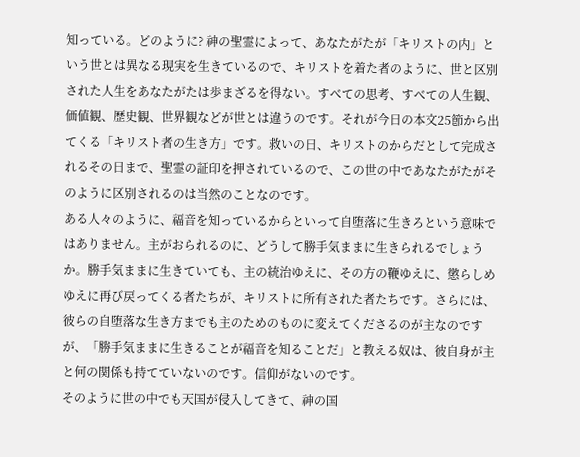知っている。どのように? 神の聖霊によって、あなたがたが「キリストの内」という世とは異なる現実を生きているので、キリストを着た者のように、世と区別された人生をあなたがたは歩まざるを得ない。すべての思考、すべての人生観、価値観、歴史観、世界観などが世とは違うのです。それが今日の本文25節から出てくる「キリスト者の生き方」です。救いの日、キリストのからだとして完成されるその日まで、聖霊の証印を押されているので、この世の中であなたがたがそのように区別されるのは当然のことなのです。
ある人々のように、福音を知っているからといって自堕落に生きろという意味ではありません。主がおられるのに、どうして勝手気ままに生きられるでしょうか。勝手気ままに生きていても、主の統治ゆえに、その方の鞭ゆえに、懲らしめゆえに再び戻ってくる者たちが、キリストに所有された者たちです。さらには、彼らの自堕落な生き方までも主のためのものに変えてくださるのが主なのですが、「勝手気ままに生きることが福音を知ることだ」と教える奴は、彼自身が主と何の関係も持てていないのです。信仰がないのです。
そのように世の中でも天国が侵入してきて、神の国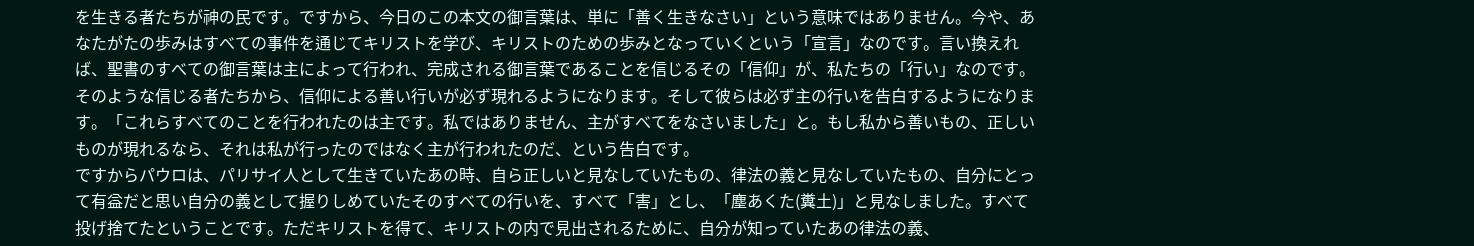を生きる者たちが神の民です。ですから、今日のこの本文の御言葉は、単に「善く生きなさい」という意味ではありません。今や、あなたがたの歩みはすべての事件を通じてキリストを学び、キリストのための歩みとなっていくという「宣言」なのです。言い換えれば、聖書のすべての御言葉は主によって行われ、完成される御言葉であることを信じるその「信仰」が、私たちの「行い」なのです。
そのような信じる者たちから、信仰による善い行いが必ず現れるようになります。そして彼らは必ず主の行いを告白するようになります。「これらすべてのことを行われたのは主です。私ではありません、主がすべてをなさいました」と。もし私から善いもの、正しいものが現れるなら、それは私が行ったのではなく主が行われたのだ、という告白です。
ですからパウロは、パリサイ人として生きていたあの時、自ら正しいと見なしていたもの、律法の義と見なしていたもの、自分にとって有益だと思い自分の義として握りしめていたそのすべての行いを、すべて「害」とし、「塵あくた(糞土)」と見なしました。すべて投げ捨てたということです。ただキリストを得て、キリストの内で見出されるために、自分が知っていたあの律法の義、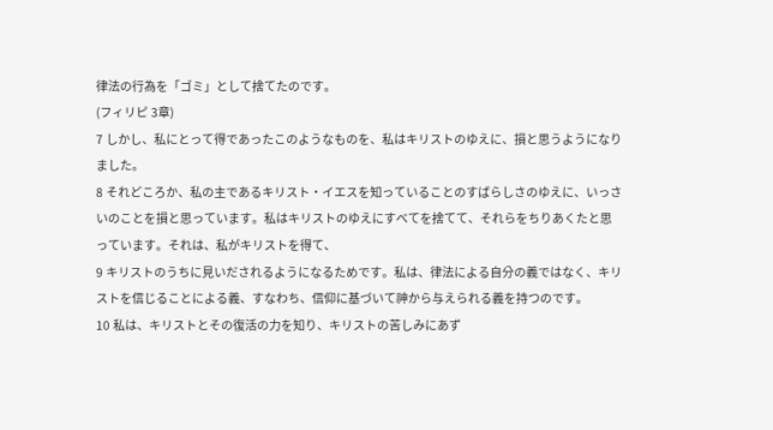律法の行為を「ゴミ」として捨てたのです。
(フィリピ 3章)
7 しかし、私にとって得であったこのようなものを、私はキリストのゆえに、損と思うようになりました。
8 それどころか、私の主であるキリスト・イエスを知っていることのすばらしさのゆえに、いっさいのことを損と思っています。私はキリストのゆえにすべてを捨てて、それらをちりあくたと思っています。それは、私がキリストを得て、
9 キリストのうちに見いだされるようになるためです。私は、律法による自分の義ではなく、キリストを信じることによる義、すなわち、信仰に基づいて神から与えられる義を持つのです。
10 私は、キリストとその復活の力を知り、キリストの苦しみにあず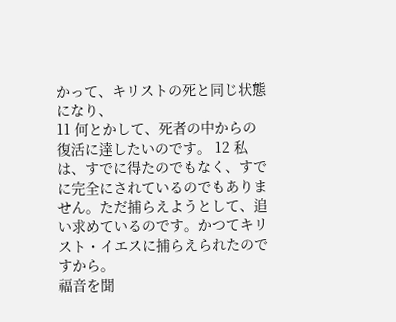かって、キリストの死と同じ状態になり、
11 何とかして、死者の中からの復活に達したいのです。 12 私は、すでに得たのでもなく、すでに完全にされているのでもありません。ただ捕らえようとして、追い求めているのです。かつてキリスト・イエスに捕らえられたのですから。
福音を聞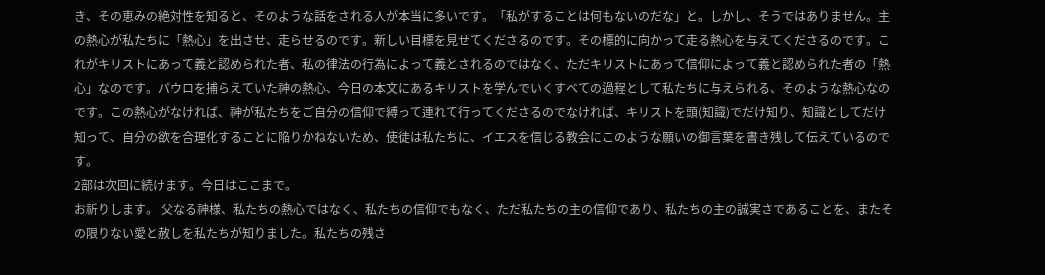き、その恵みの絶対性を知ると、そのような話をされる人が本当に多いです。「私がすることは何もないのだな」と。しかし、そうではありません。主の熱心が私たちに「熱心」を出させ、走らせるのです。新しい目標を見せてくださるのです。その標的に向かって走る熱心を与えてくださるのです。これがキリストにあって義と認められた者、私の律法の行為によって義とされるのではなく、ただキリストにあって信仰によって義と認められた者の「熱心」なのです。パウロを捕らえていた神の熱心、今日の本文にあるキリストを学んでいくすべての過程として私たちに与えられる、そのような熱心なのです。この熱心がなければ、神が私たちをご自分の信仰で縛って連れて行ってくださるのでなければ、キリストを頭(知識)でだけ知り、知識としてだけ知って、自分の欲を合理化することに陥りかねないため、使徒は私たちに、イエスを信じる教会にこのような願いの御言葉を書き残して伝えているのです。
2部は次回に続けます。今日はここまで。
お祈りします。 父なる神様、私たちの熱心ではなく、私たちの信仰でもなく、ただ私たちの主の信仰であり、私たちの主の誠実さであることを、またその限りない愛と赦しを私たちが知りました。私たちの残さ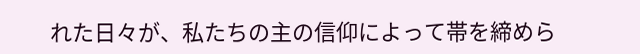れた日々が、私たちの主の信仰によって帯を締めら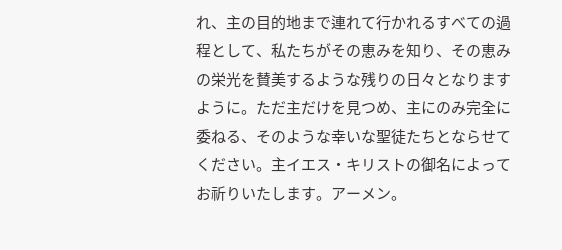れ、主の目的地まで連れて行かれるすべての過程として、私たちがその恵みを知り、その恵みの栄光を賛美するような残りの日々となりますように。ただ主だけを見つめ、主にのみ完全に委ねる、そのような幸いな聖徒たちとならせてください。主イエス・キリストの御名によってお祈りいたします。アーメン。